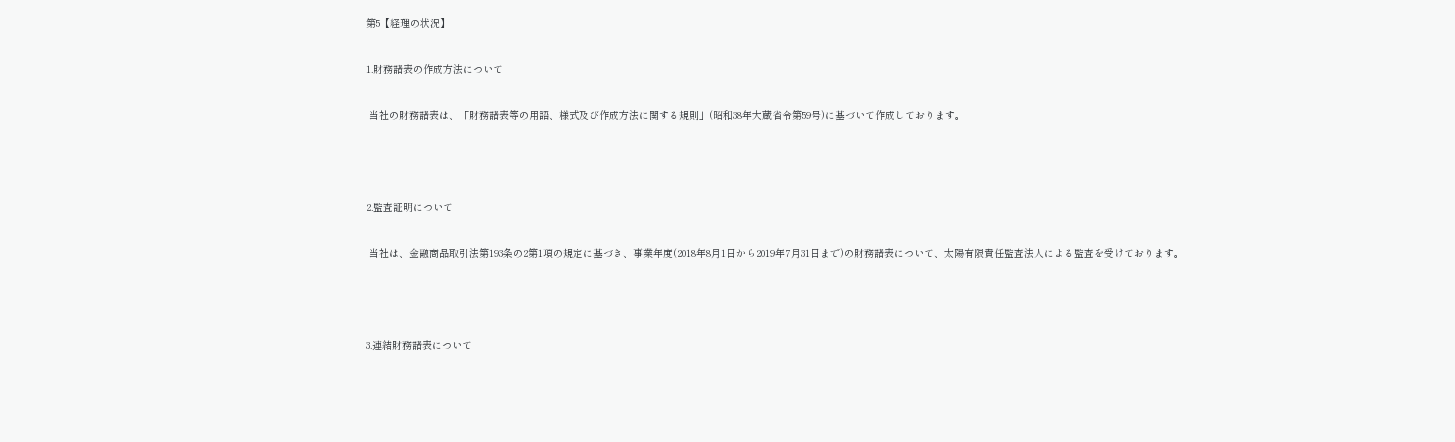第5【経理の状況】

1.財務諸表の作成方法について

 当社の財務諸表は、「財務諸表等の用語、様式及び作成方法に関する規則」(昭和38年大蔵省令第59号)に基づいて作成しております。



2.監査証明について

 当社は、金融商品取引法第193条の2第1項の規定に基づき、事業年度(2018年8月1日から2019年7月31日まで)の財務諸表について、太陽有限責任監査法人による監査を受けております。



3.連結財務諸表について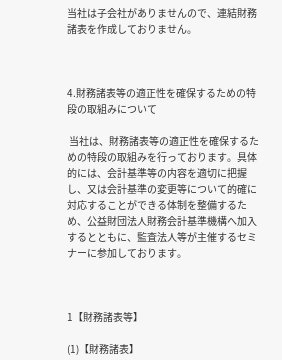当社は子会社がありませんので、連結財務諸表を作成しておりません。



4.財務諸表等の適正性を確保するための特段の取組みについて

 当社は、財務諸表等の適正性を確保するための特段の取組みを行っております。具体的には、会計基準等の内容を適切に把握し、又は会計基準の変更等について的確に対応することができる体制を整備するため、公益財団法人財務会計基準機構へ加入するとともに、監査法人等が主催するセミナーに参加しております。



1【財務諸表等】

(1)【財務諸表】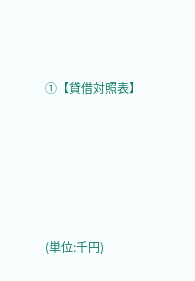①【貸借対照表】





(単位:千円)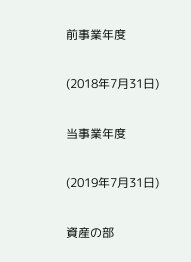前事業年度

(2018年7月31日)

当事業年度

(2019年7月31日)

資産の部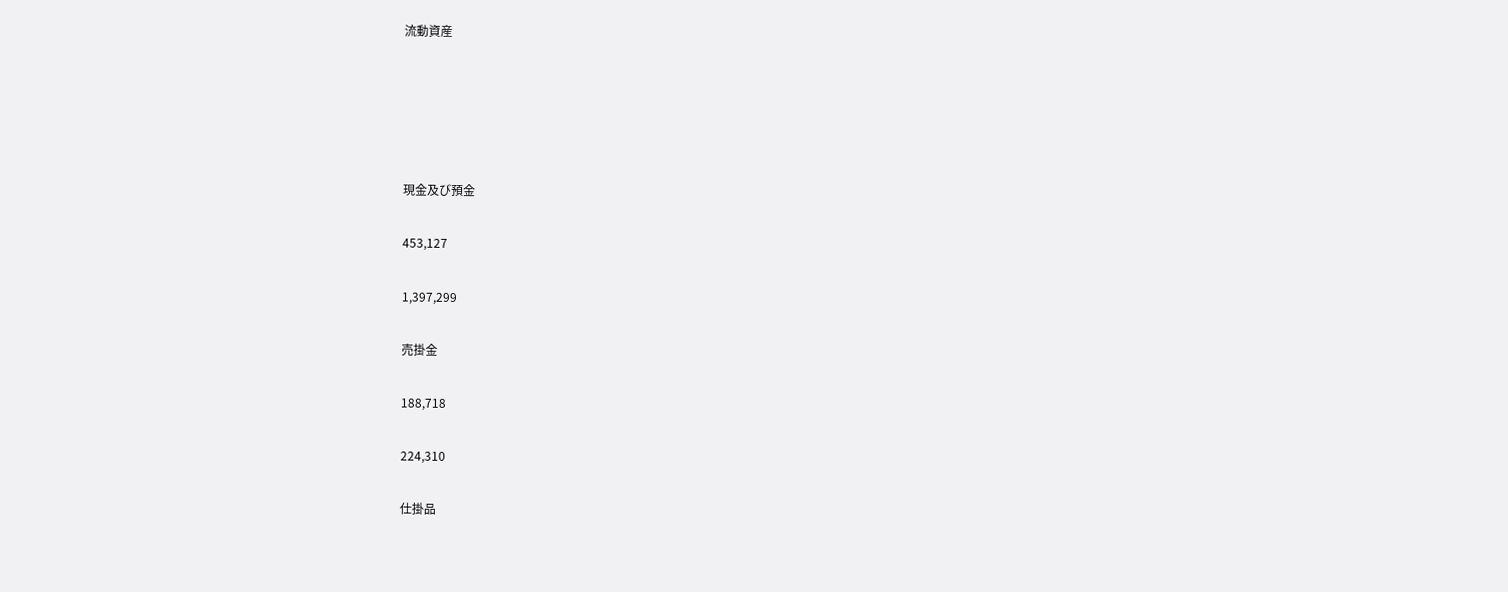流動資産





現金及び預金

453,127

1,397,299

売掛金

188,718

224,310

仕掛品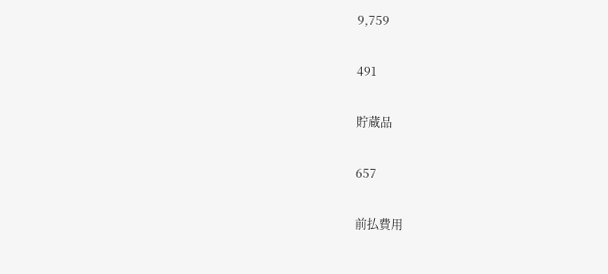9,759

491

貯蔵品

657

前払費用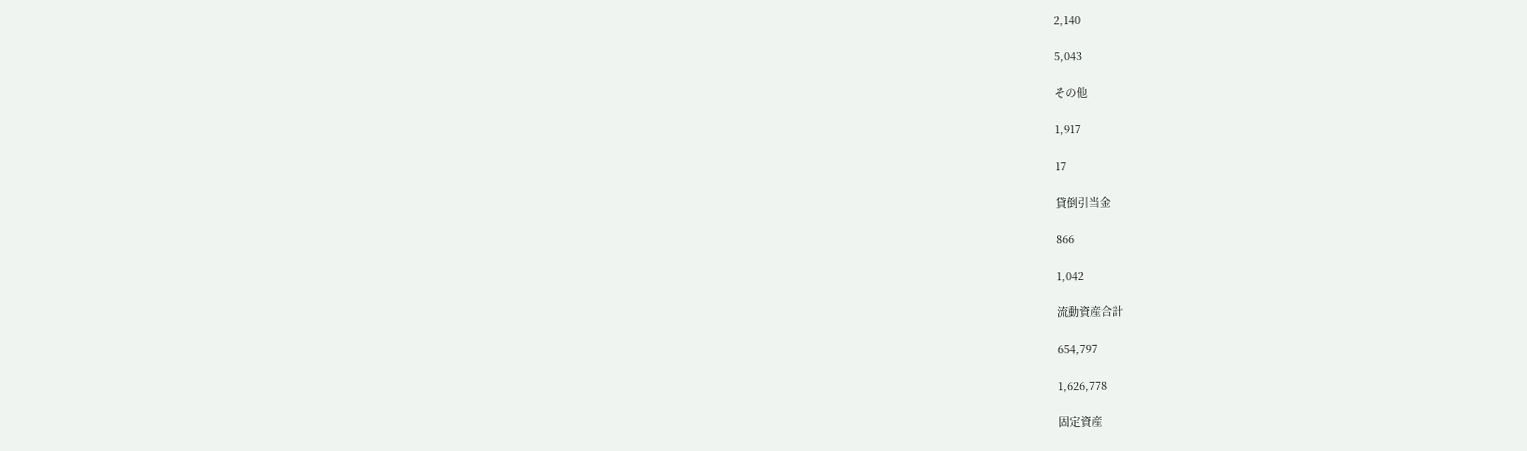2,140

5,043

その他

1,917

17

貸倒引当金

866

1,042

流動資産合計

654,797

1,626,778

固定資産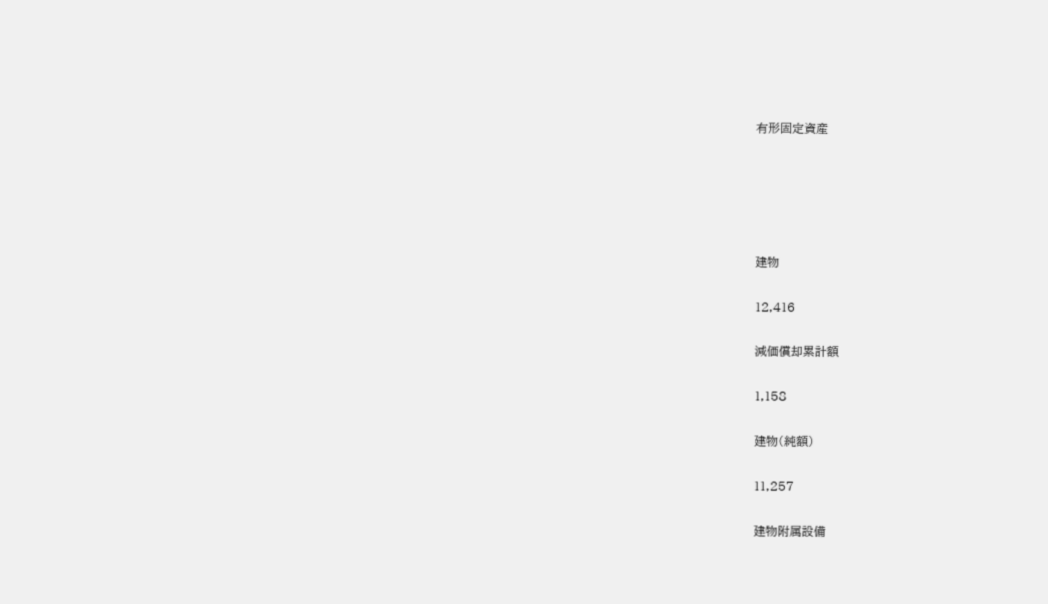有形固定資産





建物

12,416

減価償却累計額

1,158

建物(純額)

11,257

建物附属設備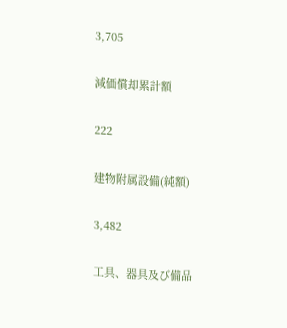3,705

減価償却累計額

222

建物附属設備(純額)

3,482

工具、器具及び備品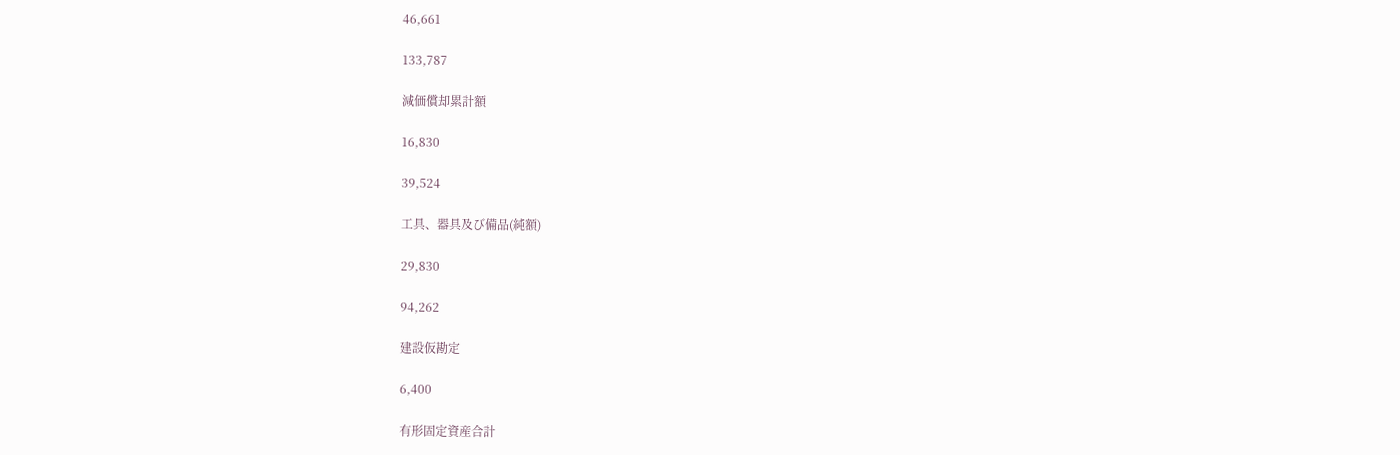46,661

133,787

減価償却累計額

16,830

39,524

工具、器具及び備品(純額)

29,830

94,262

建設仮勘定

6,400

有形固定資産合計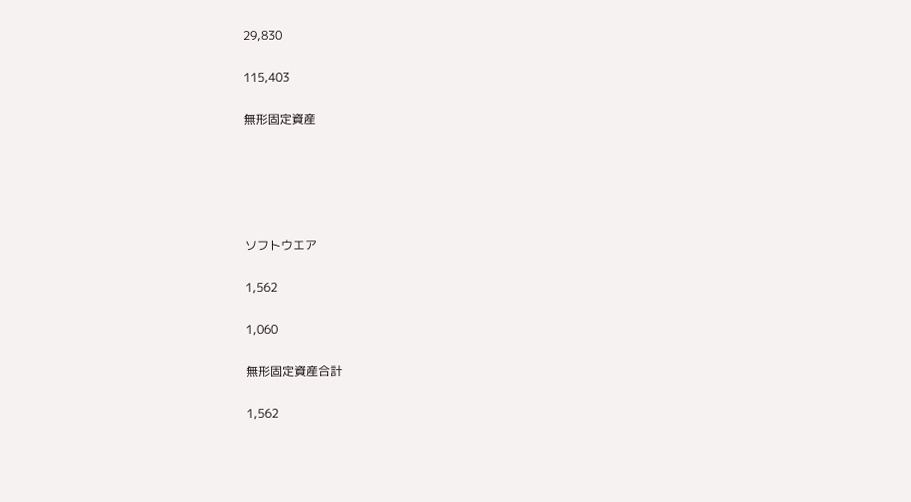29,830

115,403

無形固定資産





ソフトウエア

1,562

1,060

無形固定資産合計

1,562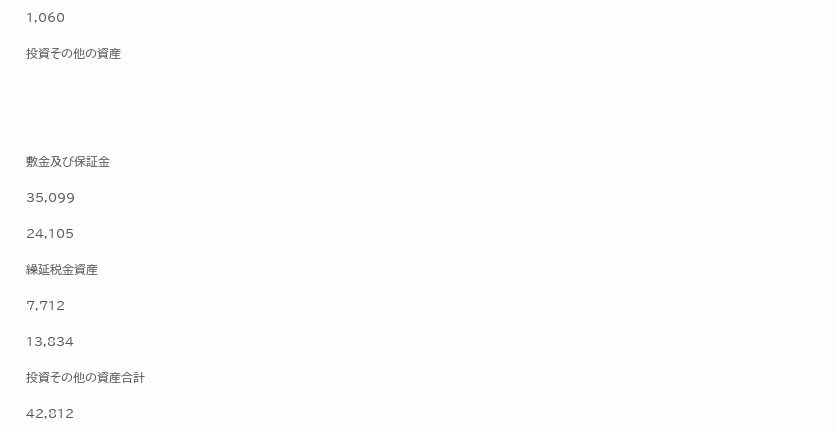1,060

投資その他の資産





敷金及び保証金

35,099

24,105

繰延税金資産

7,712

13,834

投資その他の資産合計

42,812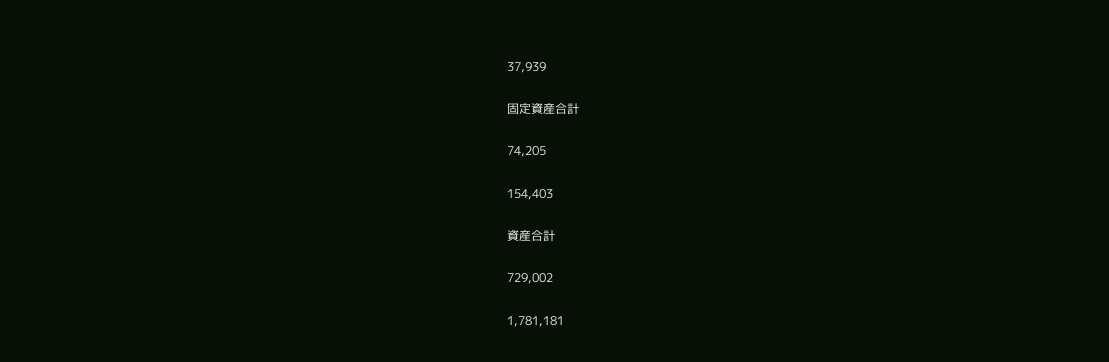37,939

固定資産合計

74,205

154,403

資産合計

729,002

1,781,181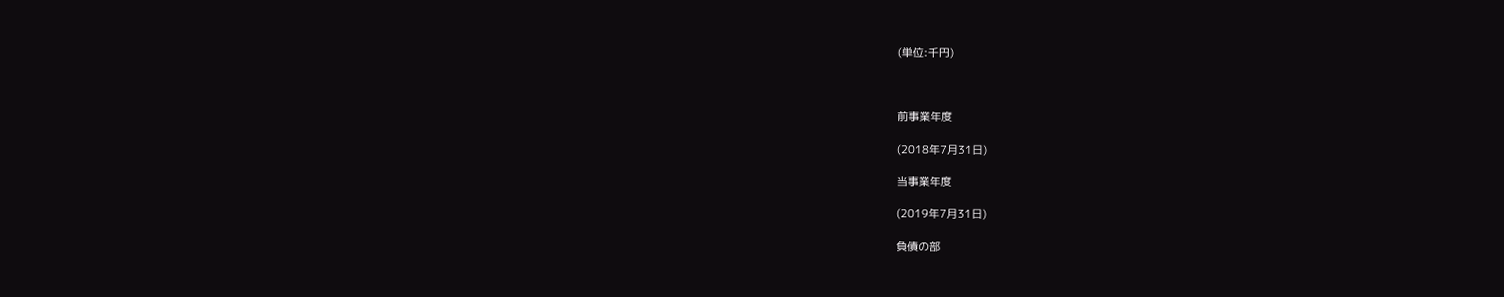(単位:千円)



前事業年度

(2018年7月31日)

当事業年度

(2019年7月31日)

負債の部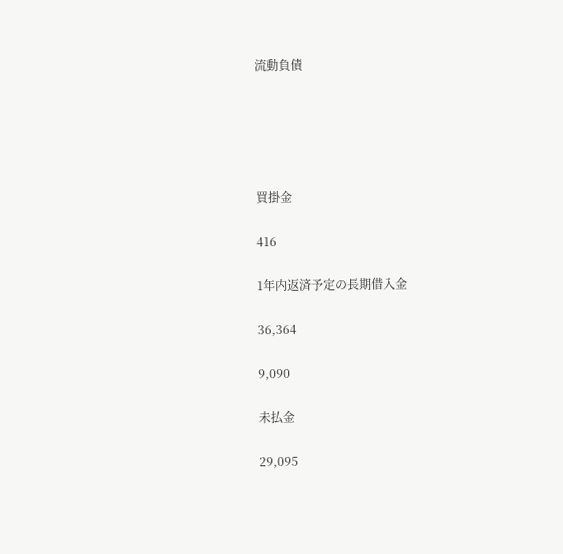流動負債





買掛金

416

1年内返済予定の長期借入金

36,364

9,090

未払金

29,095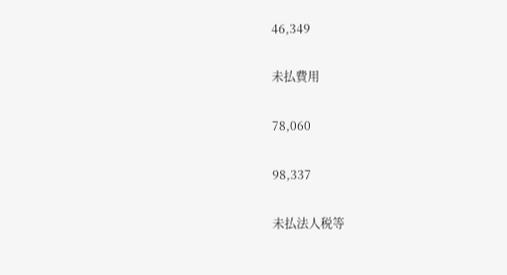46,349

未払費用

78,060

98,337

未払法人税等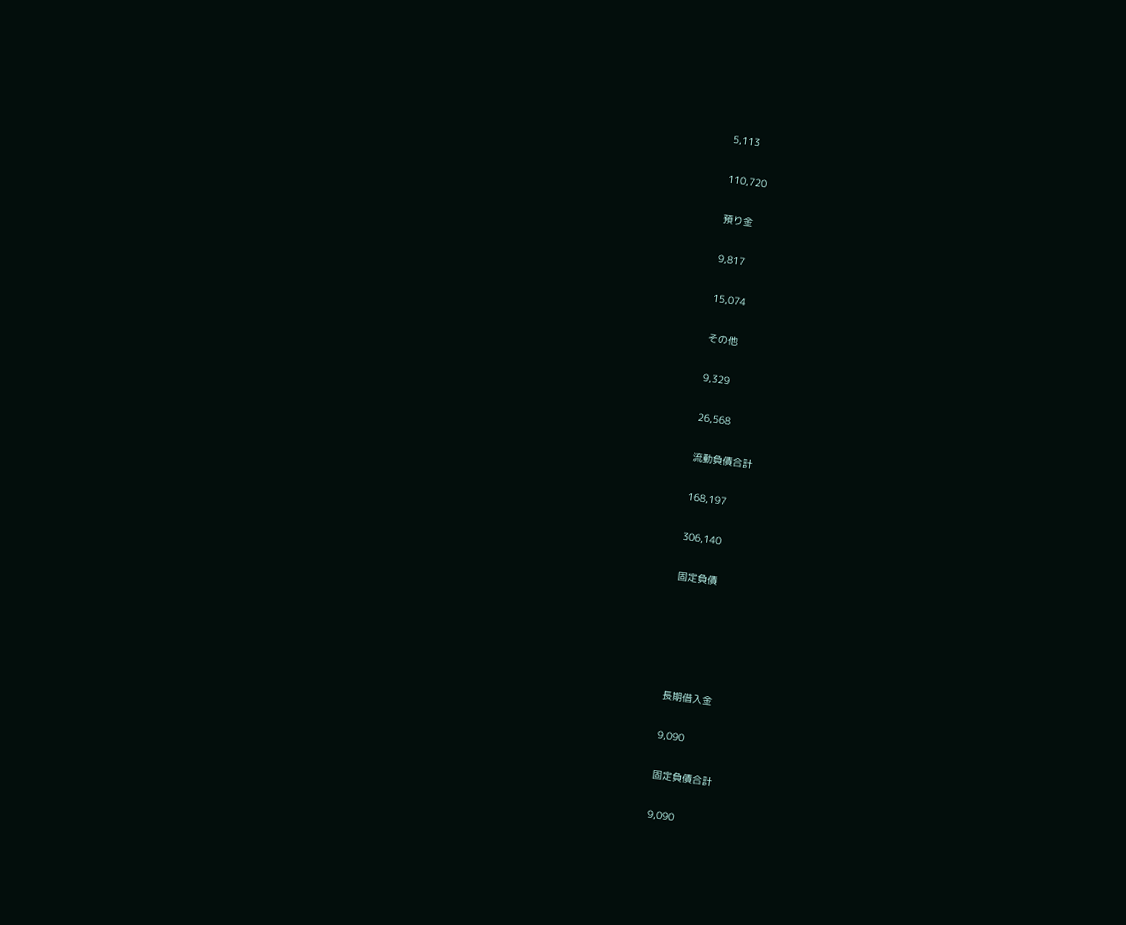5,113

110,720

預り金

9,817

15,074

その他

9,329

26,568

流動負債合計

168,197

306,140

固定負債





長期借入金

9,090

固定負債合計

9,090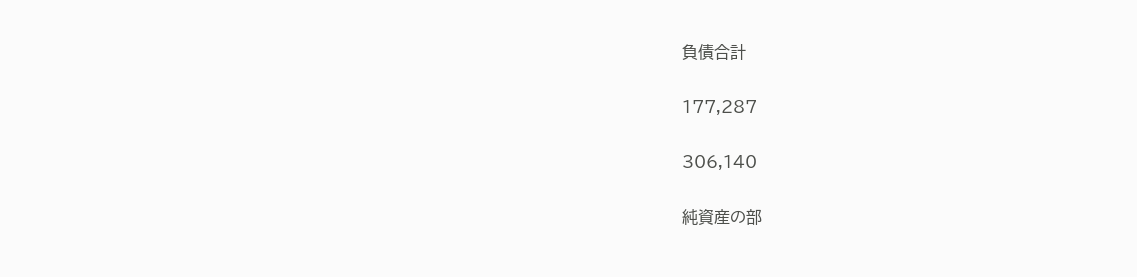負債合計

177,287

306,140

純資産の部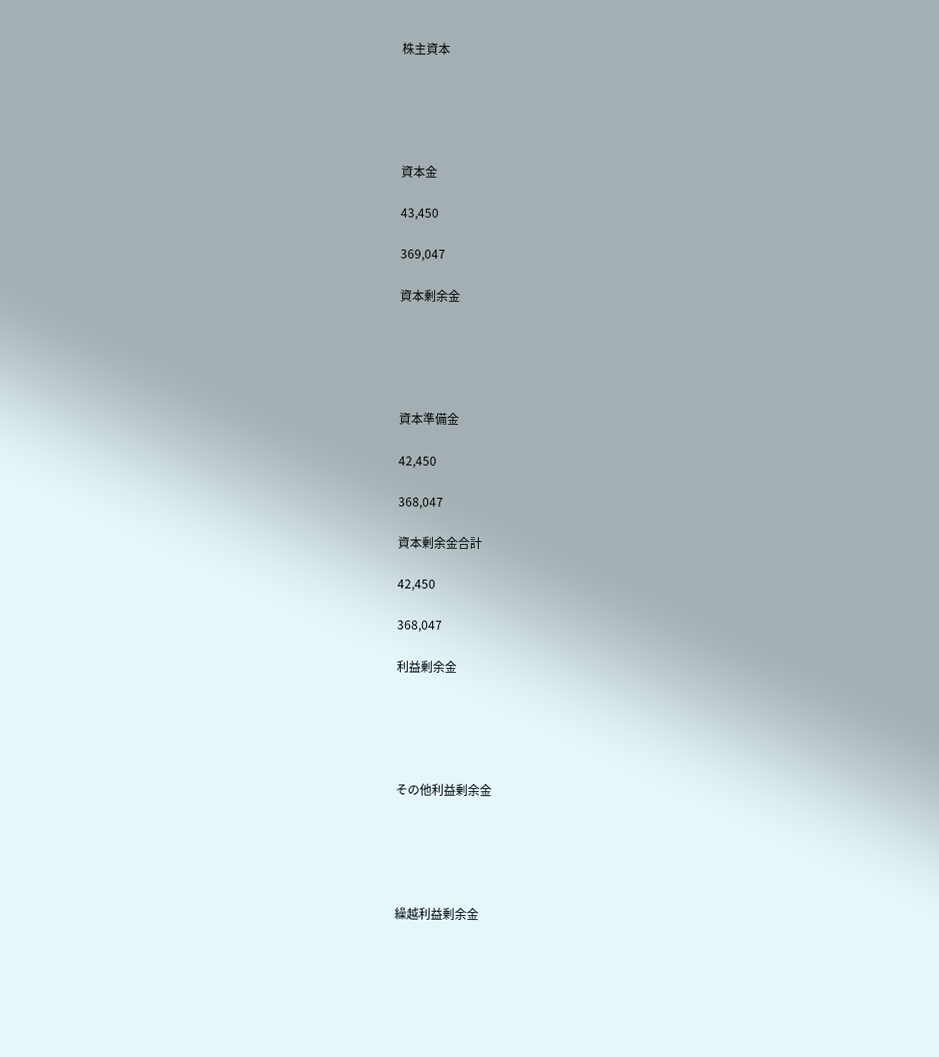株主資本





資本金

43,450

369,047

資本剰余金





資本準備金

42,450

368,047

資本剰余金合計

42,450

368,047

利益剰余金





その他利益剰余金





繰越利益剰余金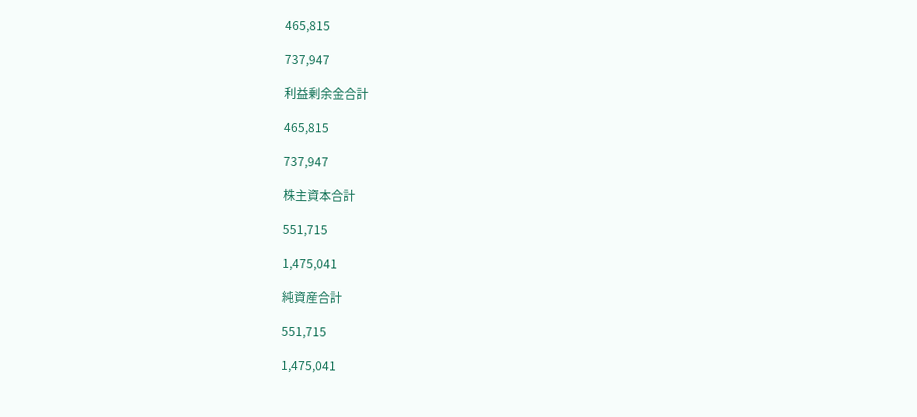465,815

737,947

利益剰余金合計

465,815

737,947

株主資本合計

551,715

1,475,041

純資産合計

551,715

1,475,041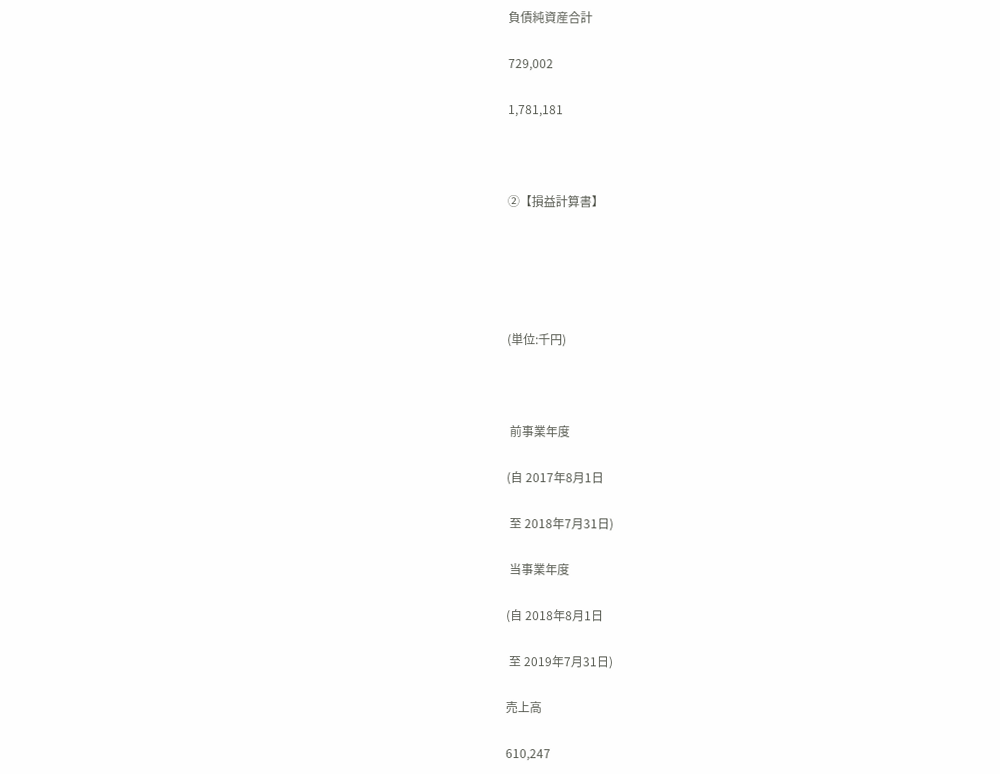負債純資産合計

729,002

1,781,181



②【損益計算書】





(単位:千円)



 前事業年度

(自 2017年8月1日

 至 2018年7月31日)

 当事業年度

(自 2018年8月1日

 至 2019年7月31日)

売上高

610,247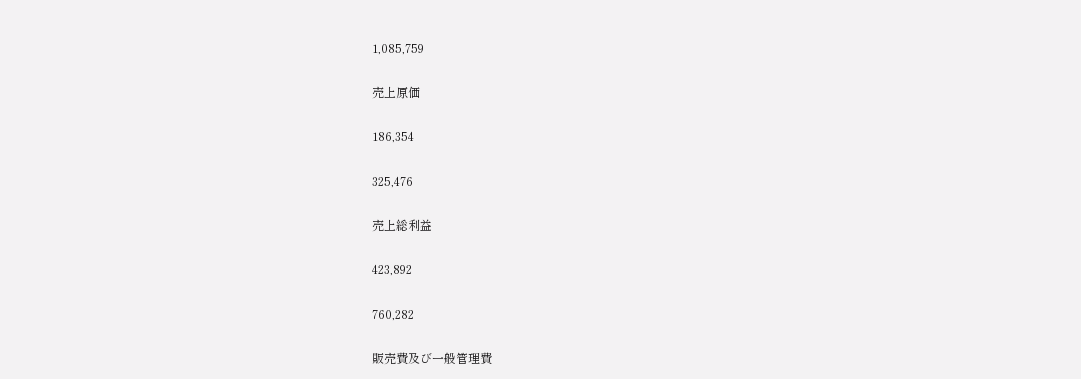1,085,759

売上原価

186,354

325,476

売上総利益

423,892

760,282

販売費及び一般管理費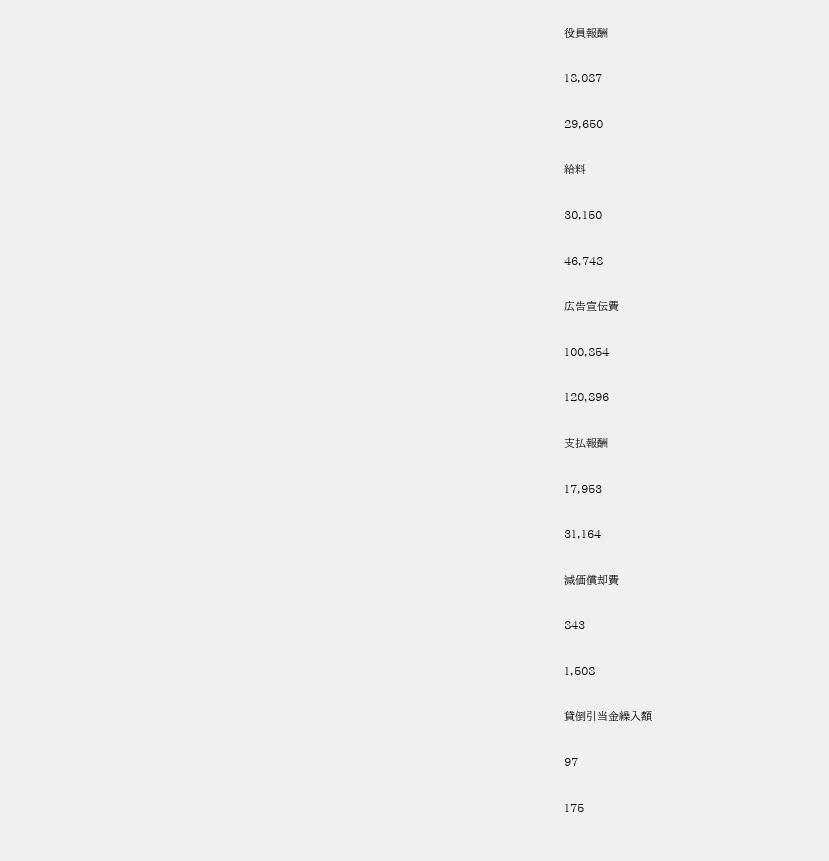役員報酬

18,087

29,650

給料

30,150

46,748

広告宣伝費

100,854

120,896

支払報酬

17,953

31,164

減価償却費

843

1,508

貸倒引当金繰入額

97

175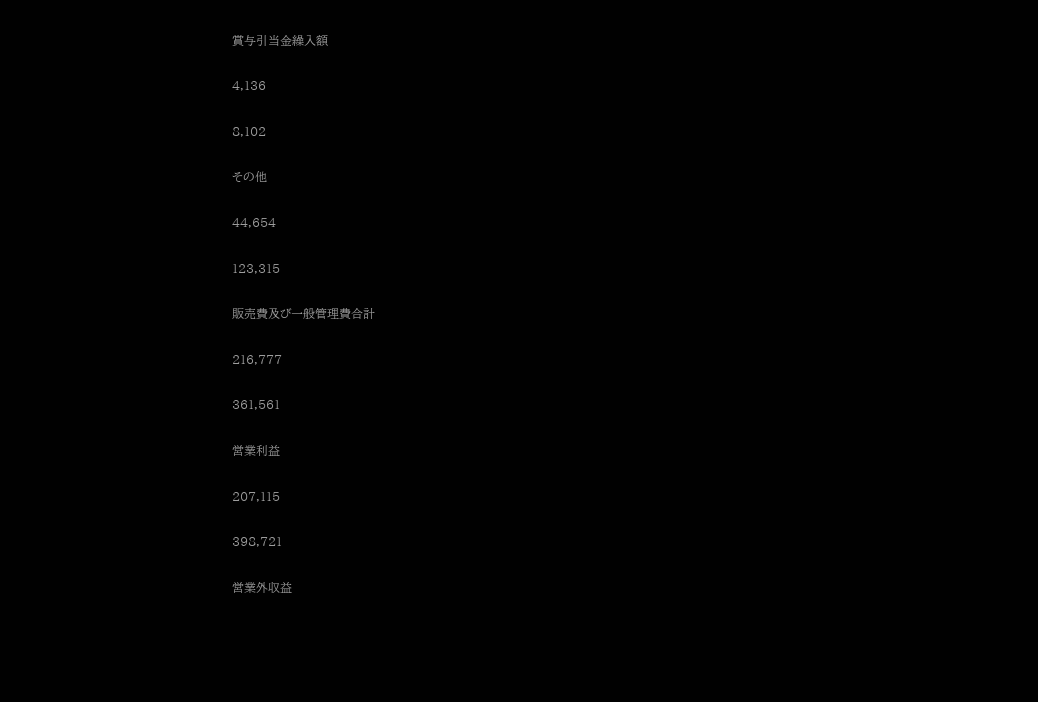賞与引当金繰入額

4,136

8,102

その他

44,654

123,315

販売費及び一般管理費合計

216,777

361,561

営業利益

207,115

398,721

営業外収益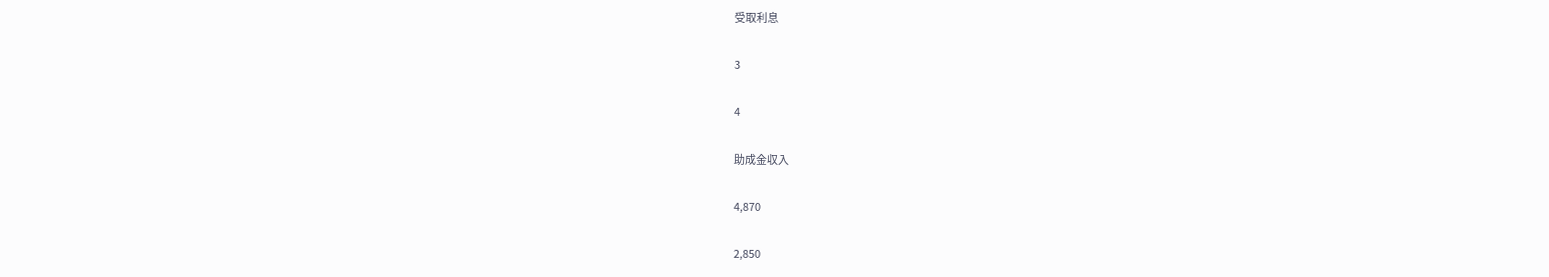受取利息

3

4

助成金収入

4,870

2,850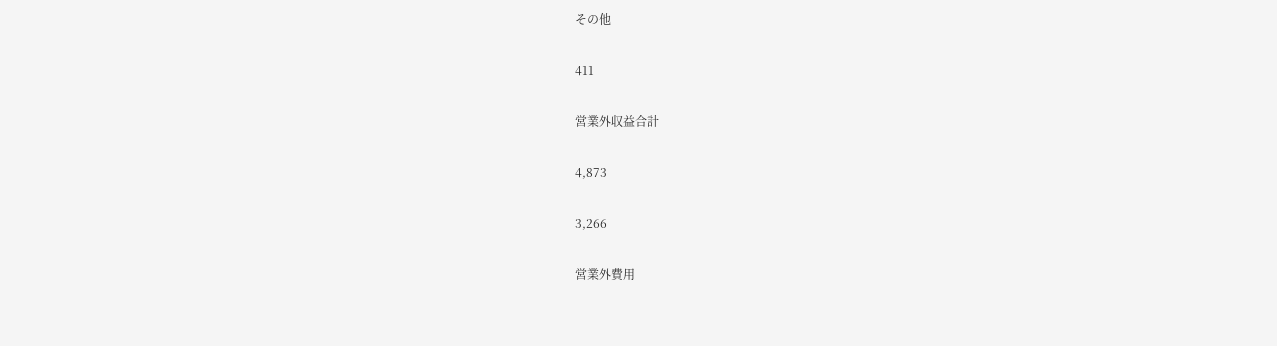その他

411

営業外収益合計

4,873

3,266

営業外費用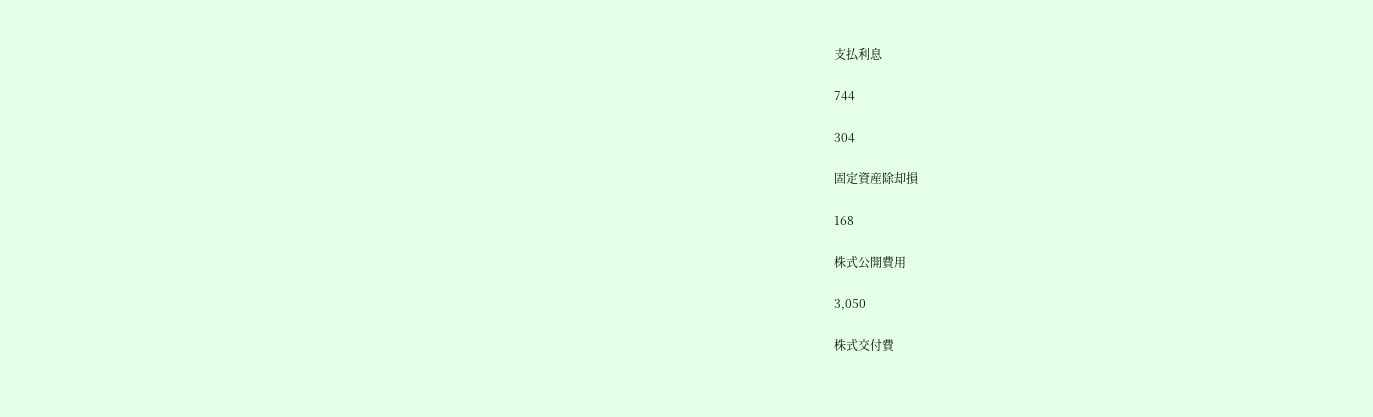支払利息

744

304

固定資産除却損

168

株式公開費用

3,050

株式交付費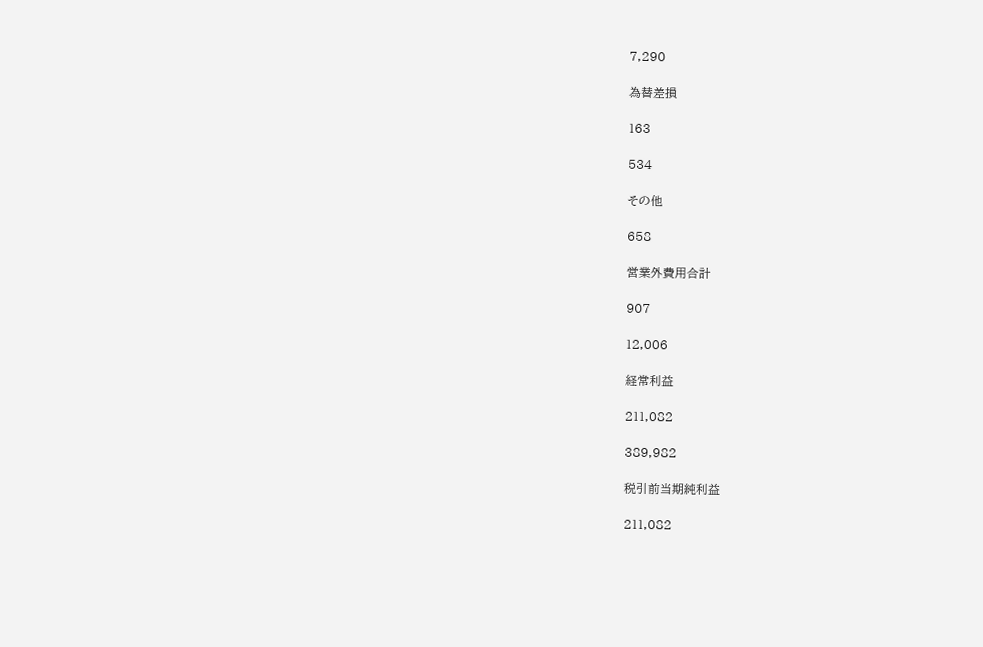7,290

為替差損

163

534

その他

658

営業外費用合計

907

12,006

経常利益

211,082

389,982

税引前当期純利益

211,082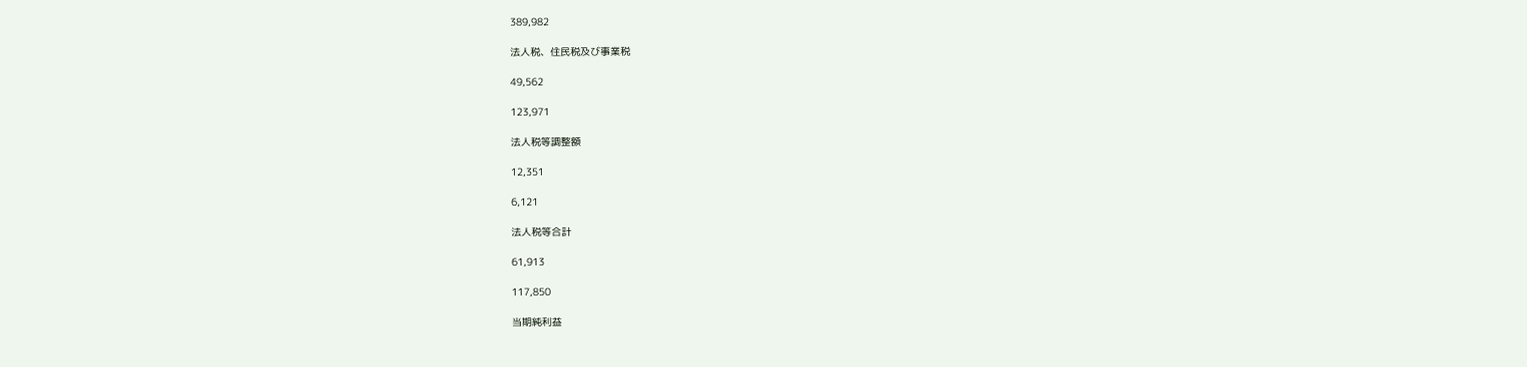389,982

法人税、住民税及び事業税

49,562

123,971

法人税等調整額

12,351

6,121

法人税等合計

61,913

117,850

当期純利益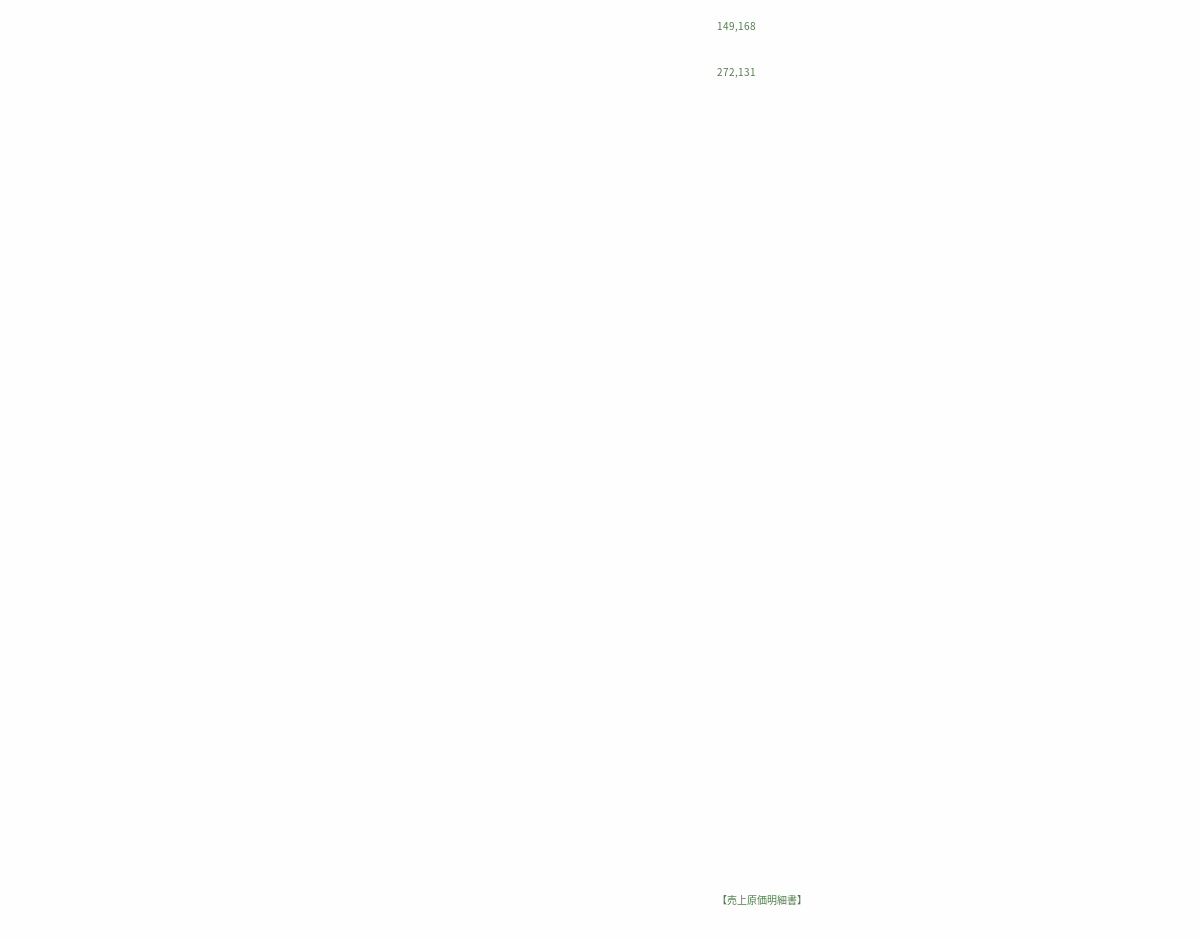149,168

272,131



































【売上原価明細書】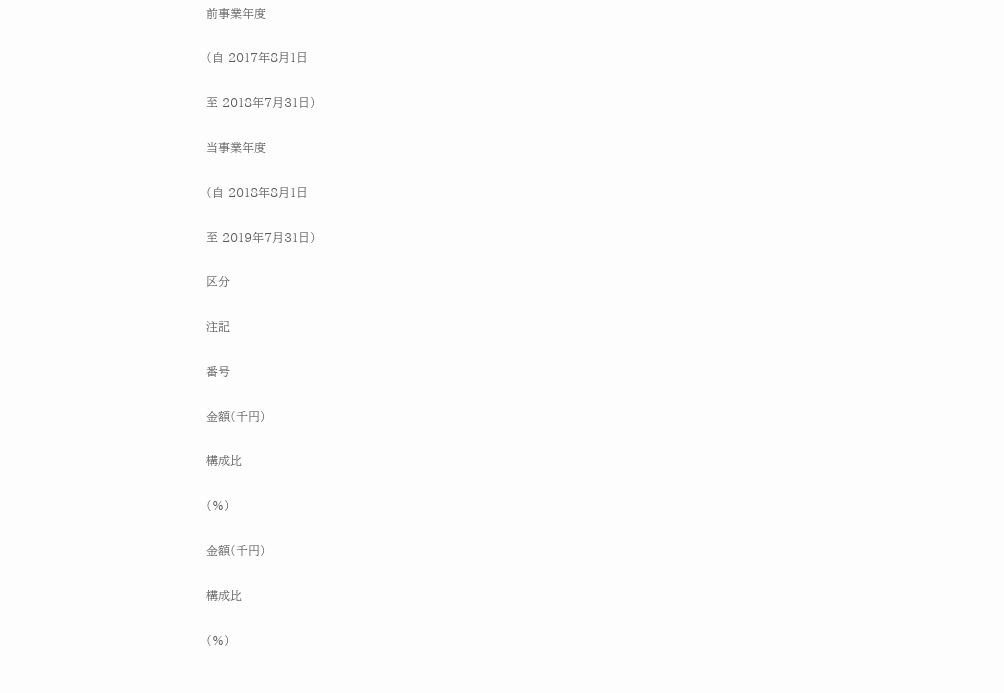前事業年度

(自 2017年8月1日

至 2018年7月31日)

当事業年度

(自 2018年8月1日

至 2019年7月31日)

区分

注記

番号

金額(千円)

構成比

(%)

金額(千円)

構成比

(%)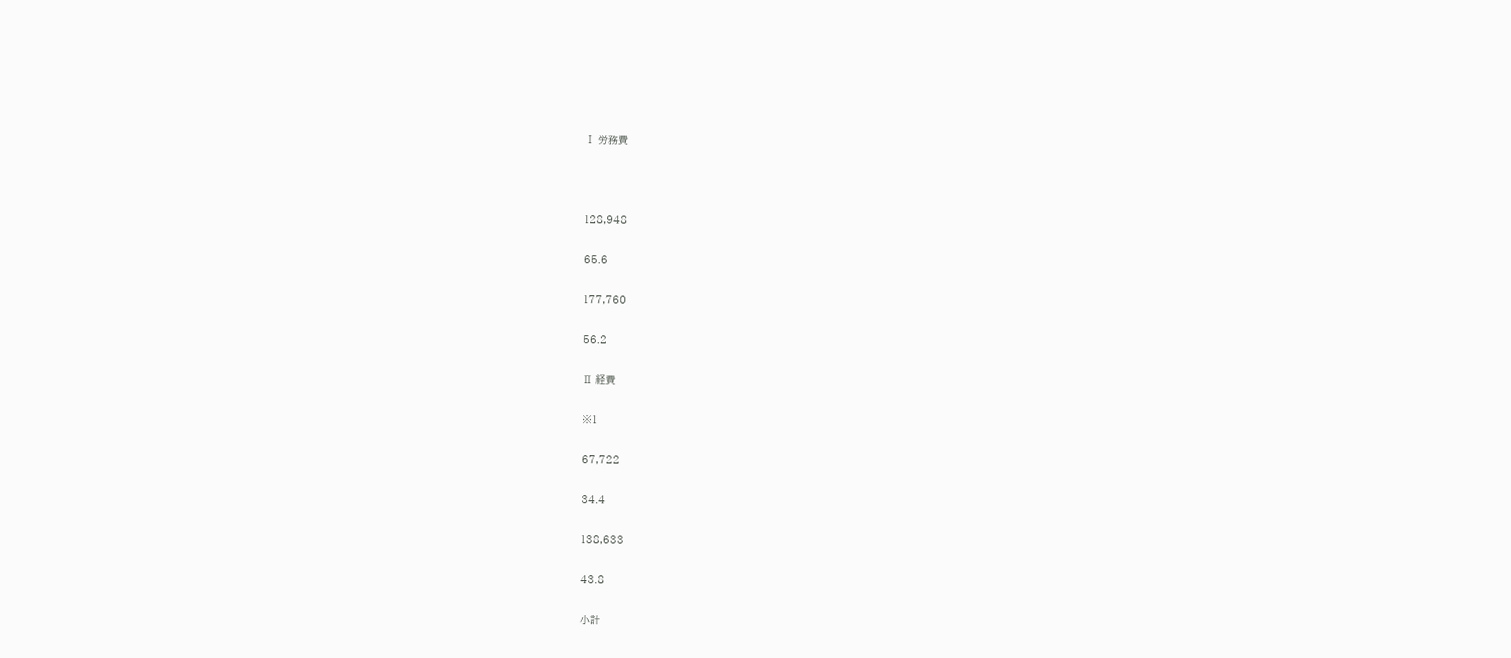Ⅰ 労務費



128,948

65.6

177,760

56.2

Ⅱ 経費

※1

67,722

34.4

138,633

43.8

小計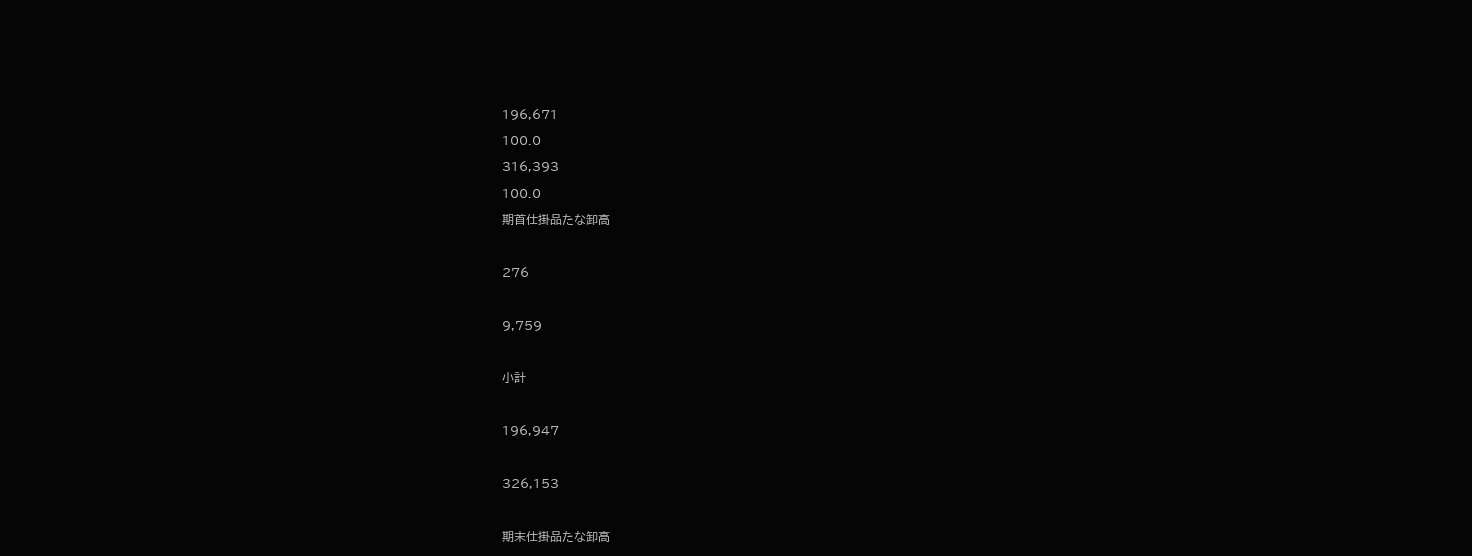196,671

100.0

316,393

100.0

期首仕掛品たな卸高



276



9,759



小計



196,947



326,153



期末仕掛品たな卸高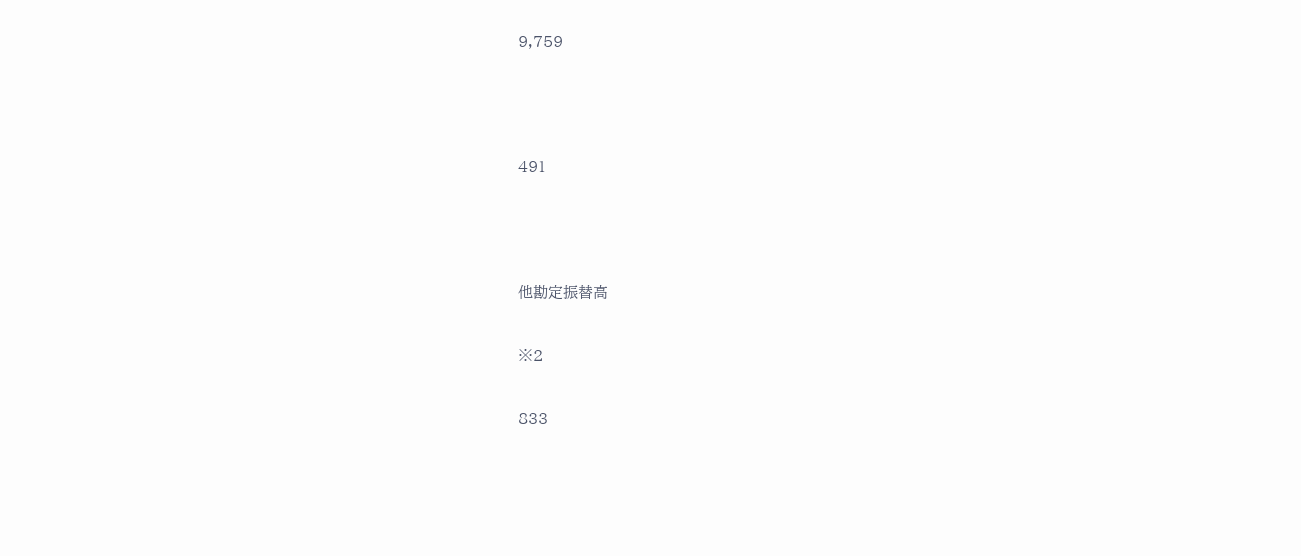9,759



491



他勘定振替高

※2

833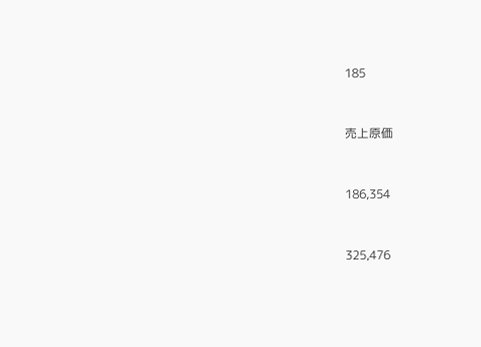185



売上原価



186,354



325,476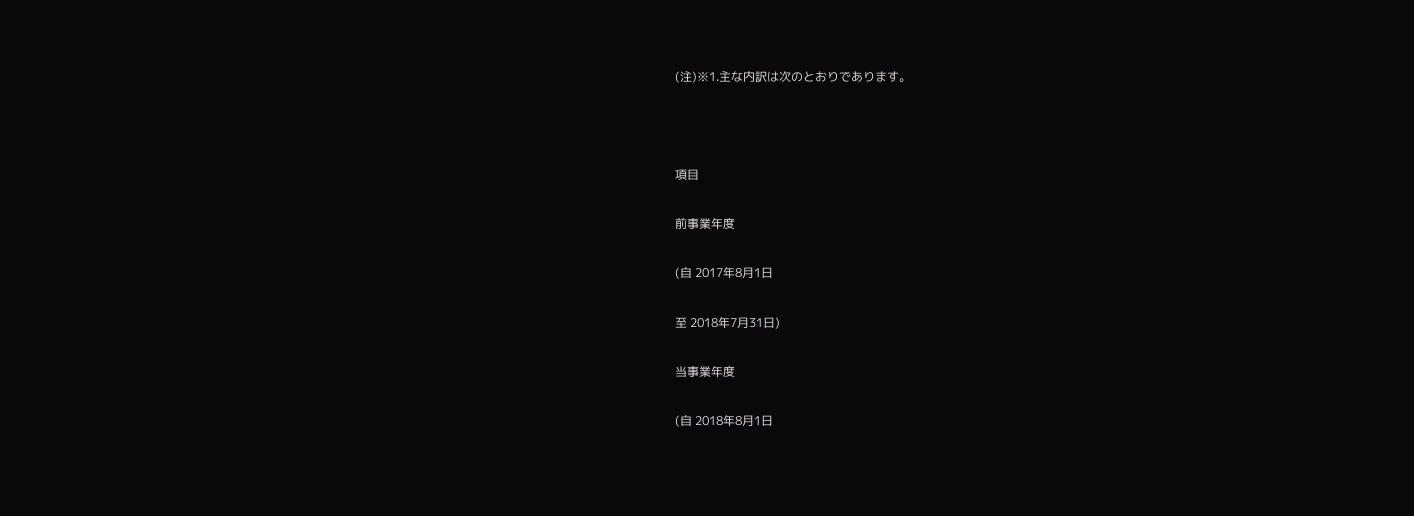(注)※1.主な内訳は次のとおりであります。



項目

前事業年度

(自 2017年8月1日

至 2018年7月31日)

当事業年度

(自 2018年8月1日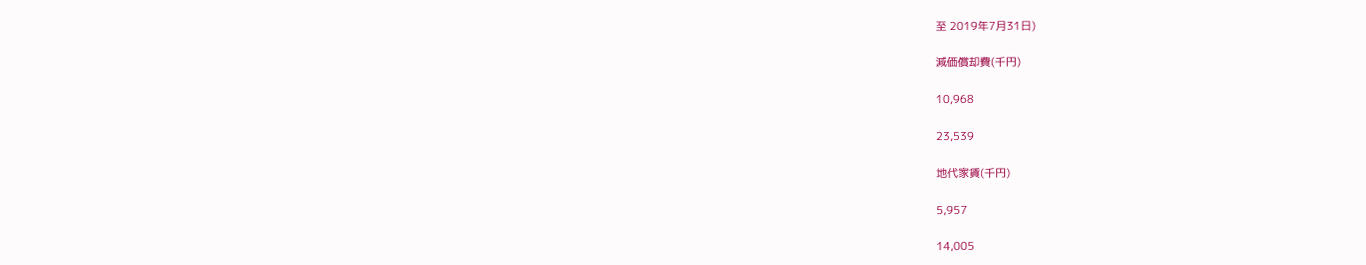至 2019年7月31日)

減価償却費(千円)

10,968

23,539

地代家賃(千円)

5,957

14,005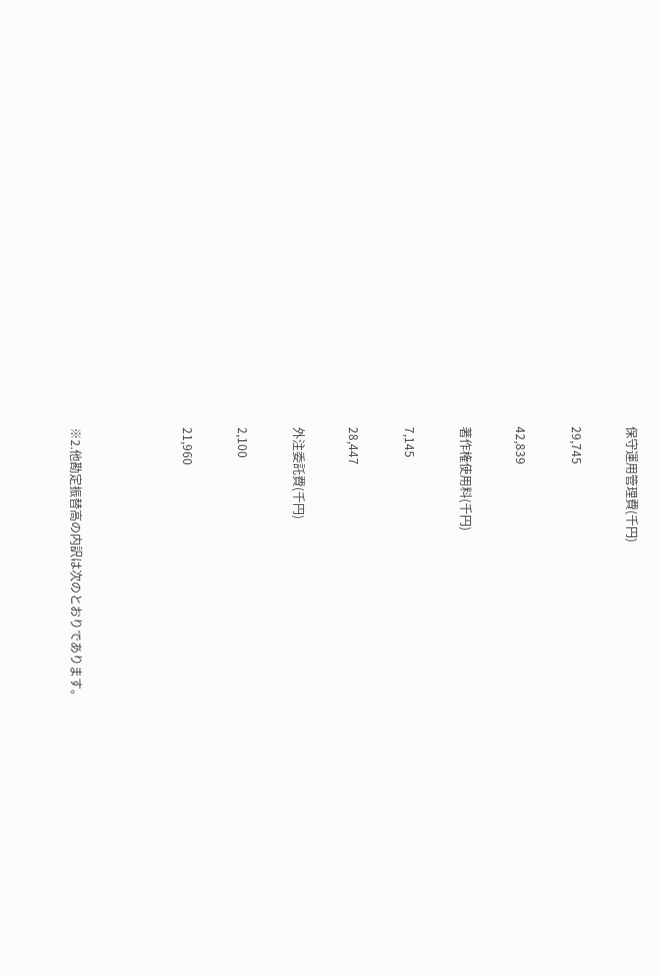保守運用管理費(千円)

29,745

42,839

著作権使用料(千円)

7,145

28,447

外注委託費(千円)

2,100

21,960



※2.他勘定振替高の内訳は次のとおりであります。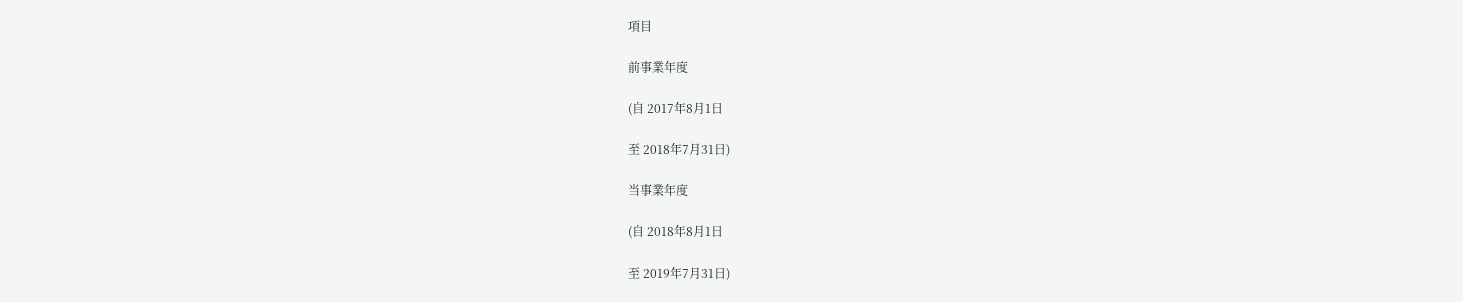項目

前事業年度

(自 2017年8月1日

至 2018年7月31日)

当事業年度

(自 2018年8月1日

至 2019年7月31日)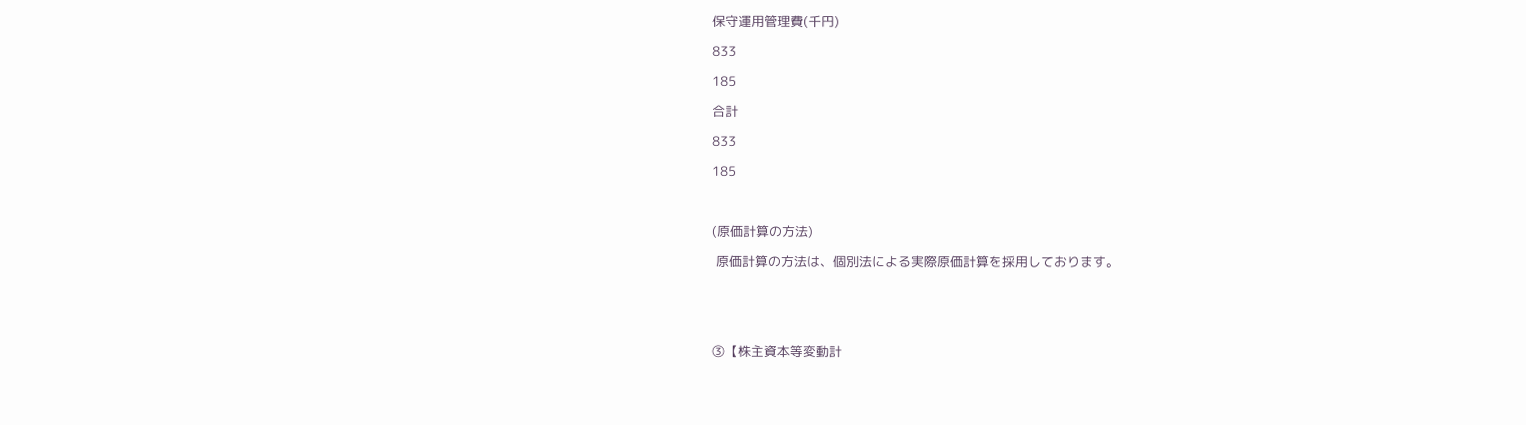保守運用管理費(千円)

833

185

合計

833

185



(原価計算の方法)

 原価計算の方法は、個別法による実際原価計算を採用しております。





③【株主資本等変動計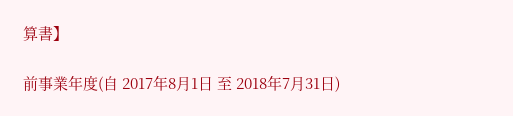算書】

前事業年度(自 2017年8月1日 至 2018年7月31日)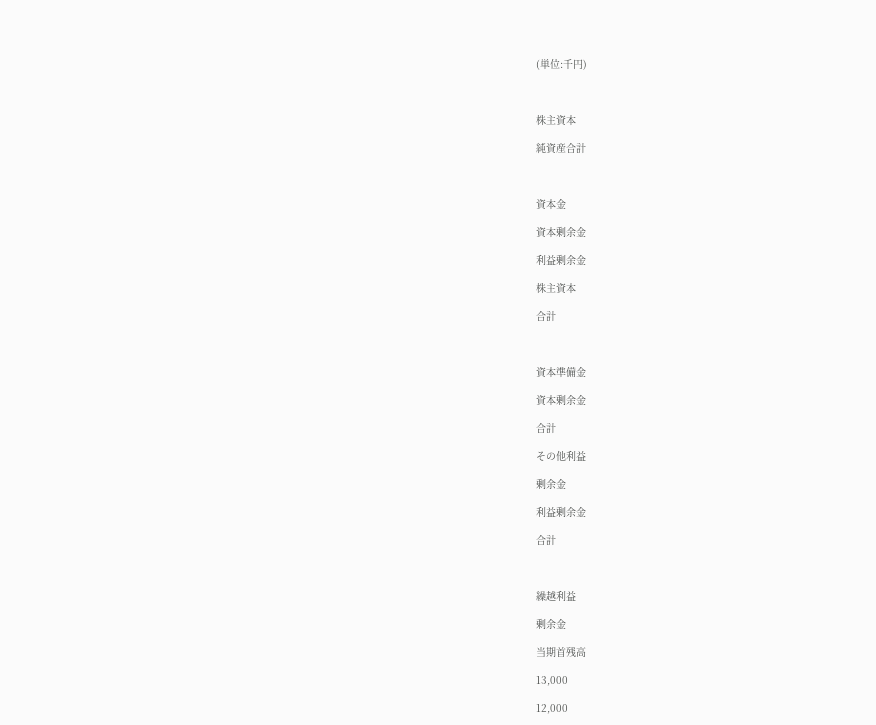(単位:千円)



株主資本

純資産合計



資本金

資本剰余金

利益剰余金

株主資本

合計



資本準備金

資本剰余金

合計

その他利益

剰余金

利益剰余金

合計



繰越利益

剰余金

当期首残高

13,000

12,000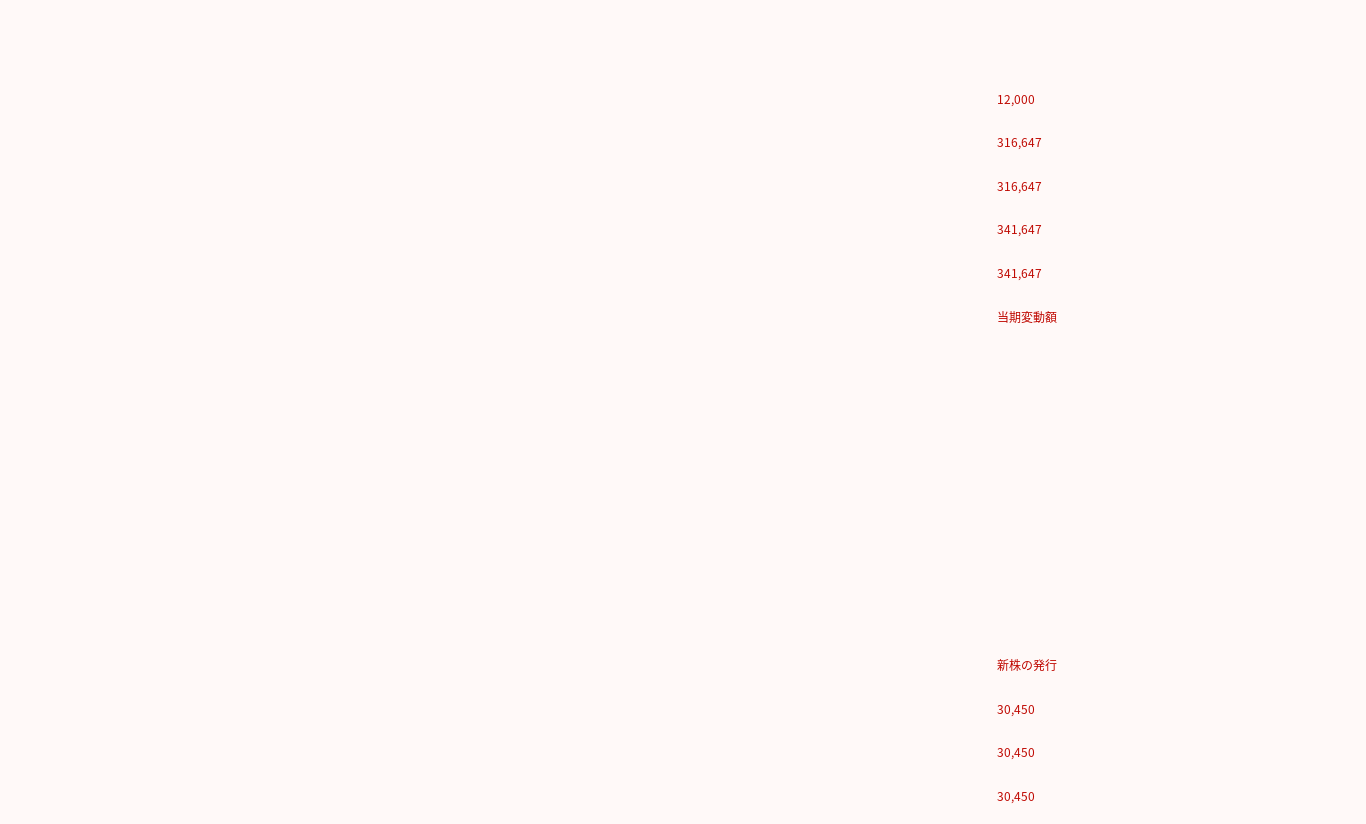12,000

316,647

316,647

341,647

341,647

当期変動額















新株の発行

30,450

30,450

30,450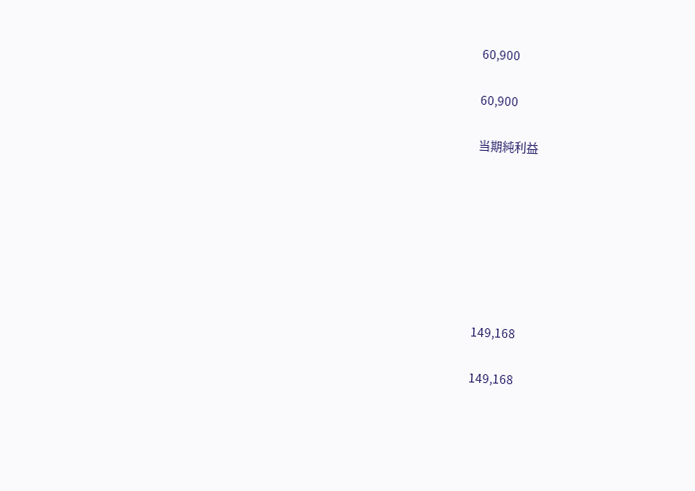60,900

60,900

当期純利益







149,168

149,168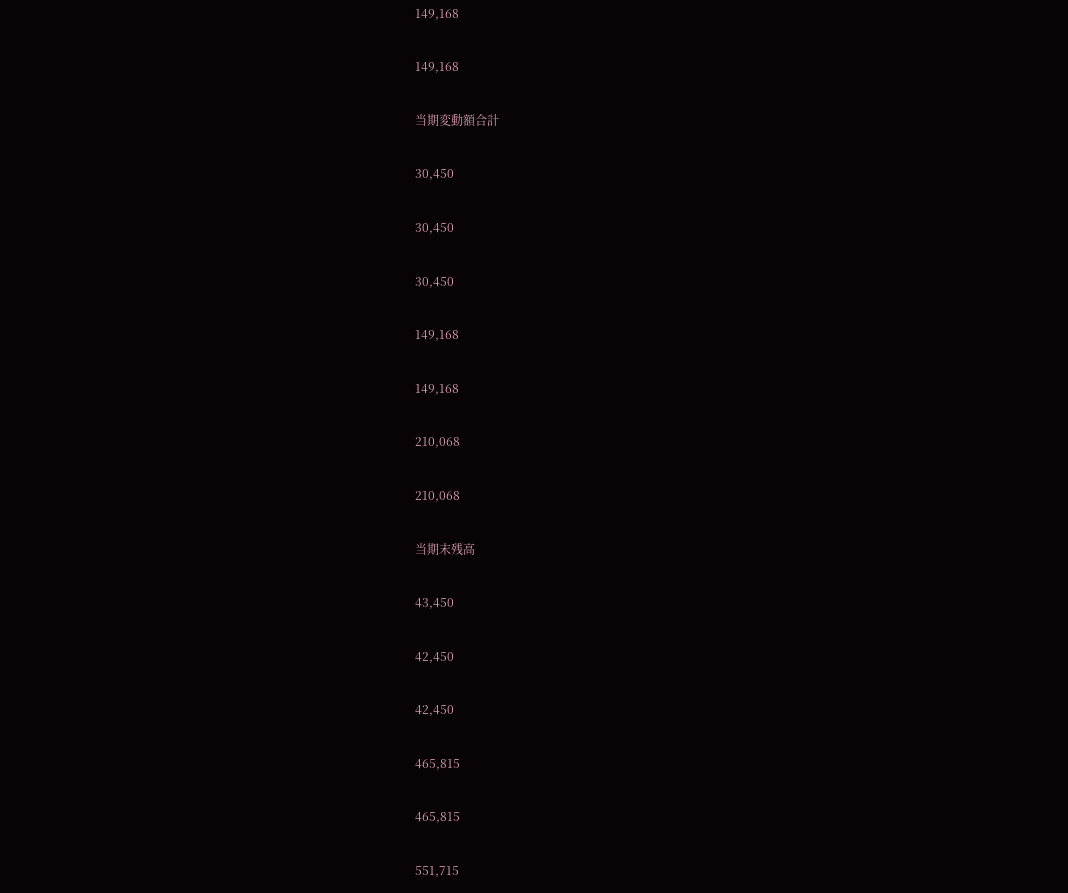149,168

149,168

当期変動額合計

30,450

30,450

30,450

149,168

149,168

210,068

210,068

当期末残高

43,450

42,450

42,450

465,815

465,815

551,715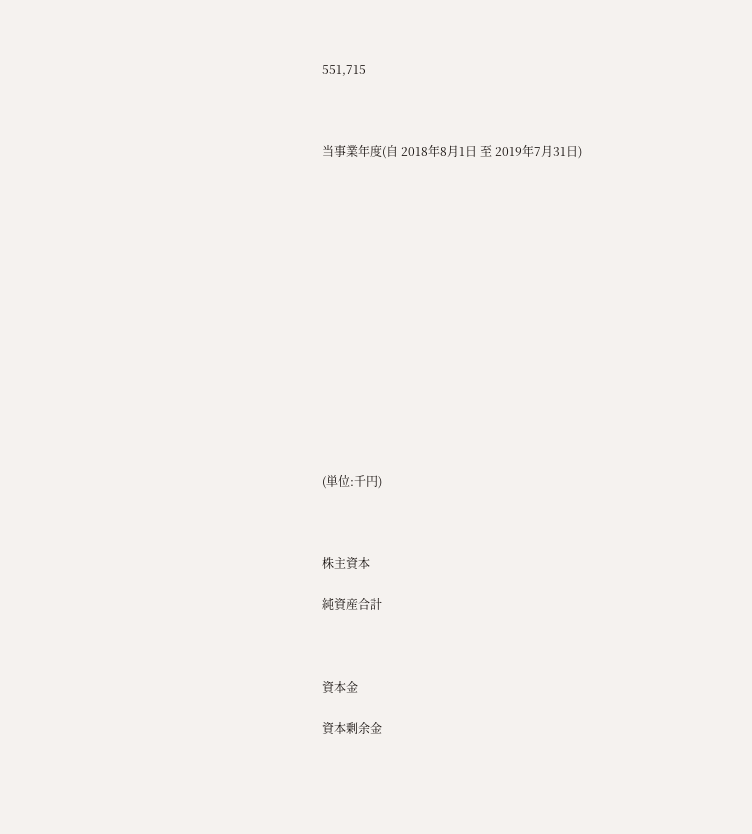551,715



当事業年度(自 2018年8月1日 至 2019年7月31日)















(単位:千円)



株主資本

純資産合計



資本金

資本剰余金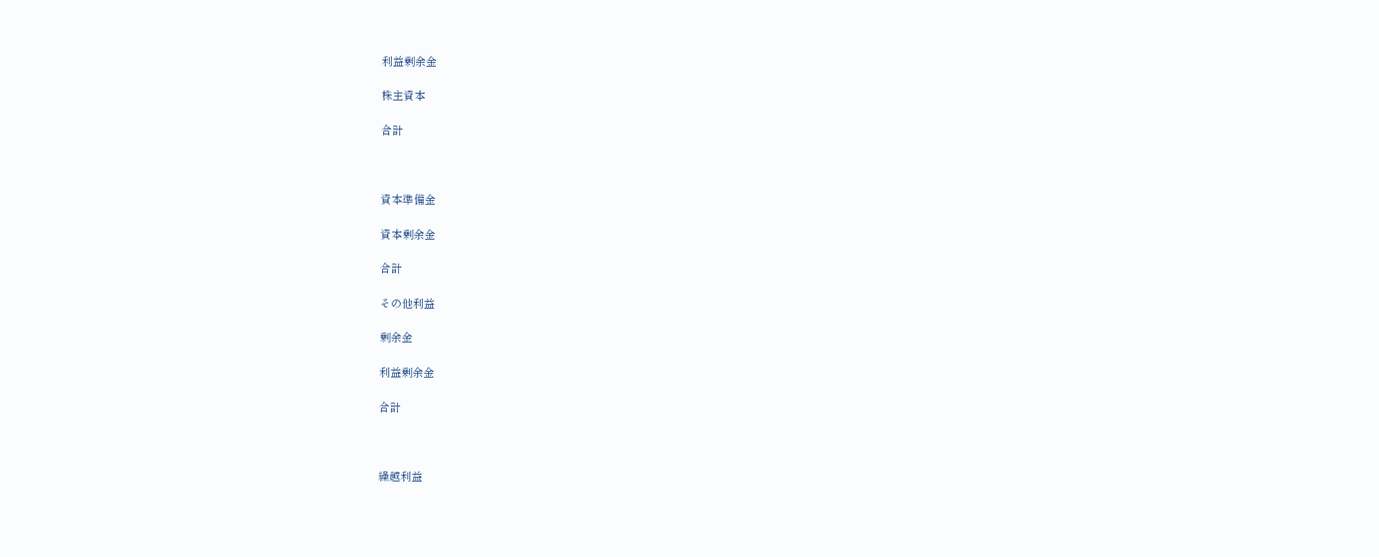利益剰余金

株主資本

合計



資本準備金

資本剰余金

合計

その他利益

剰余金

利益剰余金

合計



繰越利益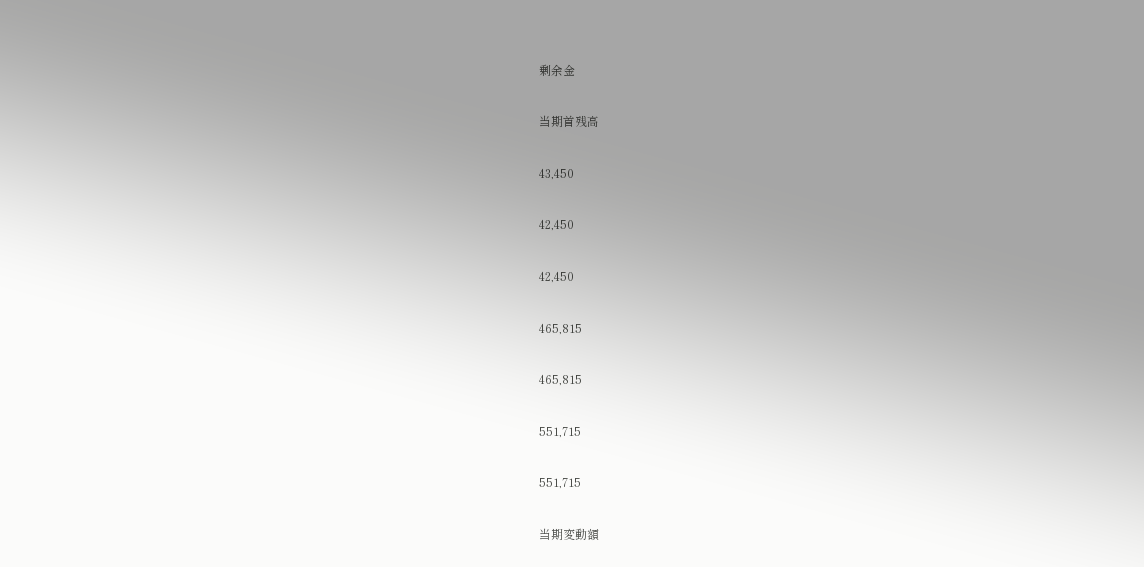剰余金

当期首残高

43,450

42,450

42,450

465,815

465,815

551,715

551,715

当期変動額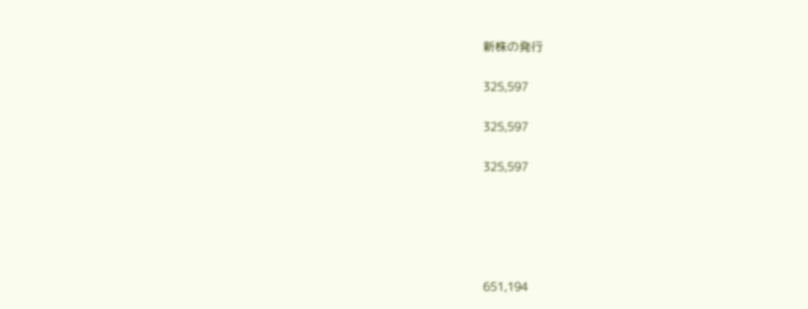新株の発行

325,597

325,597

325,597





651,194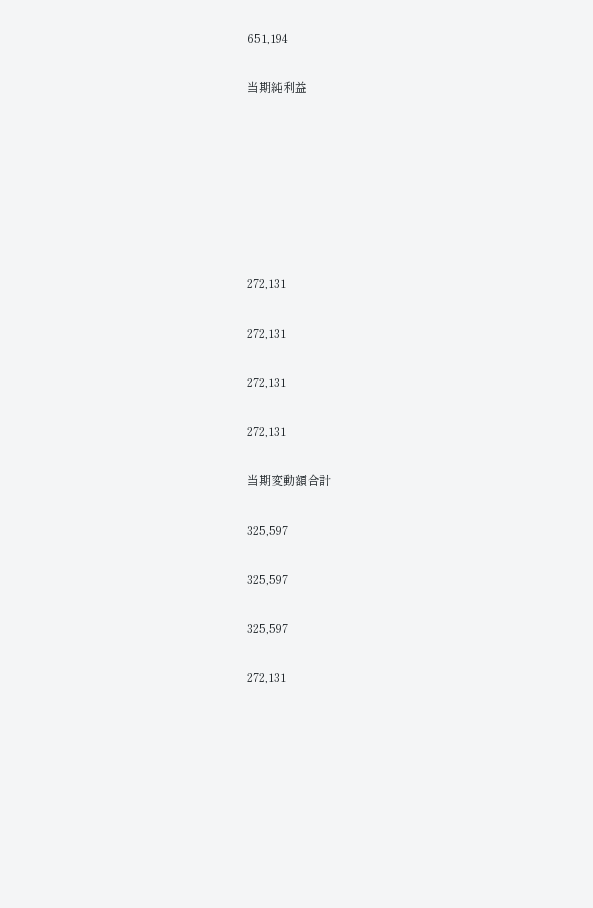651,194

当期純利益







272,131

272,131

272,131

272,131

当期変動額合計

325,597

325,597

325,597

272,131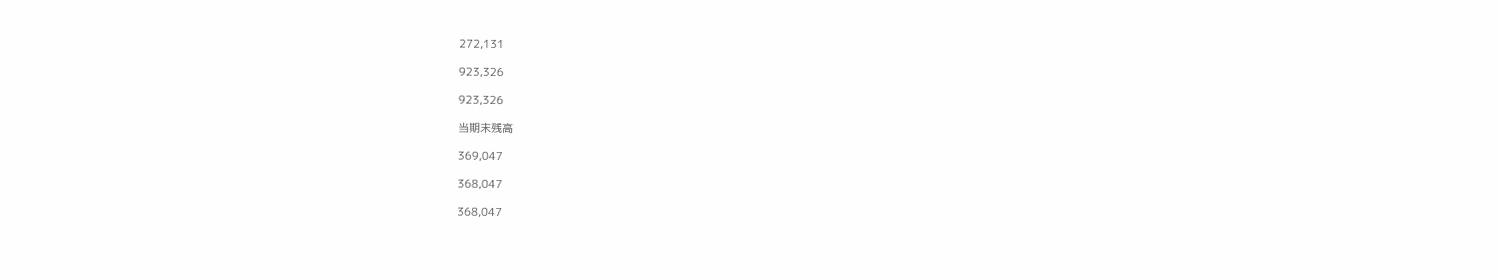272,131

923,326

923,326

当期末残高

369,047

368,047

368,047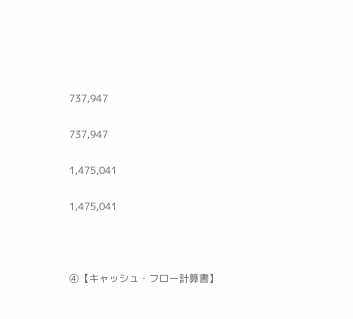737,947

737,947

1,475,041

1,475,041



④【キャッシュ・フロー計算書】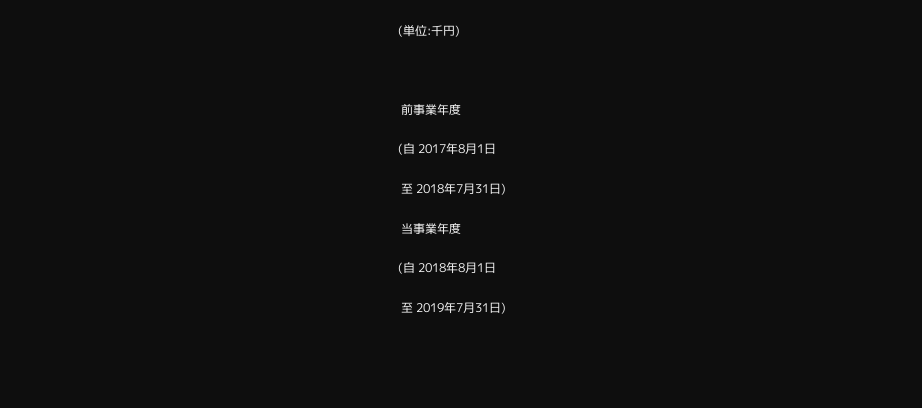(単位:千円)



 前事業年度

(自 2017年8月1日

 至 2018年7月31日)

 当事業年度

(自 2018年8月1日

 至 2019年7月31日)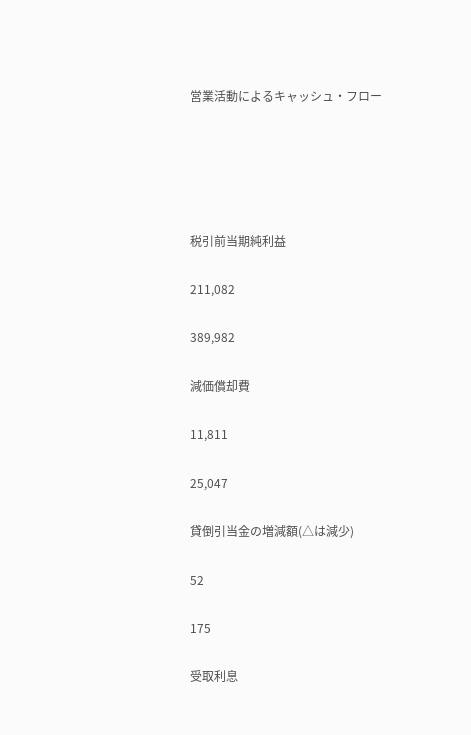営業活動によるキャッシュ・フロー





税引前当期純利益

211,082

389,982

減価償却費

11,811

25,047

貸倒引当金の増減額(△は減少)

52

175

受取利息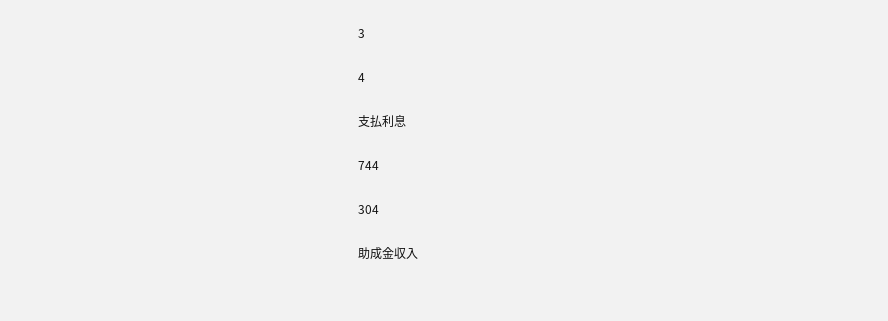3

4

支払利息

744

304

助成金収入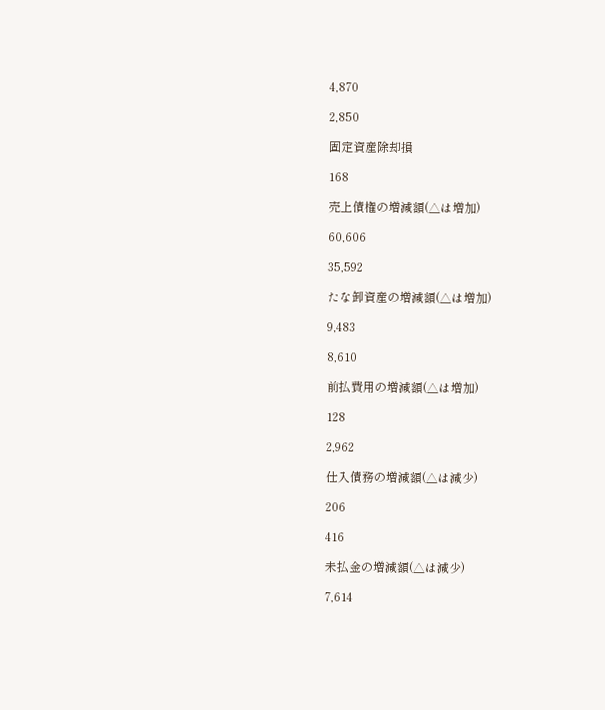4,870

2,850

固定資産除却損

168

売上債権の増減額(△は増加)

60,606

35,592

たな卸資産の増減額(△は増加)

9,483

8,610

前払費用の増減額(△は増加)

128

2,962

仕入債務の増減額(△は減少)

206

416

未払金の増減額(△は減少)

7,614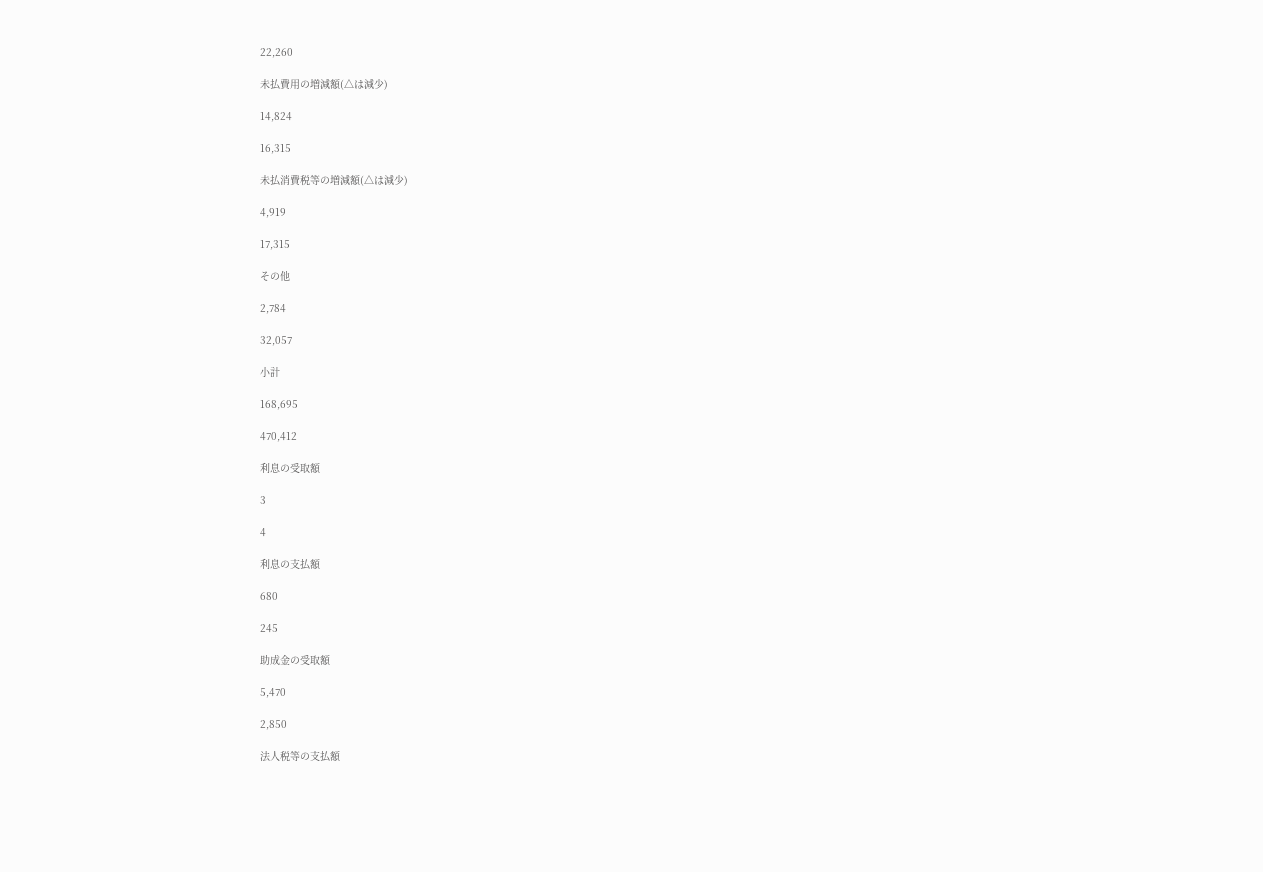22,260

未払費用の増減額(△は減少)

14,824

16,315

未払消費税等の増減額(△は減少)

4,919

17,315

その他

2,784

32,057

小計

168,695

470,412

利息の受取額

3

4

利息の支払額

680

245

助成金の受取額

5,470

2,850

法人税等の支払額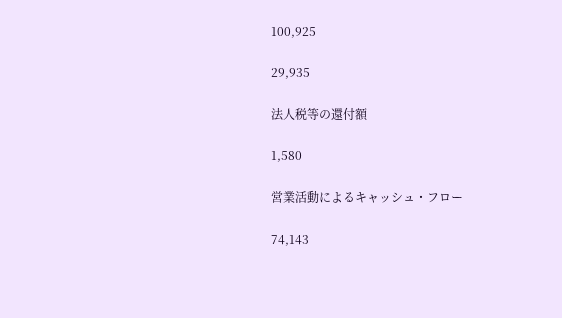100,925

29,935

法人税等の還付額

1,580

営業活動によるキャッシュ・フロー

74,143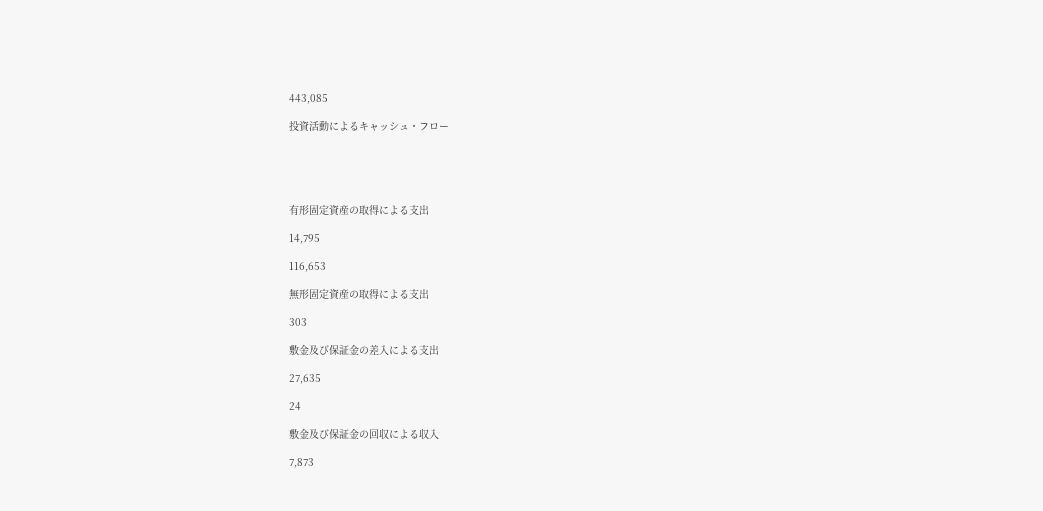443,085

投資活動によるキャッシュ・フロー





有形固定資産の取得による支出

14,795

116,653

無形固定資産の取得による支出

303

敷金及び保証金の差入による支出

27,635

24

敷金及び保証金の回収による収入

7,873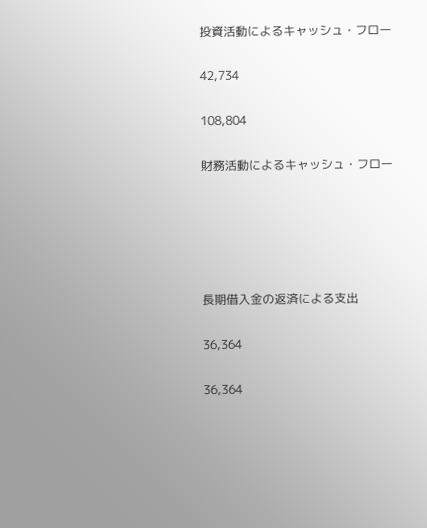投資活動によるキャッシュ・フロー

42,734

108,804

財務活動によるキャッシュ・フロー





長期借入金の返済による支出

36,364

36,364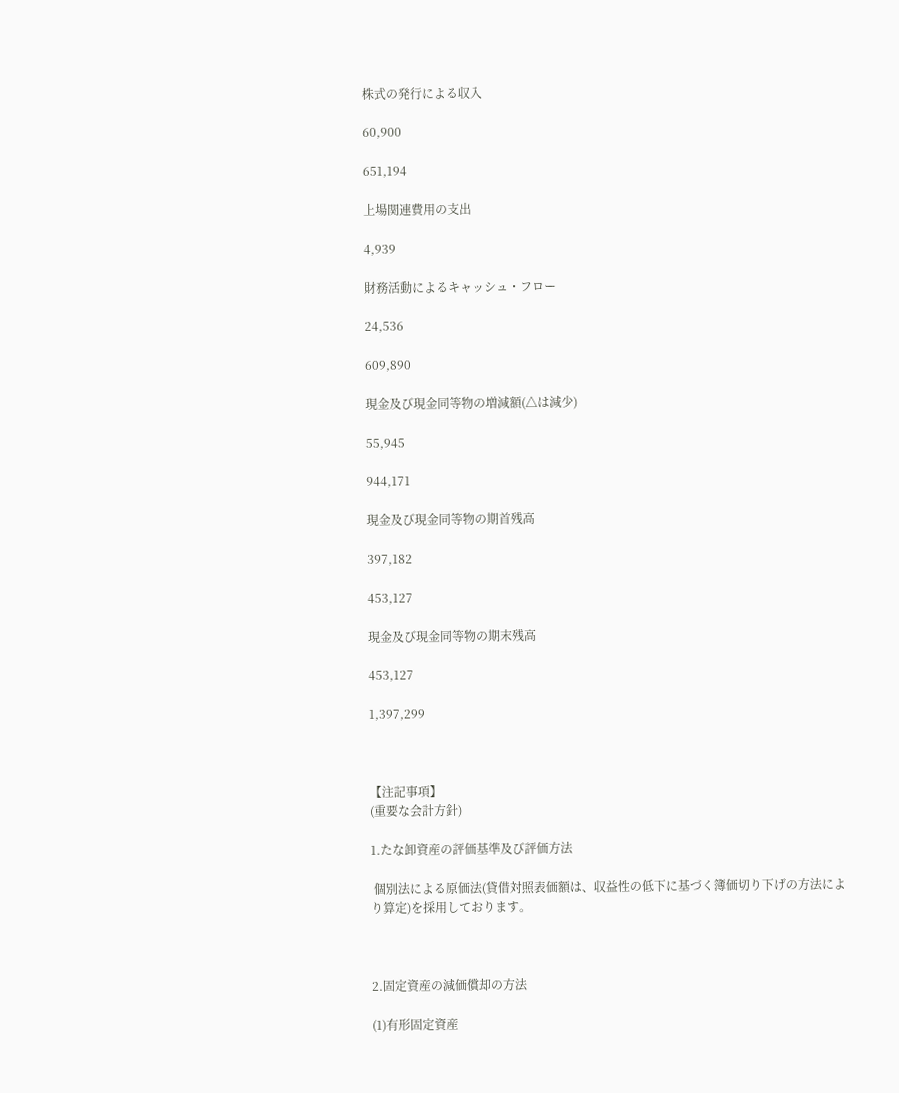株式の発行による収入

60,900

651,194

上場関連費用の支出

4,939

財務活動によるキャッシュ・フロー

24,536

609,890

現金及び現金同等物の増減額(△は減少)

55,945

944,171

現金及び現金同等物の期首残高

397,182

453,127

現金及び現金同等物の期末残高

453,127

1,397,299



【注記事項】
(重要な会計方針)

1.たな卸資産の評価基準及び評価方法

 個別法による原価法(貸借対照表価額は、収益性の低下に基づく簿価切り下げの方法により算定)を採用しております。



2.固定資産の減価償却の方法

(1)有形固定資産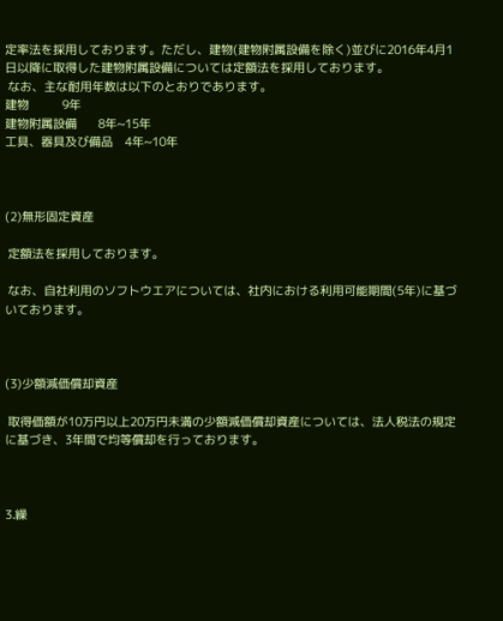定率法を採用しております。ただし、建物(建物附属設備を除く)並びに2016年4月1日以降に取得した建物附属設備については定額法を採用しております。
 なお、主な耐用年数は以下のとおりであります。
建物           9年
建物附属設備       8年~15年
工具、器具及び備品    4年~10年



(2)無形固定資産

 定額法を採用しております。

 なお、自社利用のソフトウエアについては、社内における利用可能期間(5年)に基づいております。



(3)少額減価償却資産

 取得価額が10万円以上20万円未満の少額減価償却資産については、法人税法の規定に基づき、3年間で均等償却を行っております。



3.繰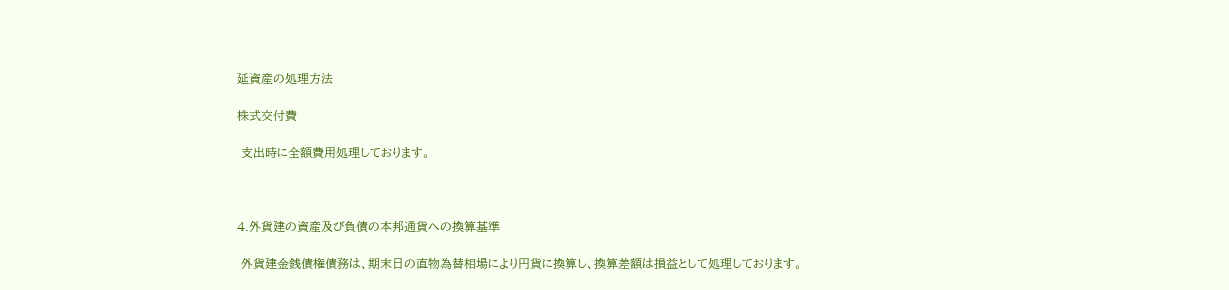延資産の処理方法

株式交付費

 支出時に全額費用処理しております。



4.外貨建の資産及び負債の本邦通貨への換算基準

 外貨建金銭債権債務は、期末日の直物為替相場により円貨に換算し、換算差額は損益として処理しております。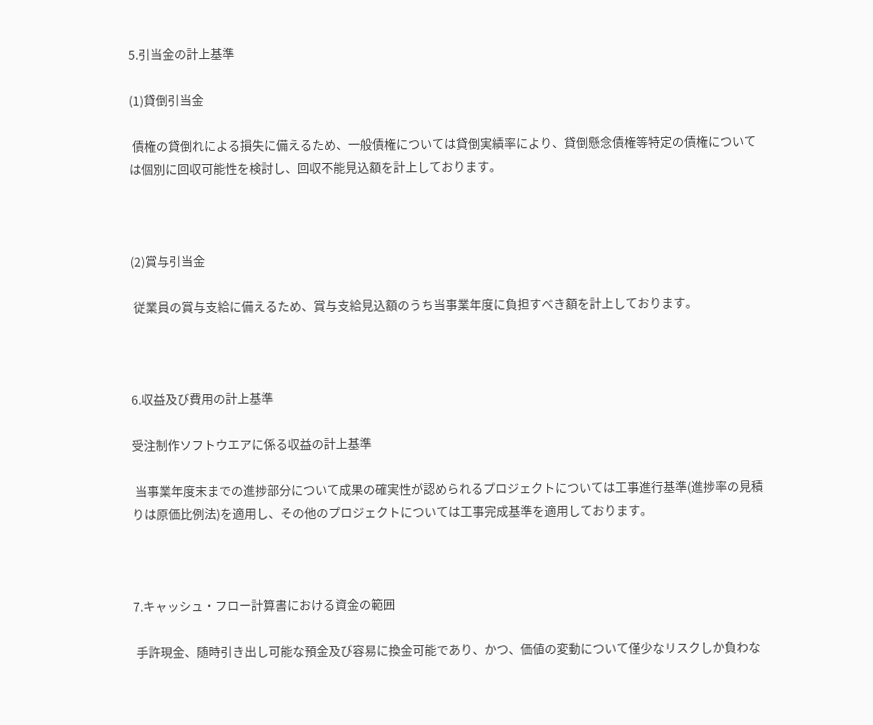5.引当金の計上基準

(1)貸倒引当金

 債権の貸倒れによる損失に備えるため、一般債権については貸倒実績率により、貸倒懸念債権等特定の債権については個別に回収可能性を検討し、回収不能見込額を計上しております。



(2)賞与引当金

 従業員の賞与支給に備えるため、賞与支給見込額のうち当事業年度に負担すべき額を計上しております。



6.収益及び費用の計上基準

受注制作ソフトウエアに係る収益の計上基準

 当事業年度末までの進捗部分について成果の確実性が認められるプロジェクトについては工事進行基準(進捗率の見積りは原価比例法)を適用し、その他のプロジェクトについては工事完成基準を適用しております。



7.キャッシュ・フロー計算書における資金の範囲

 手許現金、随時引き出し可能な預金及び容易に換金可能であり、かつ、価値の変動について僅少なリスクしか負わな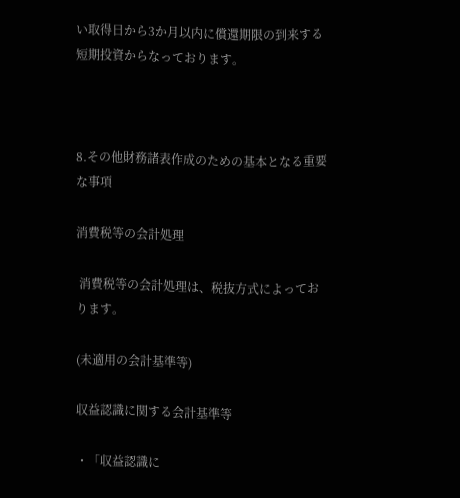い取得日から3か月以内に償還期限の到来する短期投資からなっております。



8.その他財務諸表作成のための基本となる重要な事項

消費税等の会計処理

 消費税等の会計処理は、税抜方式によっております。

(未適用の会計基準等)

収益認識に関する会計基準等

・「収益認識に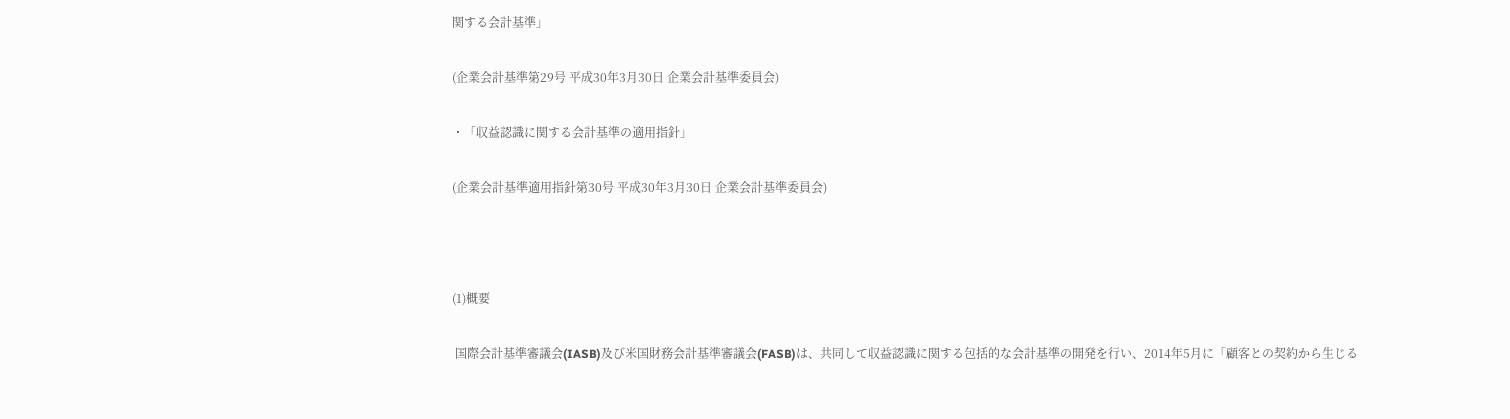関する会計基準」

(企業会計基準第29号 平成30年3月30日 企業会計基準委員会)

・「収益認識に関する会計基準の適用指針」

(企業会計基準適用指針第30号 平成30年3月30日 企業会計基準委員会)



(1)概要

 国際会計基準審議会(IASB)及び米国財務会計基準審議会(FASB)は、共同して収益認識に関する包括的な会計基準の開発を行い、2014年5月に「顧客との契約から生じる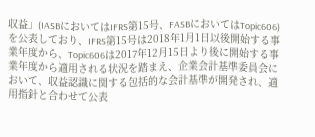収益」(IASBにおいてはIFRS第15号、FASBにおいてはTopic606)を公表しており、IFRS第15号は2018年1月1日以後開始する事業年度から、Topic606は2017年12月15日より後に開始する事業年度から適用される状況を踏まえ、企業会計基準委員会において、収益認識に関する包括的な会計基準が開発され、適用指針と合わせて公表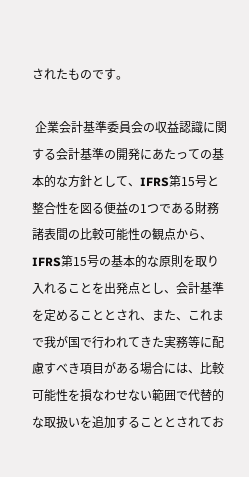されたものです。

 企業会計基準委員会の収益認識に関する会計基準の開発にあたっての基本的な方針として、IFRS第15号と整合性を図る便益の1つである財務諸表間の比較可能性の観点から、IFRS第15号の基本的な原則を取り入れることを出発点とし、会計基準を定めることとされ、また、これまで我が国で行われてきた実務等に配慮すべき項目がある場合には、比較可能性を損なわせない範囲で代替的な取扱いを追加することとされてお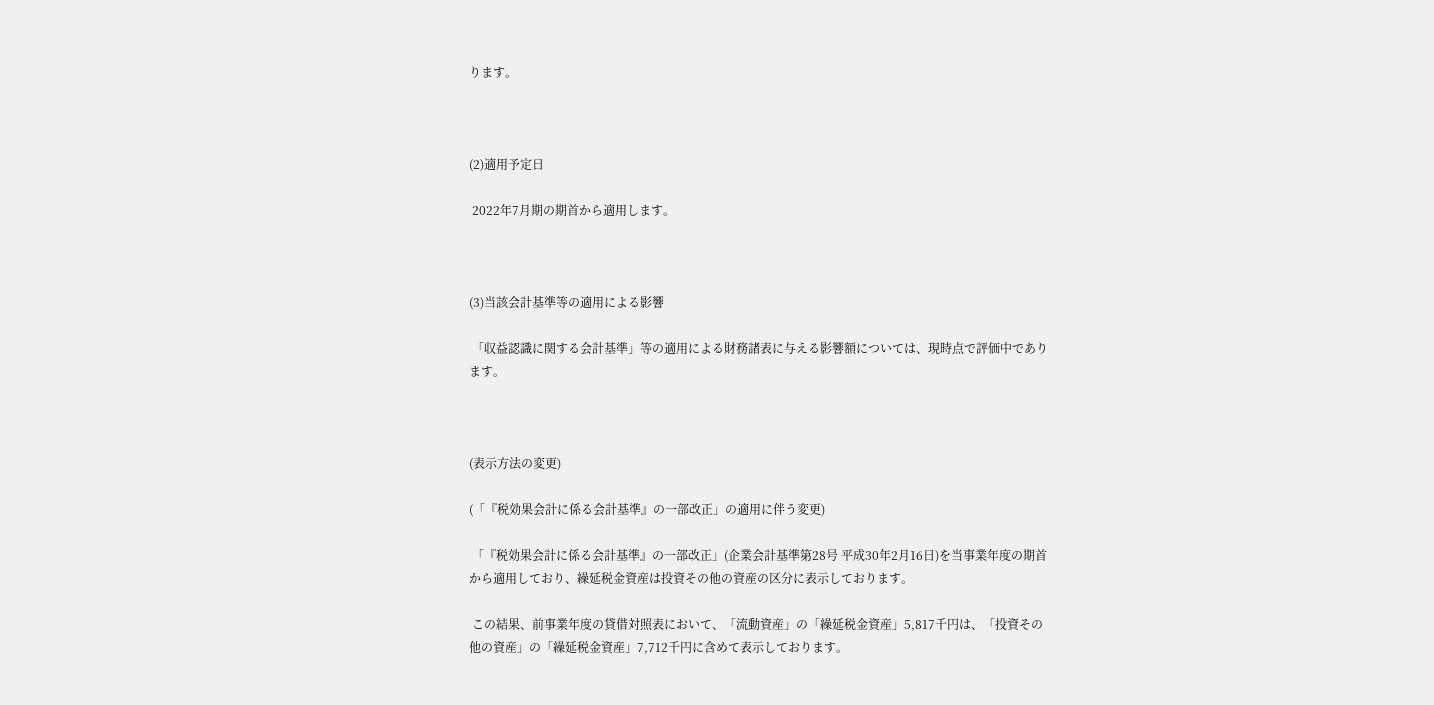ります。



(2)適用予定日

 2022年7月期の期首から適用します。



(3)当該会計基準等の適用による影響

 「収益認識に関する会計基準」等の適用による財務諸表に与える影響額については、現時点で評価中であります。



(表示方法の変更)

(「『税効果会計に係る会計基準』の一部改正」の適用に伴う変更)

 「『税効果会計に係る会計基準』の一部改正」(企業会計基準第28号 平成30年2月16日)を当事業年度の期首から適用しており、繰延税金資産は投資その他の資産の区分に表示しております。

 この結果、前事業年度の貸借対照表において、「流動資産」の「繰延税金資産」5,817千円は、「投資その他の資産」の「繰延税金資産」7,712千円に含めて表示しております。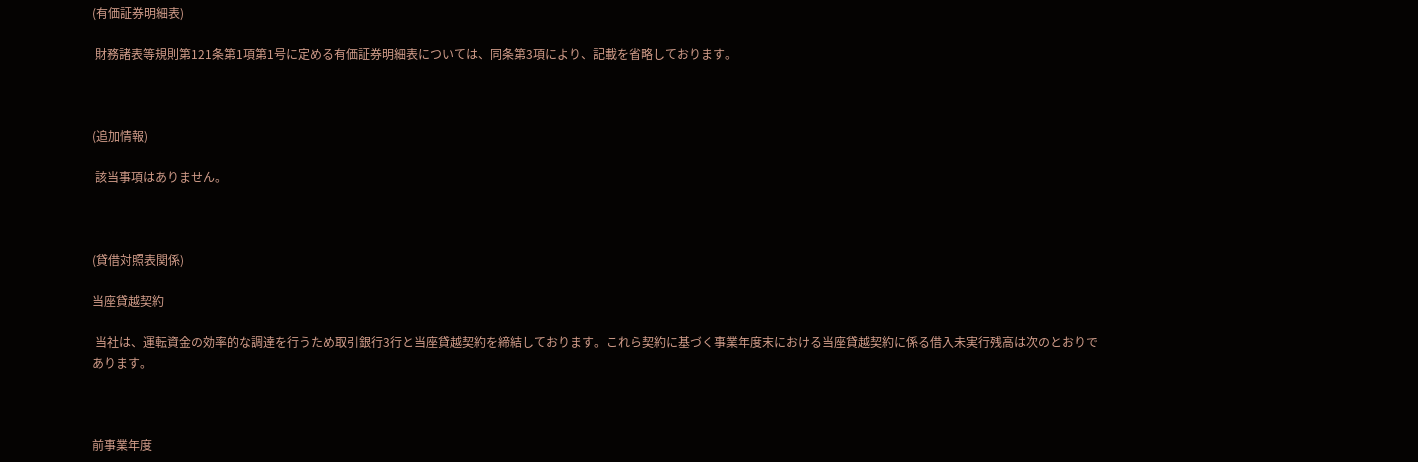(有価証券明細表)

 財務諸表等規則第121条第1項第1号に定める有価証券明細表については、同条第3項により、記載を省略しております。



(追加情報)

 該当事項はありません。



(貸借対照表関係)

当座貸越契約

 当社は、運転資金の効率的な調達を行うため取引銀行3行と当座貸越契約を締結しております。これら契約に基づく事業年度末における当座貸越契約に係る借入未実行残高は次のとおりであります。



前事業年度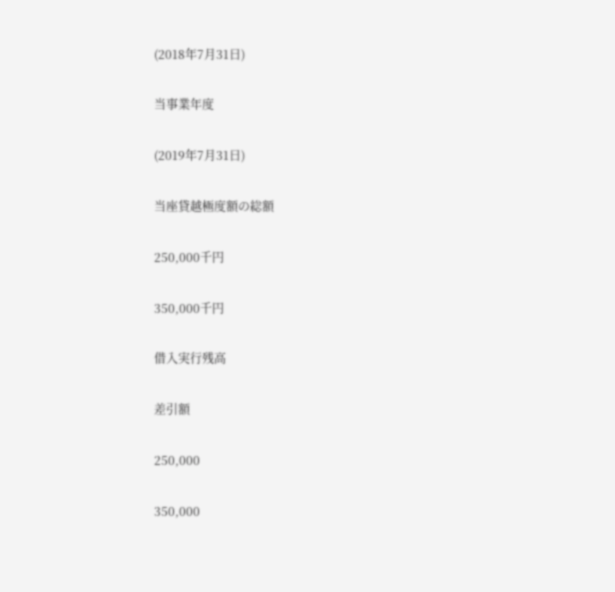(2018年7月31日)

当事業年度

(2019年7月31日)

当座貸越極度額の総額

250,000千円

350,000千円

借入実行残高

差引額

250,000

350,000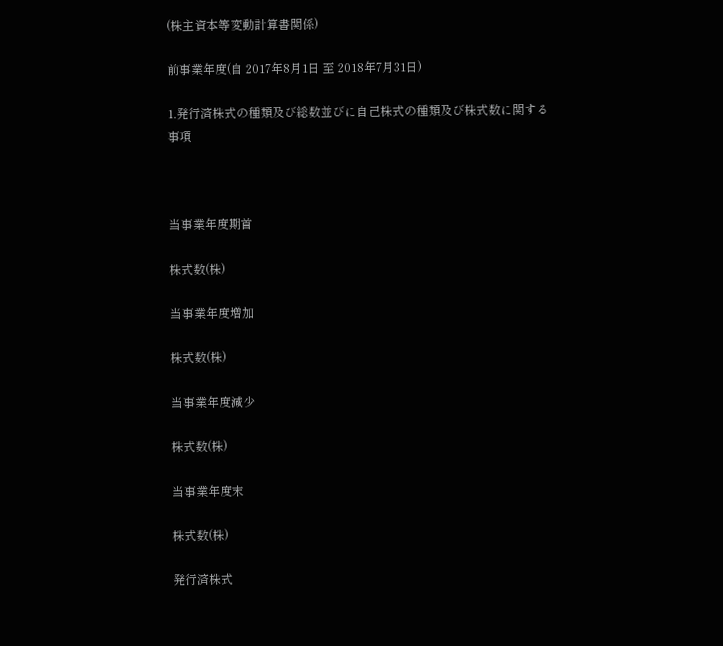(株主資本等変動計算書関係)

前事業年度(自 2017年8月1日 至 2018年7月31日)

1.発行済株式の種類及び総数並びに自己株式の種類及び株式数に関する事項



当事業年度期首

株式数(株)

当事業年度増加

株式数(株)

当事業年度減少

株式数(株)

当事業年度末

株式数(株)

発行済株式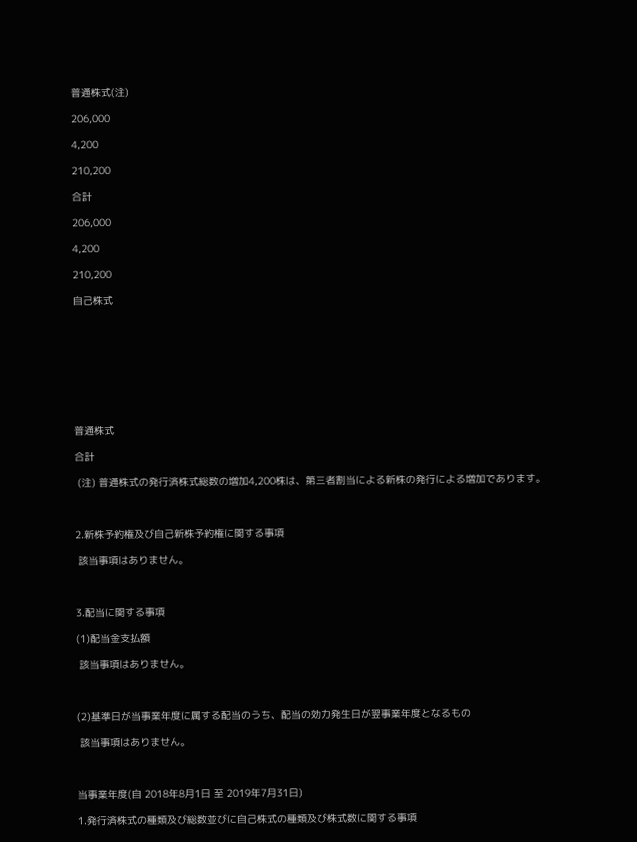普通株式(注)

206,000

4,200

210,200

合計

206,000

4,200

210,200

自己株式









普通株式

合計

 (注) 普通株式の発行済株式総数の増加4,200株は、第三者割当による新株の発行による増加であります。



2.新株予約権及び自己新株予約権に関する事項

 該当事項はありません。



3.配当に関する事項

(1)配当金支払額

 該当事項はありません。



(2)基準日が当事業年度に属する配当のうち、配当の効力発生日が翌事業年度となるもの

 該当事項はありません。



当事業年度(自 2018年8月1日 至 2019年7月31日)

1.発行済株式の種類及び総数並びに自己株式の種類及び株式数に関する事項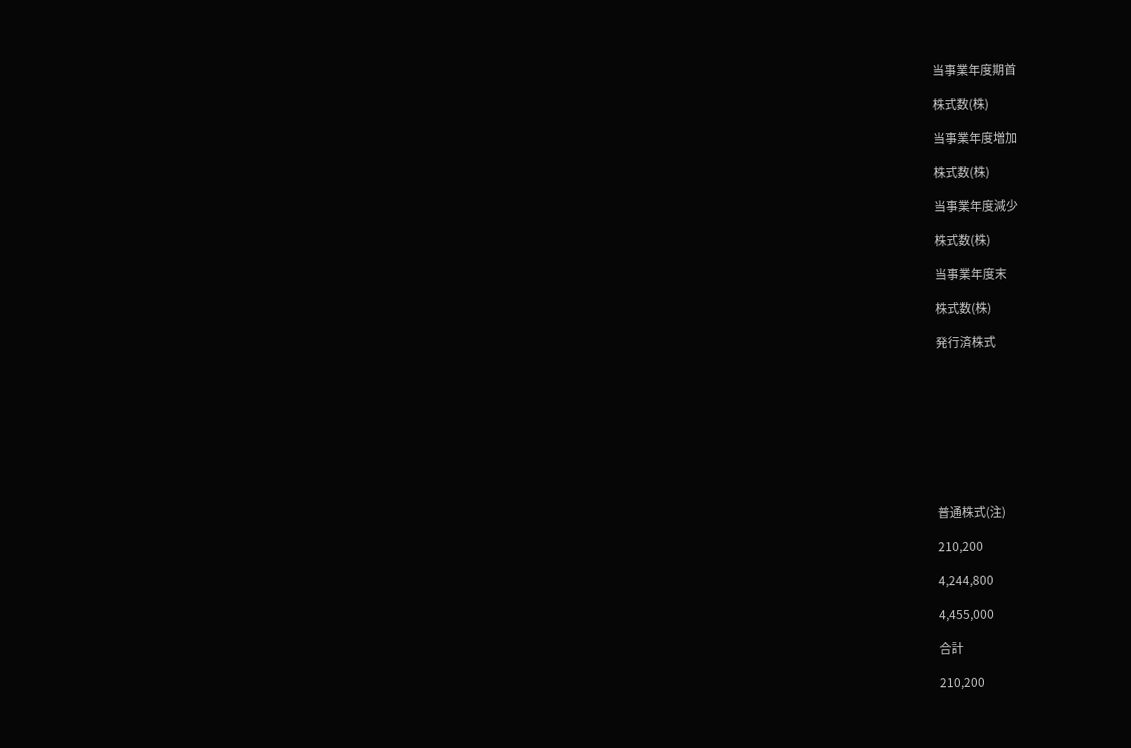当事業年度期首

株式数(株)

当事業年度増加

株式数(株)

当事業年度減少

株式数(株)

当事業年度末

株式数(株)

発行済株式









普通株式(注)

210,200

4,244,800

4,455,000

合計

210,200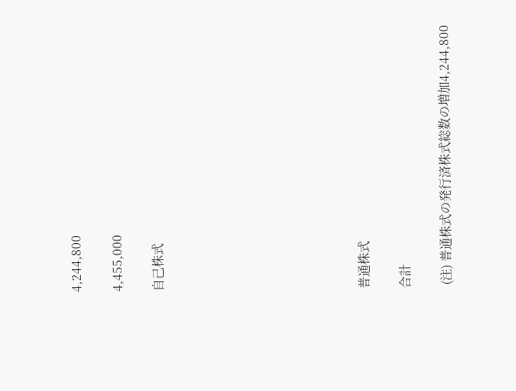4,244,800

4,455,000

自己株式









普通株式

合計

 (注) 普通株式の発行済株式総数の増加4,244,800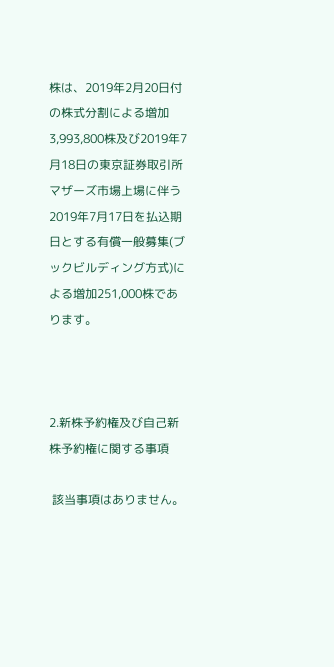株は、2019年2月20日付の株式分割による増加3,993,800株及び2019年7月18日の東京証券取引所マザーズ市場上場に伴う2019年7月17日を払込期日とする有償一般募集(ブックビルディング方式)による増加251,000株であります。



2.新株予約権及び自己新株予約権に関する事項

 該当事項はありません。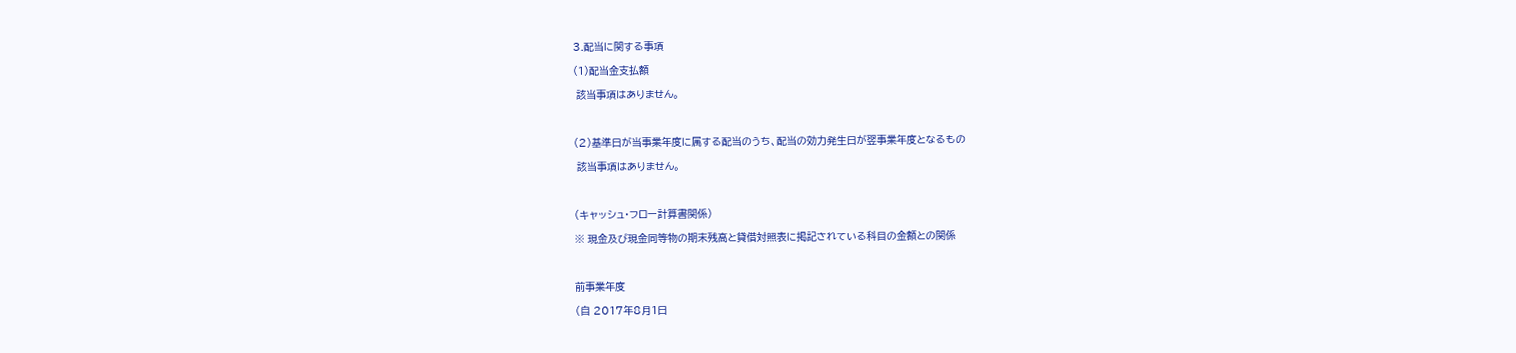3.配当に関する事項

(1)配当金支払額

 該当事項はありません。



(2)基準日が当事業年度に属する配当のうち、配当の効力発生日が翌事業年度となるもの

 該当事項はありません。



(キャッシュ・フロー計算書関係)

※ 現金及び現金同等物の期末残高と貸借対照表に掲記されている科目の金額との関係



前事業年度

(自 2017年8月1日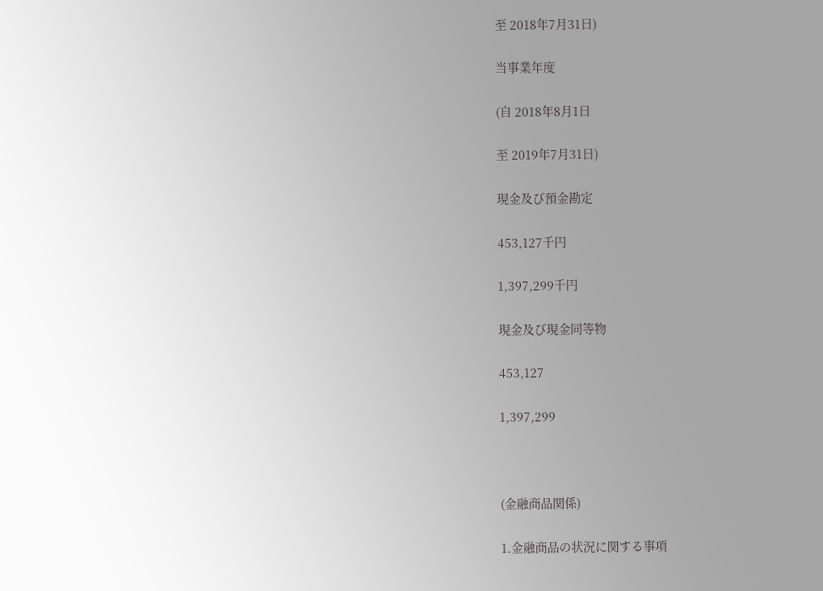至 2018年7月31日)

当事業年度

(自 2018年8月1日

至 2019年7月31日)

現金及び預金勘定

453,127千円

1,397,299千円

現金及び現金同等物

453,127

1,397,299



(金融商品関係)

1.金融商品の状況に関する事項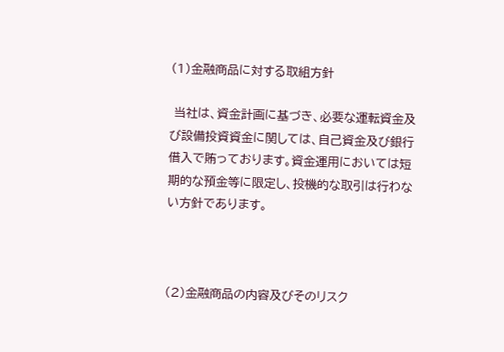(1)金融商品に対する取組方針

 当社は、資金計画に基づき、必要な運転資金及び設備投資資金に関しては、自己資金及び銀行借入で賄っております。資金運用においては短期的な預金等に限定し、投機的な取引は行わない方針であります。



(2)金融商品の内容及びそのリスク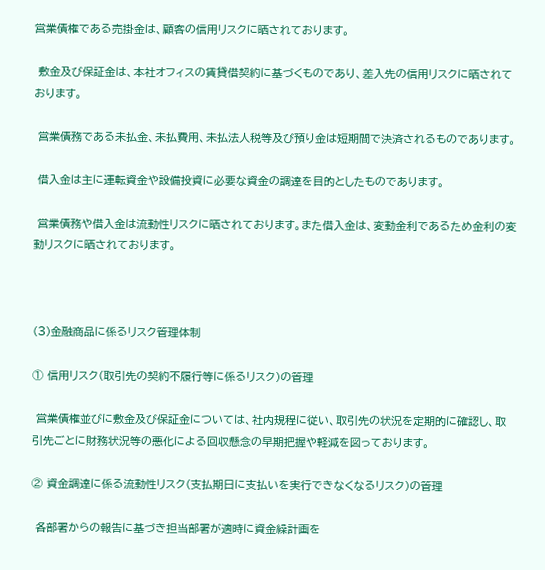営業債権である売掛金は、顧客の信用リスクに晒されております。

 敷金及び保証金は、本社オフィスの賃貸借契約に基づくものであり、差入先の信用リスクに晒されております。

 営業債務である未払金、未払費用、未払法人税等及び預り金は短期間で決済されるものであります。

 借入金は主に運転資金や設備投資に必要な資金の調達を目的としたものであります。

 営業債務や借入金は流動性リスクに晒されております。また借入金は、変動金利であるため金利の変動リスクに晒されております。



(3)金融商品に係るリスク管理体制

① 信用リスク(取引先の契約不履行等に係るリスク)の管理

 営業債権並びに敷金及び保証金については、社内規程に従い、取引先の状況を定期的に確認し、取引先ごとに財務状況等の悪化による回収懸念の早期把握や軽減を図っております。

② 資金調達に係る流動性リスク(支払期日に支払いを実行できなくなるリスク)の管理

 各部署からの報告に基づき担当部署が適時に資金繰計画を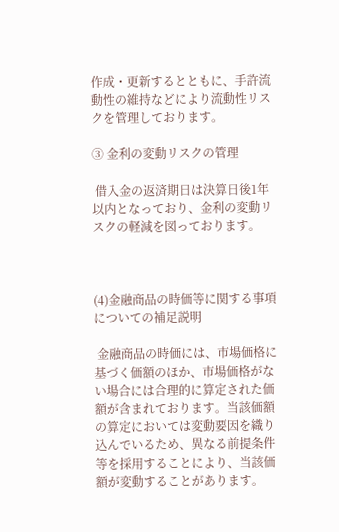作成・更新するとともに、手許流動性の維持などにより流動性リスクを管理しております。

③ 金利の変動リスクの管理

 借入金の返済期日は決算日後1年以内となっており、金利の変動リスクの軽減を図っております。



(4)金融商品の時価等に関する事項についての補足説明

 金融商品の時価には、市場価格に基づく価額のほか、市場価格がない場合には合理的に算定された価額が含まれております。当該価額の算定においては変動要因を織り込んでいるため、異なる前提条件等を採用することにより、当該価額が変動することがあります。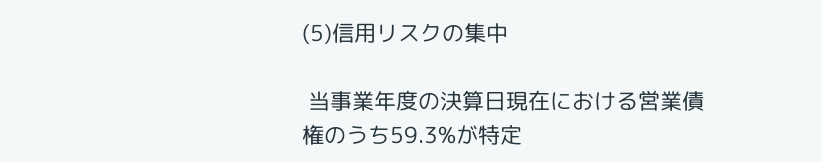(5)信用リスクの集中

 当事業年度の決算日現在における営業債権のうち59.3%が特定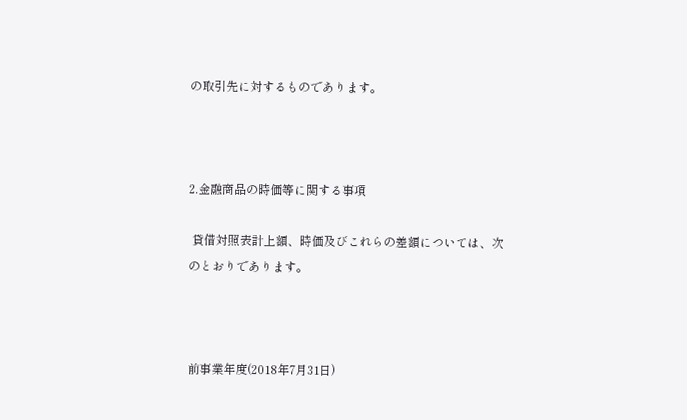の取引先に対するものであります。



2.金融商品の時価等に関する事項

 貸借対照表計上額、時価及びこれらの差額については、次のとおりであります。



前事業年度(2018年7月31日)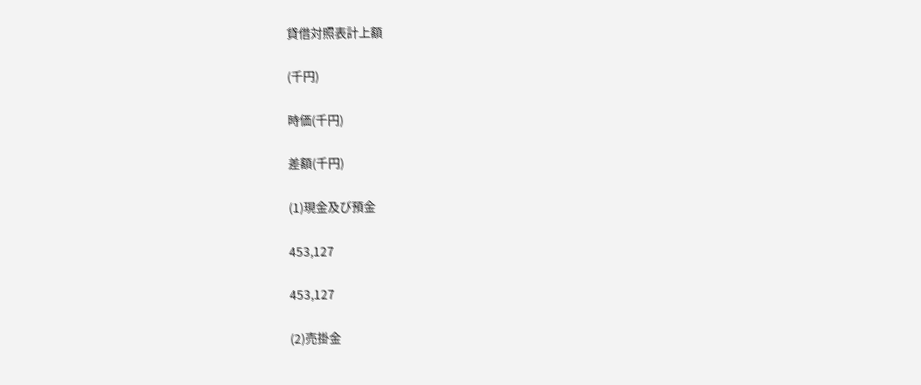貸借対照表計上額

(千円)

時価(千円)

差額(千円)

(1)現金及び預金

453,127

453,127

(2)売掛金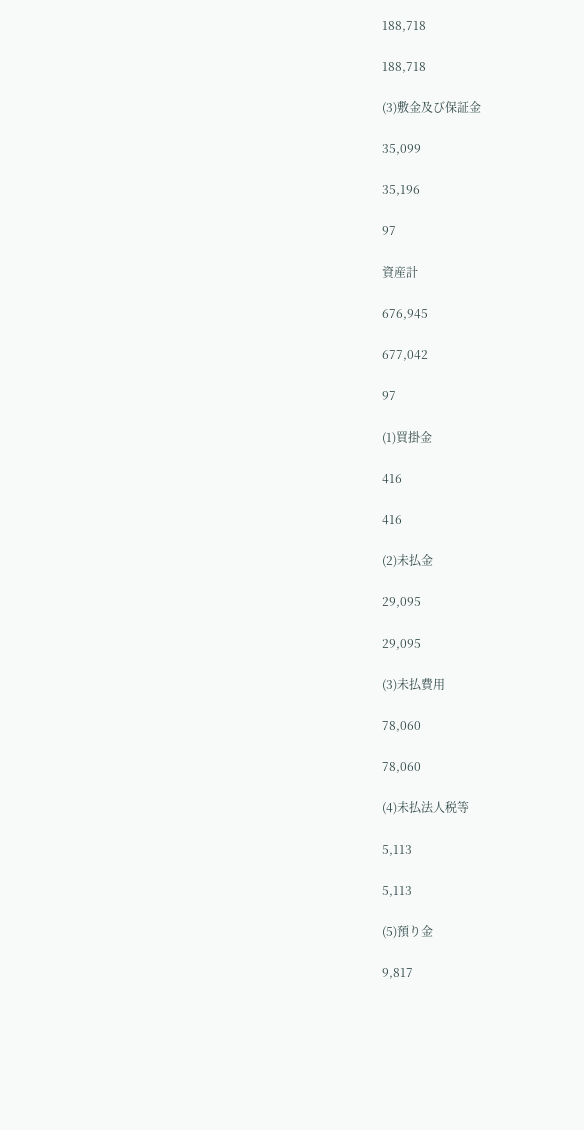188,718

188,718

(3)敷金及び保証金

35,099

35,196

97

資産計

676,945

677,042

97

(1)買掛金

416

416

(2)未払金

29,095

29,095

(3)未払費用

78,060

78,060

(4)未払法人税等

5,113

5,113

(5)預り金

9,817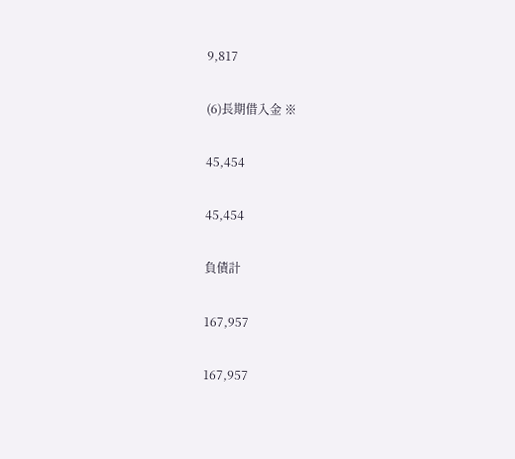9,817

(6)長期借入金 ※

45,454

45,454

負債計

167,957

167,957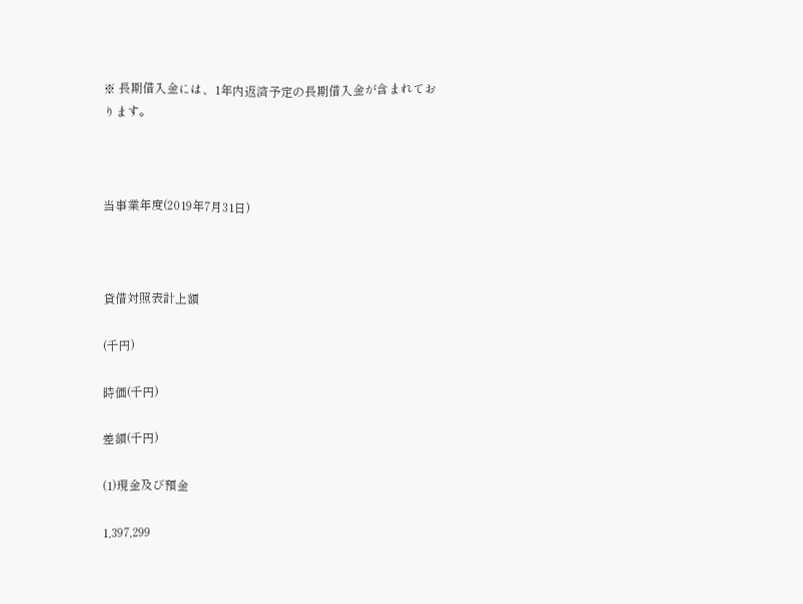※ 長期借入金には、1年内返済予定の長期借入金が含まれております。



当事業年度(2019年7月31日)



貸借対照表計上額

(千円)

時価(千円)

差額(千円)

(1)現金及び預金

1,397,299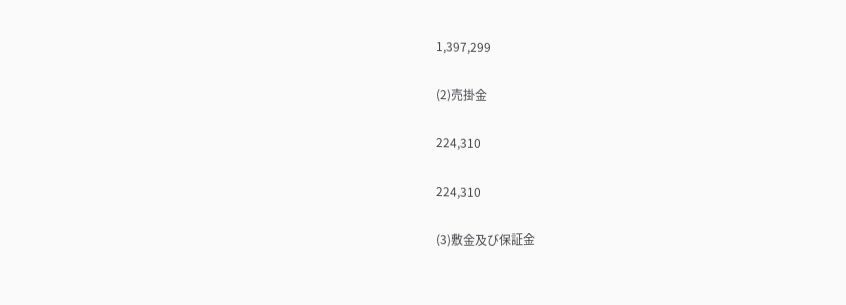1,397,299

(2)売掛金

224,310

224,310

(3)敷金及び保証金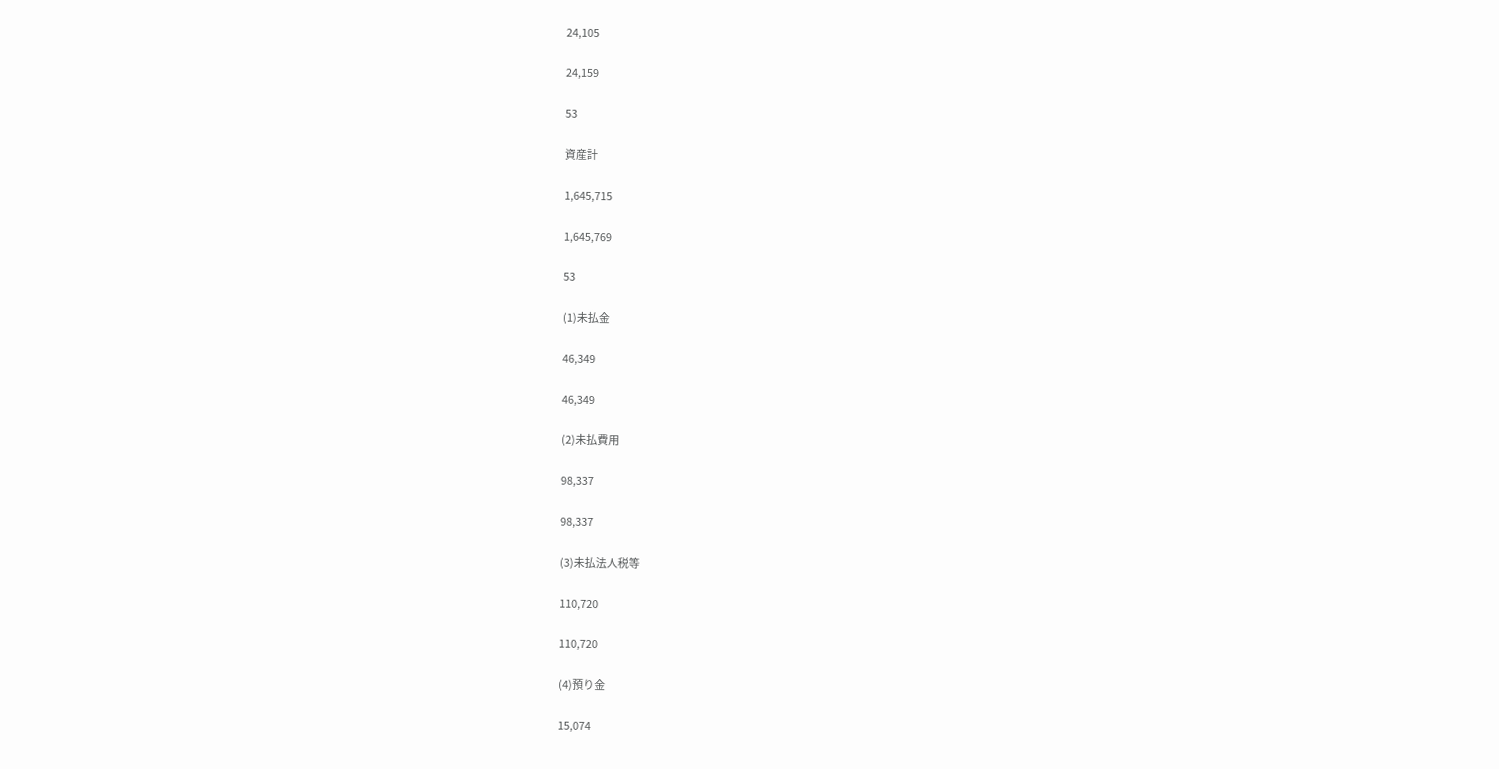24,105

24,159

53

資産計

1,645,715

1,645,769

53

(1)未払金

46,349

46,349

(2)未払費用

98,337

98,337

(3)未払法人税等

110,720

110,720

(4)預り金

15,074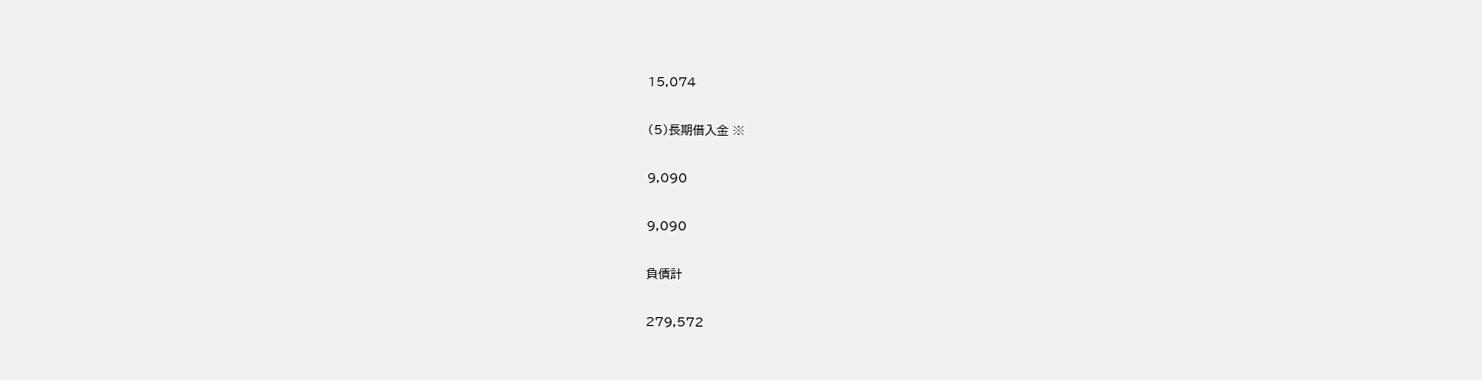15,074

(5)長期借入金 ※

9,090

9,090

負債計

279,572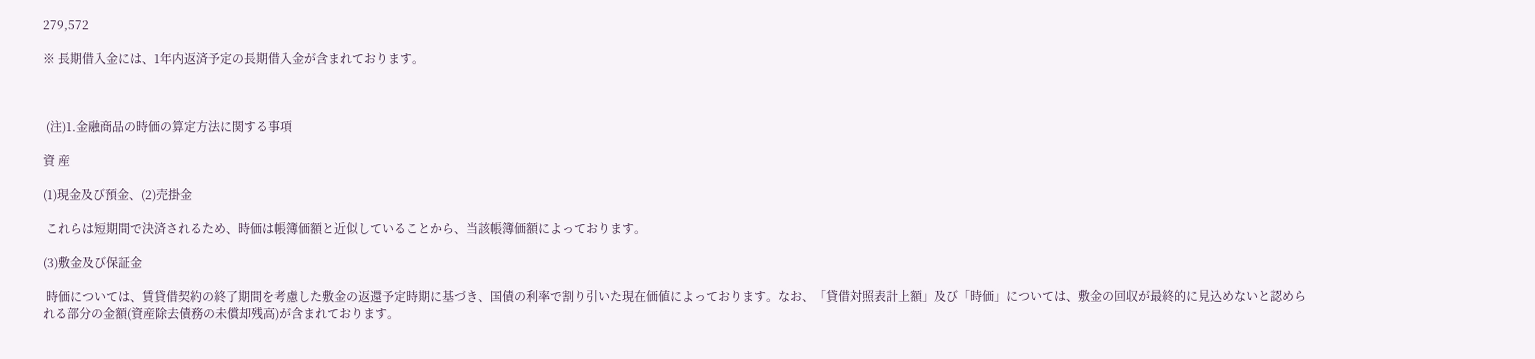279,572

※ 長期借入金には、1年内返済予定の長期借入金が含まれております。



 (注)1.金融商品の時価の算定方法に関する事項

資 産

(1)現金及び預金、(2)売掛金

 これらは短期間で決済されるため、時価は帳簿価額と近似していることから、当該帳簿価額によっております。

(3)敷金及び保証金

 時価については、賃貸借契約の終了期間を考慮した敷金の返還予定時期に基づき、国債の利率で割り引いた現在価値によっております。なお、「貸借対照表計上額」及び「時価」については、敷金の回収が最終的に見込めないと認められる部分の金額(資産除去債務の未償却残高)が含まれております。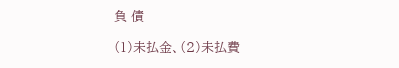負 債

(1)未払金、(2)未払費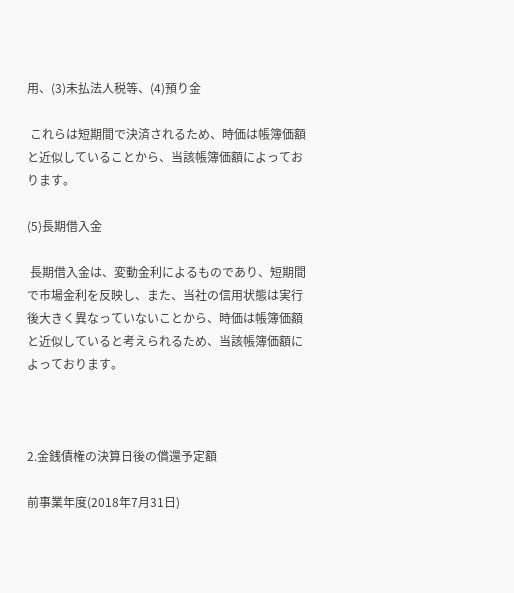用、(3)未払法人税等、(4)預り金

 これらは短期間で決済されるため、時価は帳簿価額と近似していることから、当該帳簿価額によっております。

(5)長期借入金

 長期借入金は、変動金利によるものであり、短期間で市場金利を反映し、また、当社の信用状態は実行後大きく異なっていないことから、時価は帳簿価額と近似していると考えられるため、当該帳簿価額によっております。



2.金銭債権の決算日後の償還予定額

前事業年度(2018年7月31日)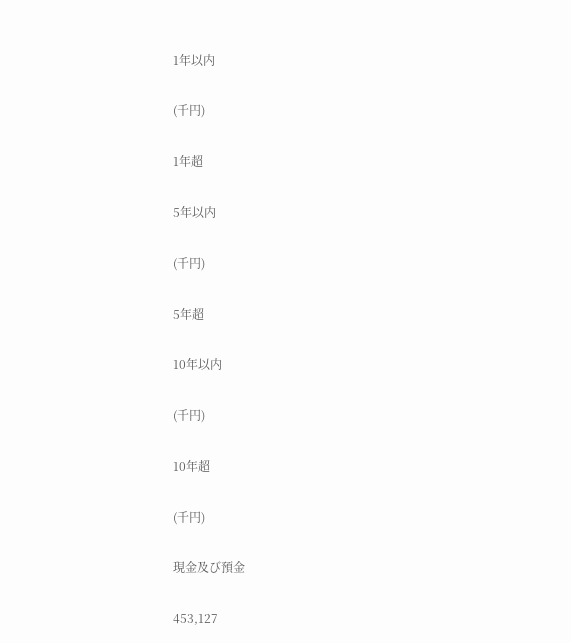1年以内

(千円)

1年超

5年以内

(千円)

5年超

10年以内

(千円)

10年超

(千円)

現金及び預金

453,127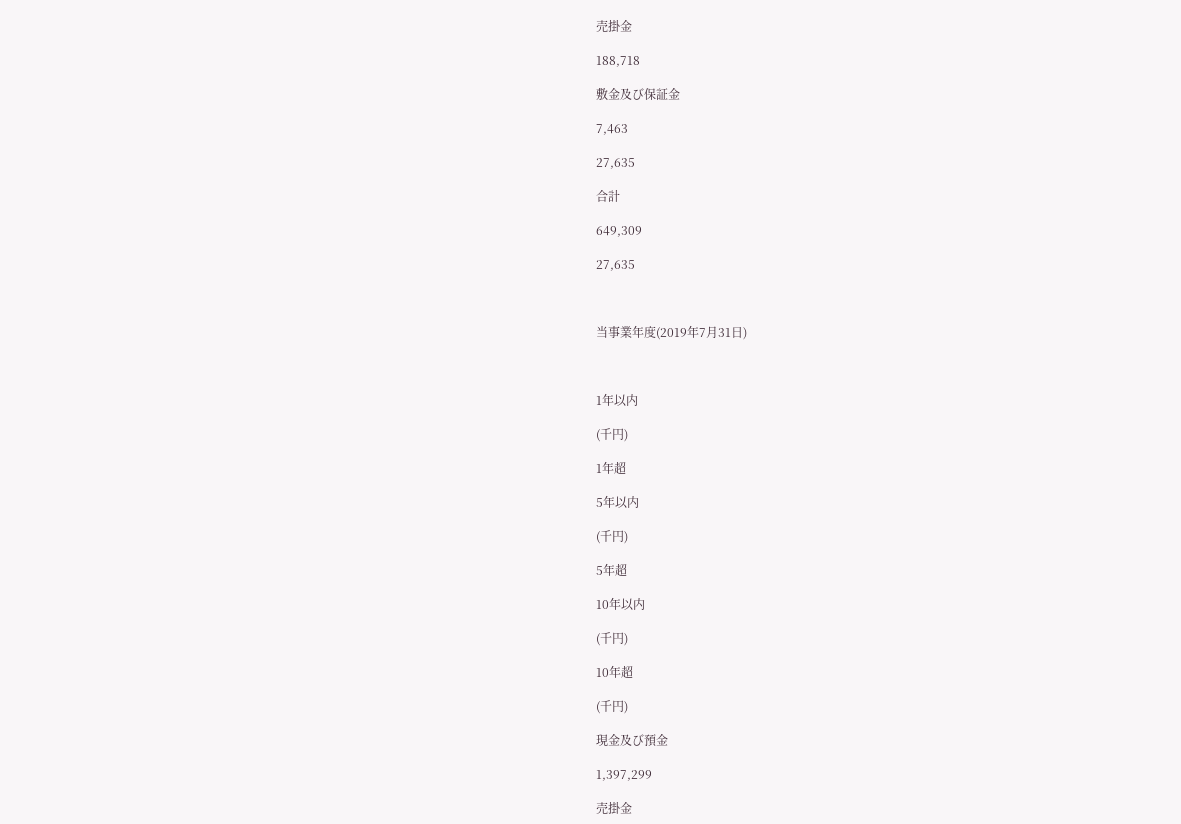売掛金

188,718

敷金及び保証金

7,463

27,635

合計

649,309

27,635



当事業年度(2019年7月31日)



1年以内

(千円)

1年超

5年以内

(千円)

5年超

10年以内

(千円)

10年超

(千円)

現金及び預金

1,397,299

売掛金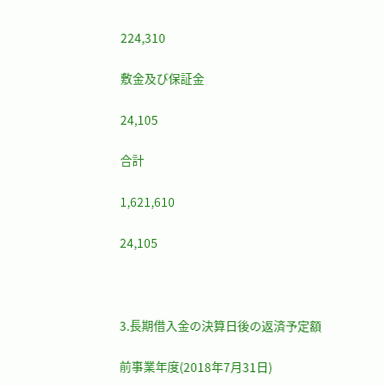224,310

敷金及び保証金

24,105

合計

1,621,610

24,105



3.長期借入金の決算日後の返済予定額

前事業年度(2018年7月31日)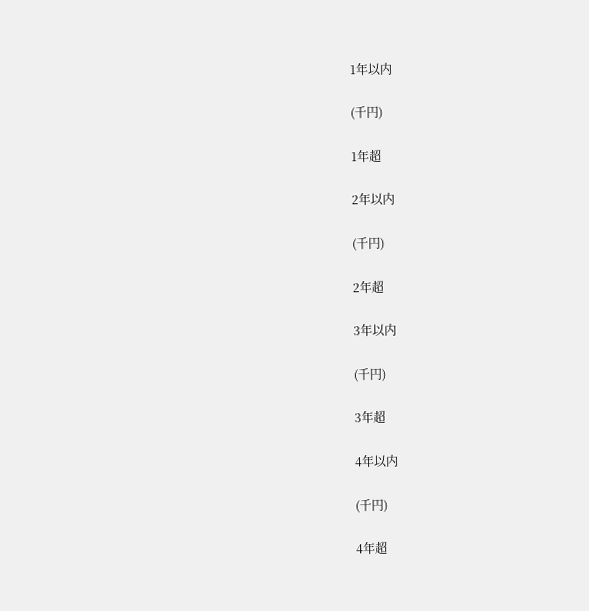1年以内

(千円)

1年超

2年以内

(千円)

2年超

3年以内

(千円)

3年超

4年以内

(千円)

4年超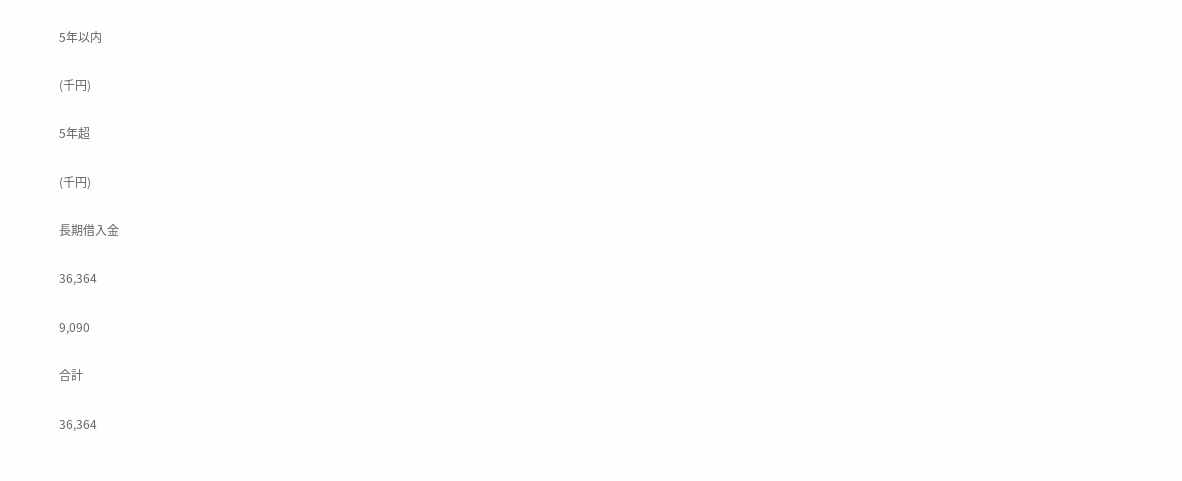5年以内

(千円)

5年超

(千円)

長期借入金

36,364

9,090

合計

36,364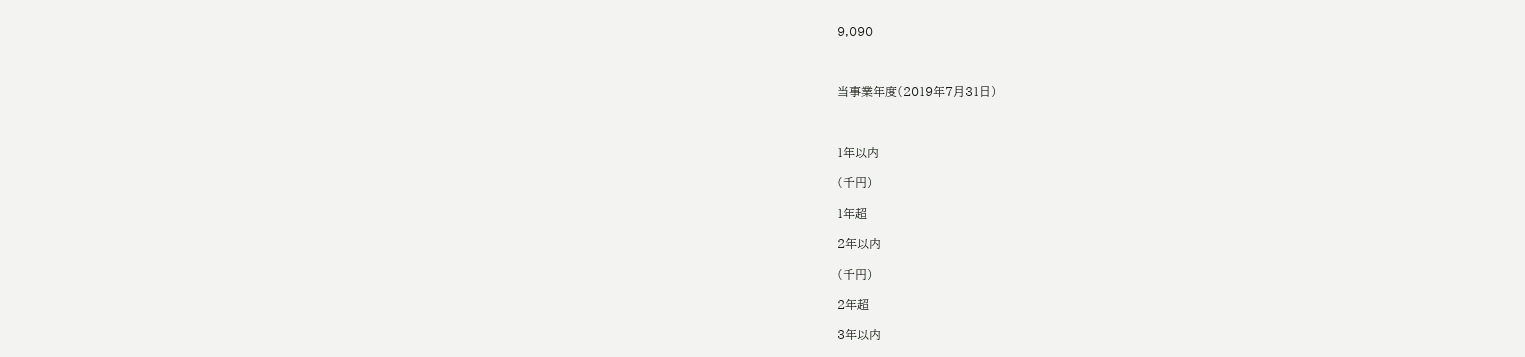9,090



当事業年度(2019年7月31日)



1年以内

(千円)

1年超

2年以内

(千円)

2年超

3年以内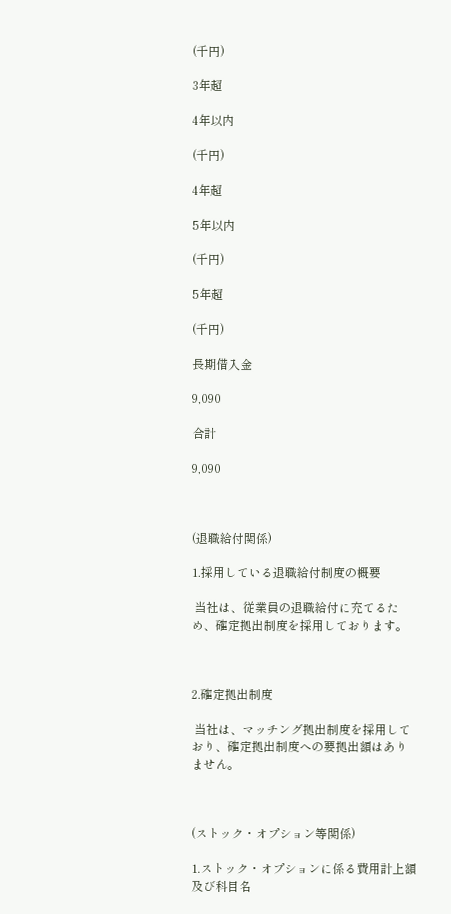(千円)

3年超

4年以内

(千円)

4年超

5年以内

(千円)

5年超

(千円)

長期借入金

9,090

合計

9,090



(退職給付関係)

1.採用している退職給付制度の概要

 当社は、従業員の退職給付に充てるため、確定拠出制度を採用しております。



2.確定拠出制度

 当社は、マッチング拠出制度を採用しており、確定拠出制度への要拠出額はありません。



(ストック・オプション等関係)

1.ストック・オプションに係る費用計上額及び科目名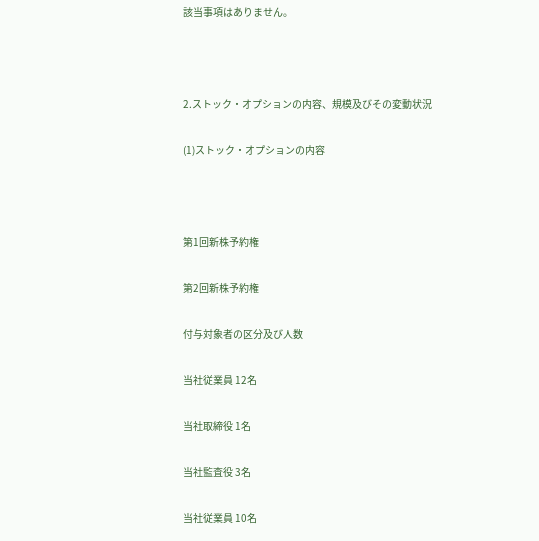該当事項はありません。



2.ストック・オプションの内容、規模及びその変動状況

(1)ストック・オプションの内容



第1回新株予約権

第2回新株予約権

付与対象者の区分及び人数

当社従業員 12名

当社取締役 1名

当社監査役 3名

当社従業員 10名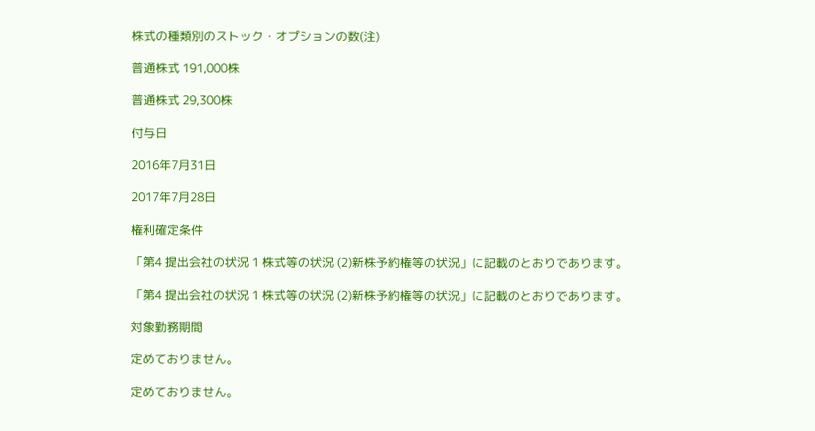株式の種類別のストック・オプションの数(注)

普通株式 191,000株

普通株式 29,300株

付与日

2016年7月31日

2017年7月28日

権利確定条件

「第4 提出会社の状況 1 株式等の状況 (2)新株予約権等の状況」に記載のとおりであります。

「第4 提出会社の状況 1 株式等の状況 (2)新株予約権等の状況」に記載のとおりであります。

対象勤務期間

定めておりません。

定めておりません。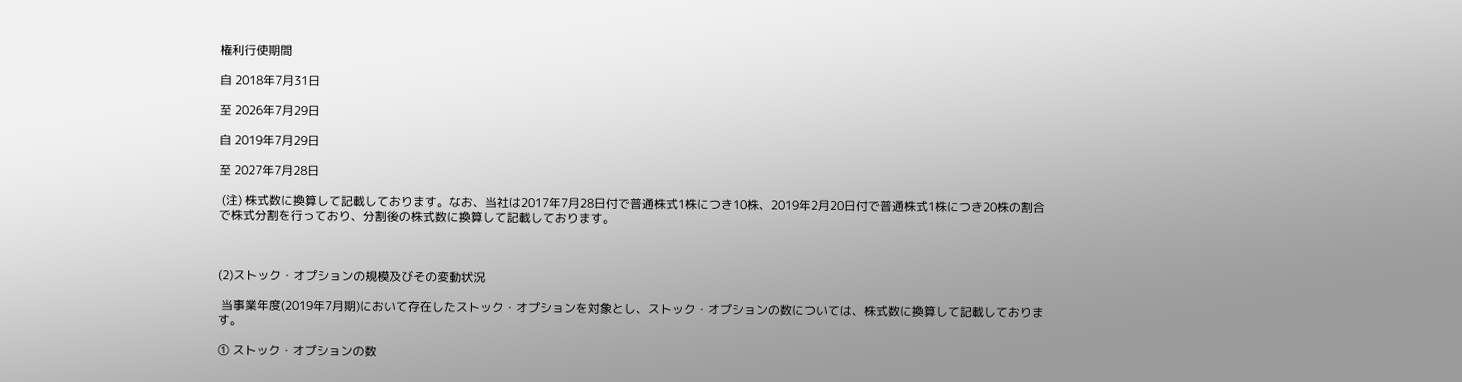権利行使期間

自 2018年7月31日

至 2026年7月29日

自 2019年7月29日

至 2027年7月28日

 (注) 株式数に換算して記載しております。なお、当社は2017年7月28日付で普通株式1株につき10株、2019年2月20日付で普通株式1株につき20株の割合で株式分割を行っており、分割後の株式数に換算して記載しております。



(2)ストック・オプションの規模及びその変動状況

 当事業年度(2019年7月期)において存在したストック・オプションを対象とし、ストック・オプションの数については、株式数に換算して記載しております。

① ストック・オプションの数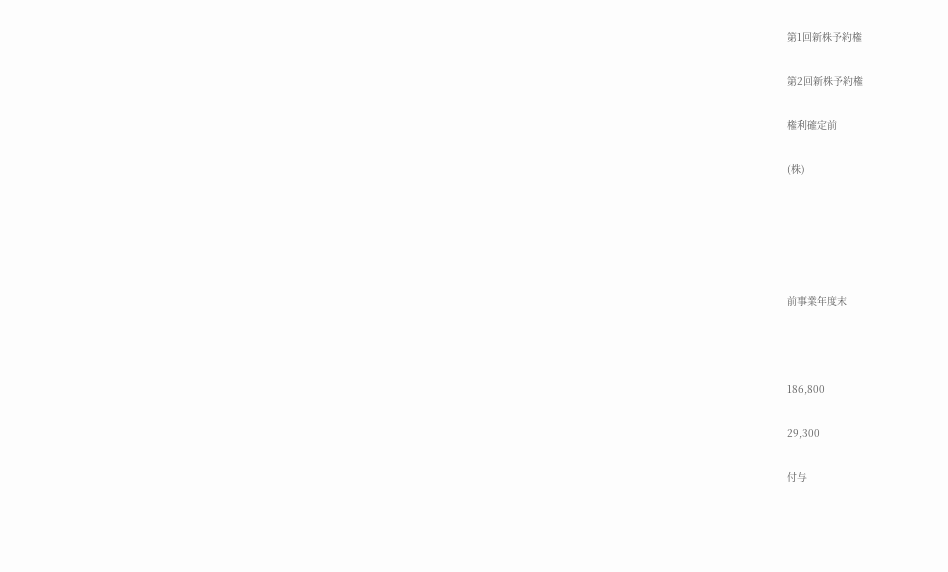第1回新株予約権

第2回新株予約権

権利確定前

(株)





前事業年度末



186,800

29,300

付与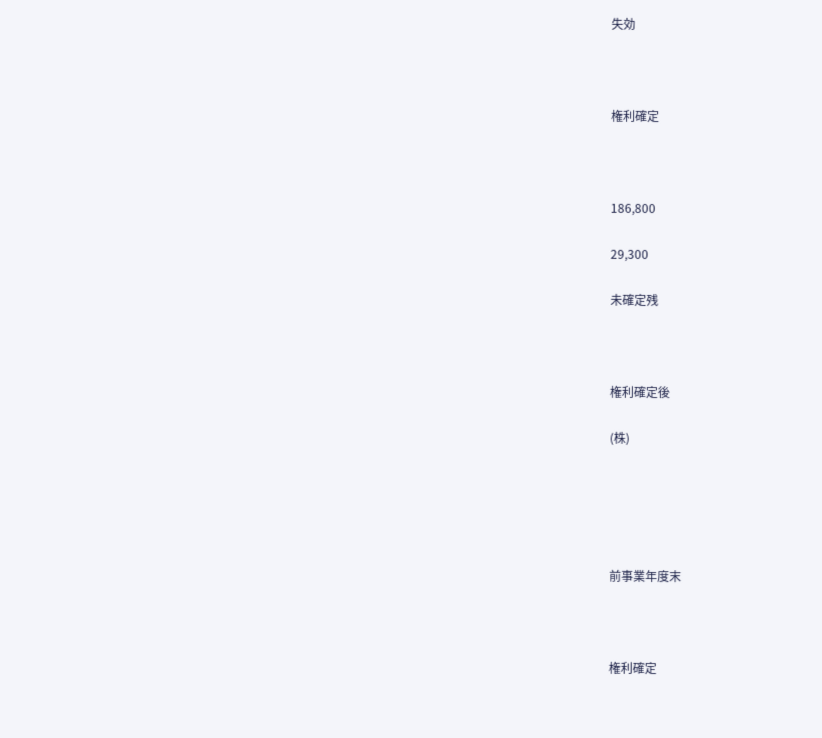失効



権利確定



186,800

29,300

未確定残



権利確定後

(株)





前事業年度末



権利確定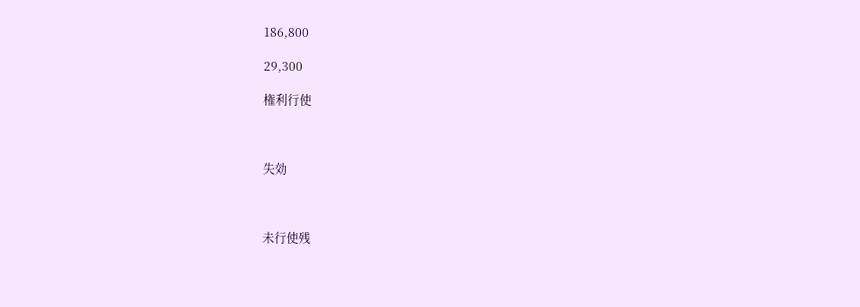186,800

29,300

権利行使



失効



未行使残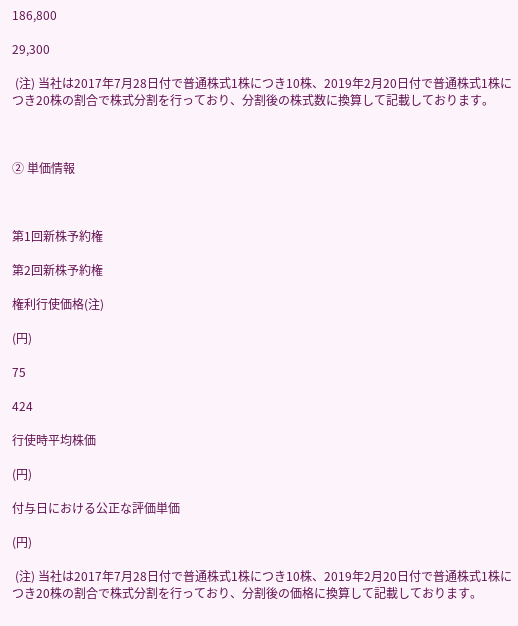186,800

29,300

 (注) 当社は2017年7月28日付で普通株式1株につき10株、2019年2月20日付で普通株式1株につき20株の割合で株式分割を行っており、分割後の株式数に換算して記載しております。



② 単価情報



第1回新株予約権

第2回新株予約権

権利行使価格(注)

(円)

75

424

行使時平均株価

(円)

付与日における公正な評価単価

(円)

 (注) 当社は2017年7月28日付で普通株式1株につき10株、2019年2月20日付で普通株式1株につき20株の割合で株式分割を行っており、分割後の価格に換算して記載しております。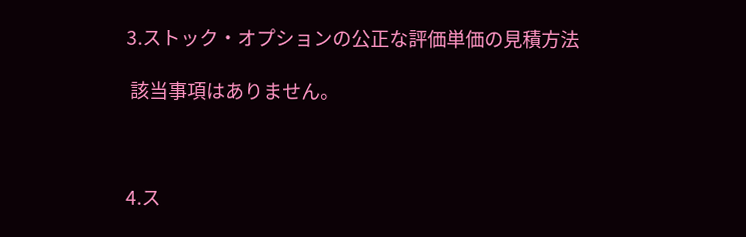3.ストック・オプションの公正な評価単価の見積方法

 該当事項はありません。



4.ス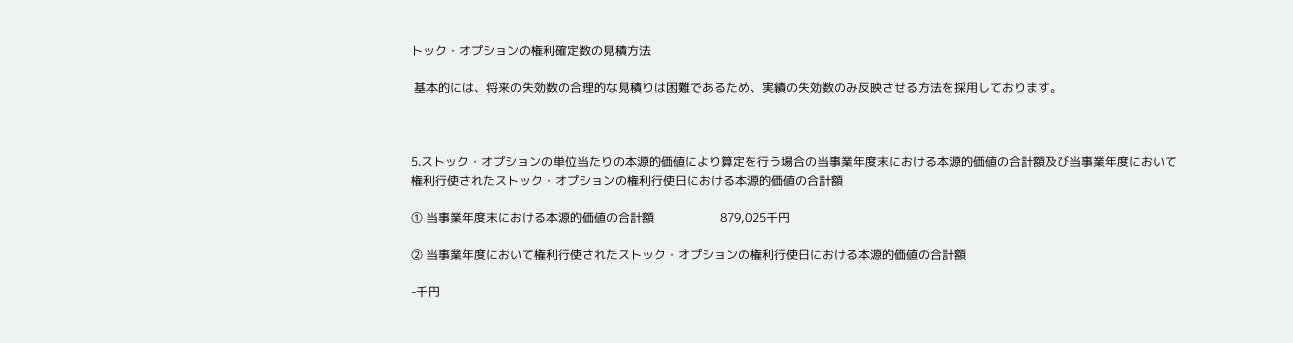トック・オプションの権利確定数の見積方法

 基本的には、将来の失効数の合理的な見積りは困難であるため、実績の失効数のみ反映させる方法を採用しております。



5.ストック・オプションの単位当たりの本源的価値により算定を行う場合の当事業年度末における本源的価値の合計額及び当事業年度において権利行使されたストック・オプションの権利行使日における本源的価値の合計額

① 当事業年度末における本源的価値の合計額                      879,025千円

② 当事業年度において権利行使されたストック・オプションの権利行使日における本源的価値の合計額

-千円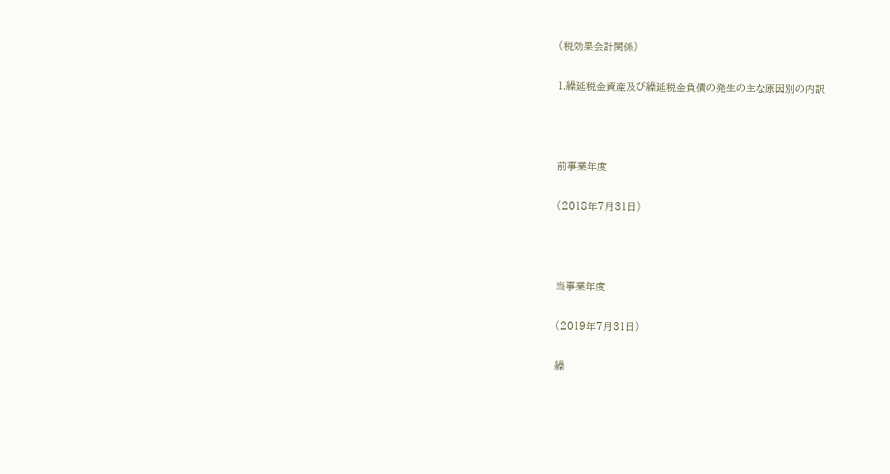(税効果会計関係)

1.繰延税金資産及び繰延税金負債の発生の主な原因別の内訳



前事業年度

(2018年7月31日)



当事業年度

(2019年7月31日)

繰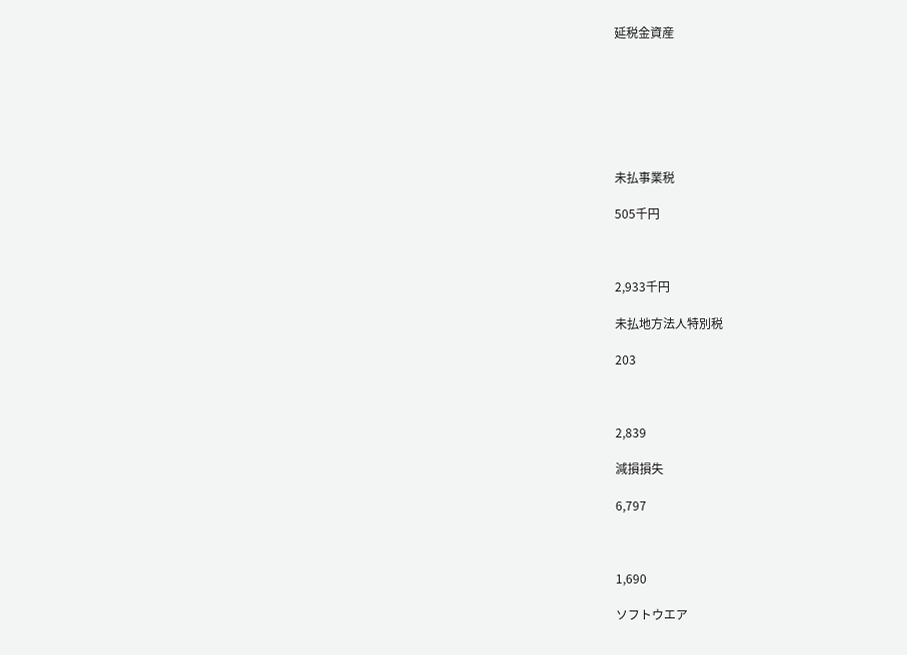延税金資産







未払事業税

505千円



2,933千円

未払地方法人特別税

203



2,839

減損損失

6,797



1,690

ソフトウエア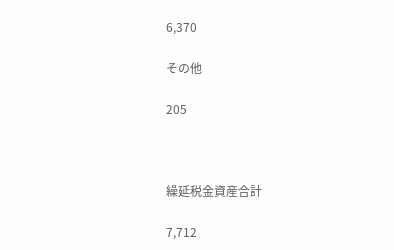6,370

その他

205



繰延税金資産合計

7,712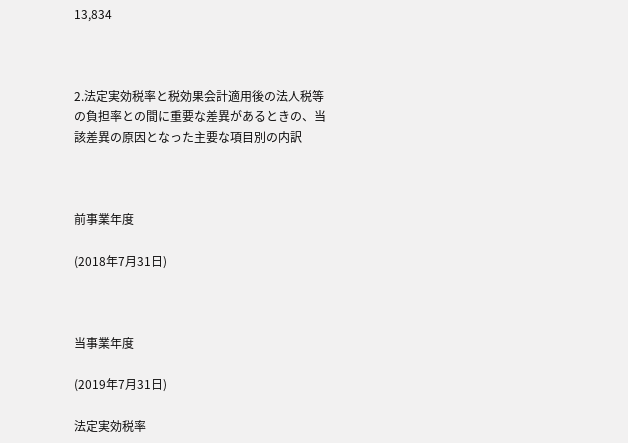13,834



2.法定実効税率と税効果会計適用後の法人税等の負担率との間に重要な差異があるときの、当該差異の原因となった主要な項目別の内訳



前事業年度

(2018年7月31日)



当事業年度

(2019年7月31日)

法定実効税率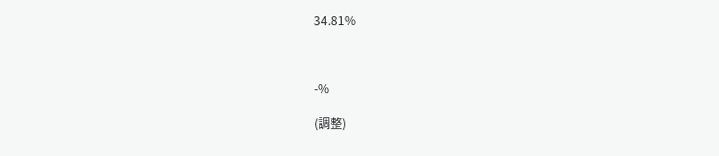34.81%



-%

(調整)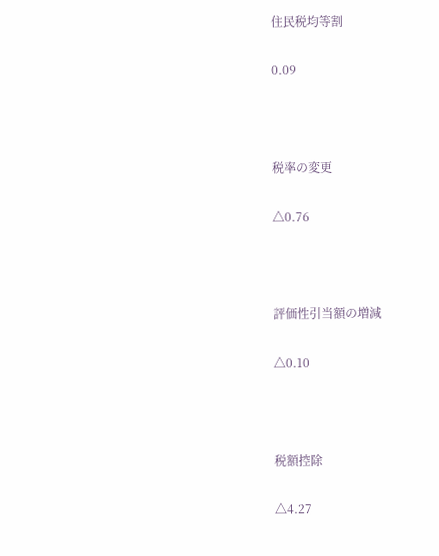住民税均等割

0.09



税率の変更

△0.76



評価性引当額の増減

△0.10



税額控除

△4.27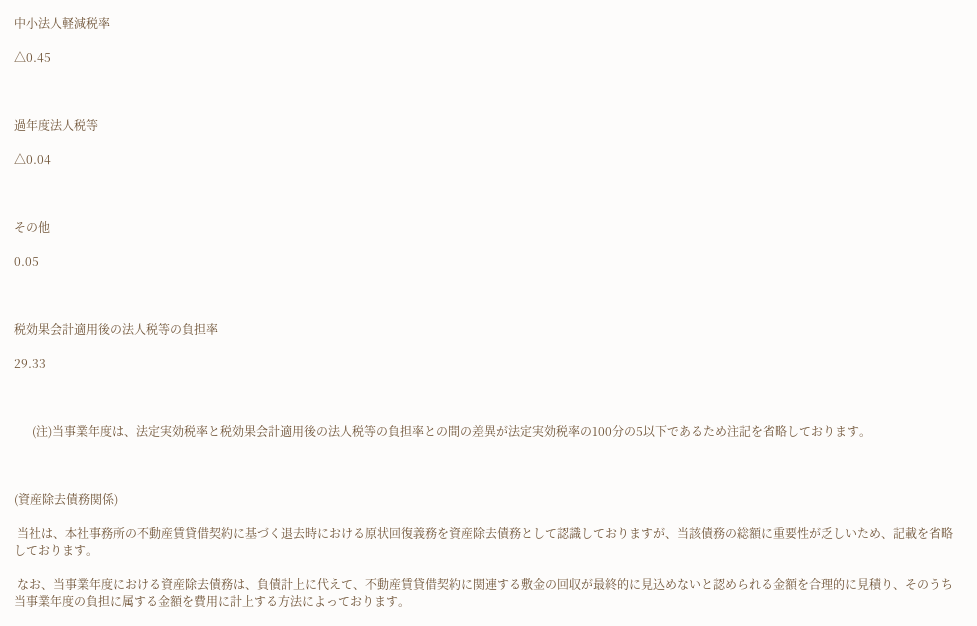中小法人軽減税率

△0.45



過年度法人税等

△0.04



その他

0.05



税効果会計適用後の法人税等の負担率

29.33



      (注)当事業年度は、法定実効税率と税効果会計適用後の法人税等の負担率との間の差異が法定実効税率の100分の5以下であるため注記を省略しております。



(資産除去債務関係)

 当社は、本社事務所の不動産賃貸借契約に基づく退去時における原状回復義務を資産除去債務として認識しておりますが、当該債務の総額に重要性が乏しいため、記載を省略しております。

 なお、当事業年度における資産除去債務は、負債計上に代えて、不動産賃貸借契約に関連する敷金の回収が最終的に見込めないと認められる金額を合理的に見積り、そのうち当事業年度の負担に属する金額を費用に計上する方法によっております。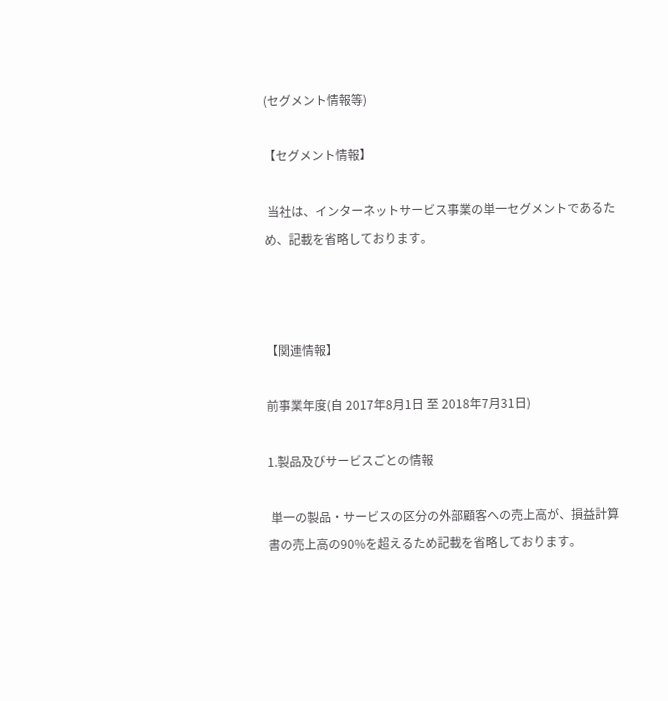(セグメント情報等)

【セグメント情報】

 当社は、インターネットサービス事業の単一セグメントであるため、記載を省略しております。



【関連情報】

前事業年度(自 2017年8月1日 至 2018年7月31日)

1.製品及びサービスごとの情報

 単一の製品・サービスの区分の外部顧客への売上高が、損益計算書の売上高の90%を超えるため記載を省略しております。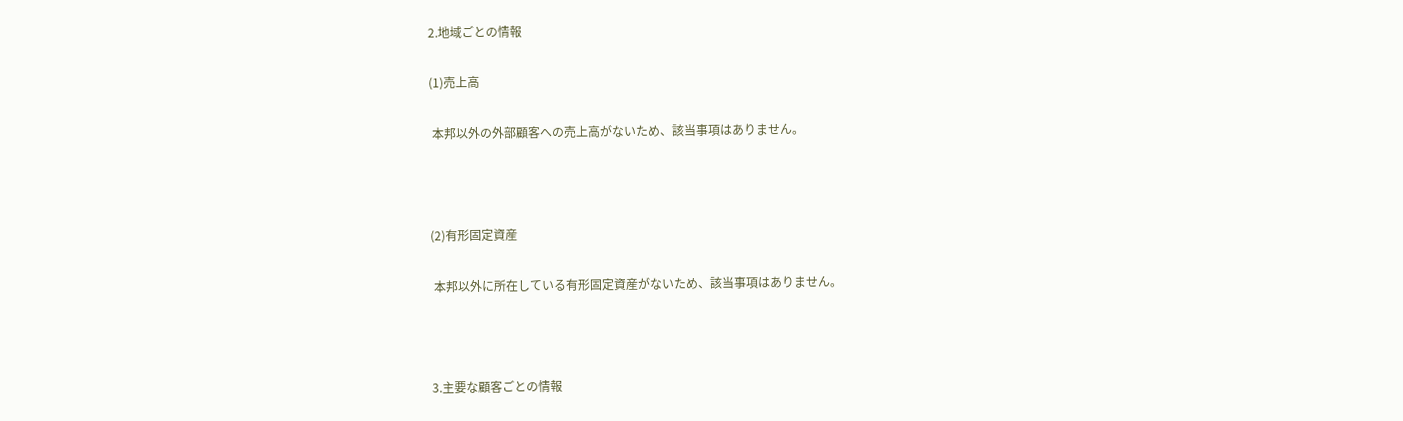2.地域ごとの情報

(1)売上高

 本邦以外の外部顧客への売上高がないため、該当事項はありません。



(2)有形固定資産

 本邦以外に所在している有形固定資産がないため、該当事項はありません。



3.主要な顧客ごとの情報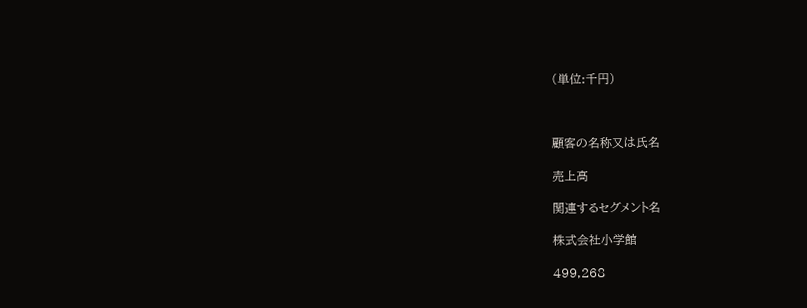(単位:千円)



顧客の名称又は氏名

売上高

関連するセグメント名

株式会社小学館

499,268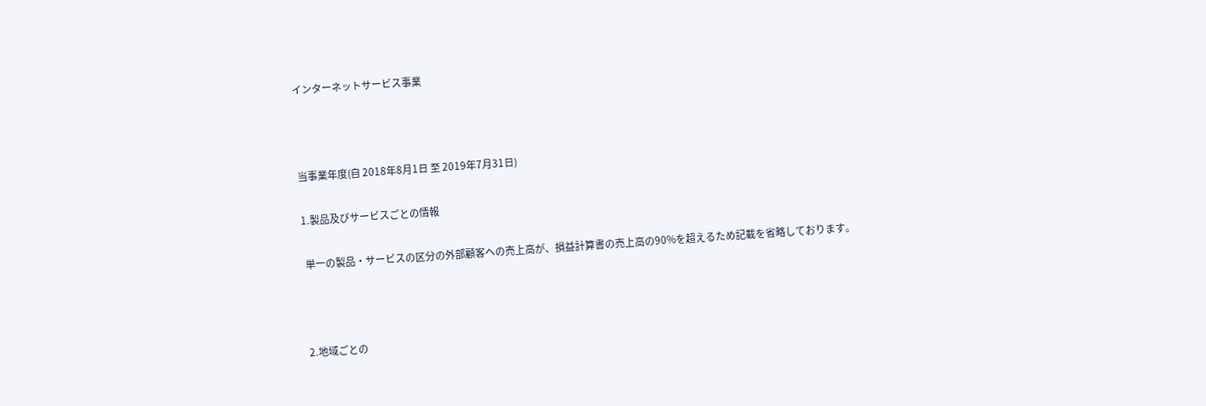インターネットサービス事業



当事業年度(自 2018年8月1日 至 2019年7月31日)

1.製品及びサービスごとの情報

 単一の製品・サービスの区分の外部顧客への売上高が、損益計算書の売上高の90%を超えるため記載を省略しております。



2.地域ごとの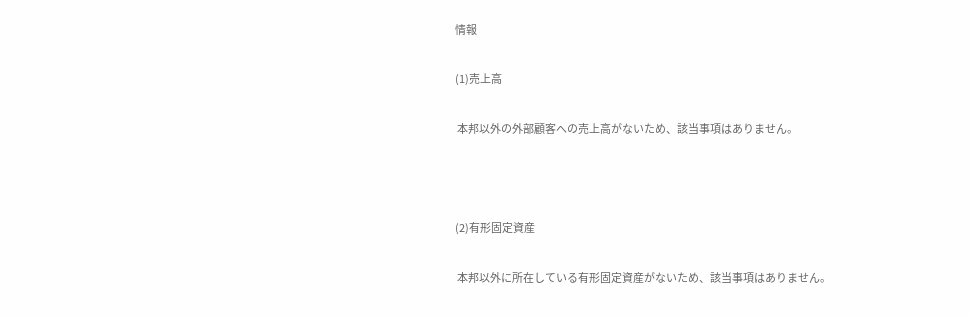情報

(1)売上高

 本邦以外の外部顧客への売上高がないため、該当事項はありません。



(2)有形固定資産

 本邦以外に所在している有形固定資産がないため、該当事項はありません。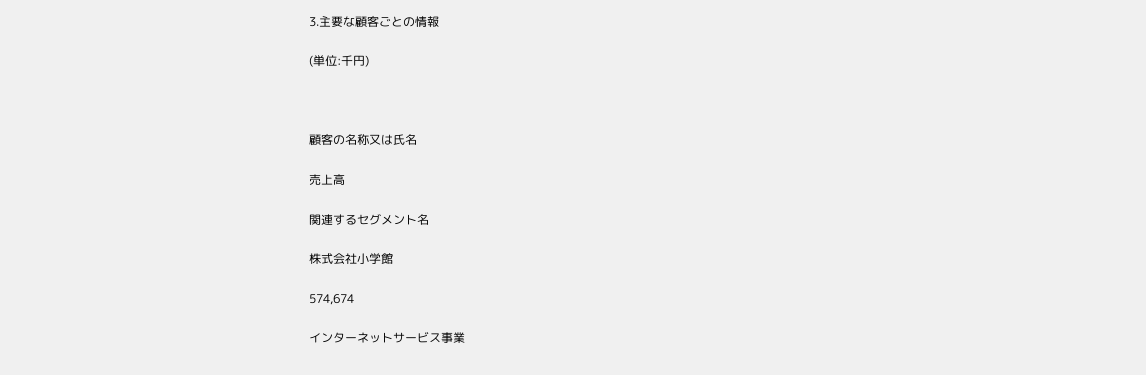3.主要な顧客ごとの情報

(単位:千円)



顧客の名称又は氏名

売上高

関連するセグメント名

株式会社小学館

574,674

インターネットサービス事業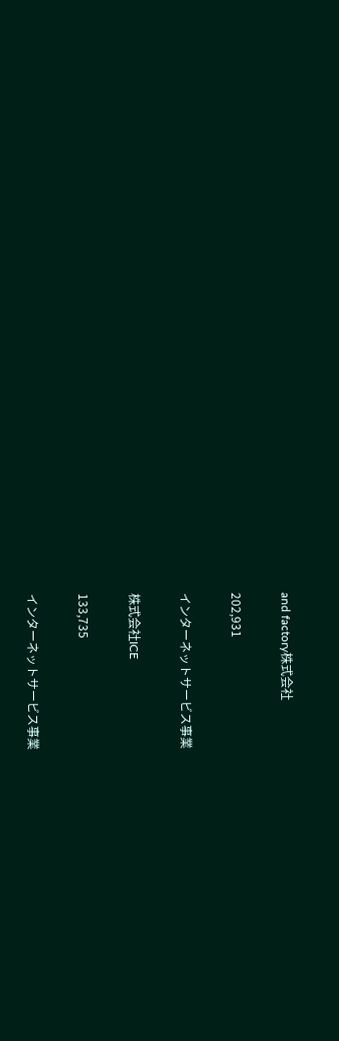and factory株式会社

202,931

インターネットサービス事業

株式会社ICE

133,735

インターネットサービス事業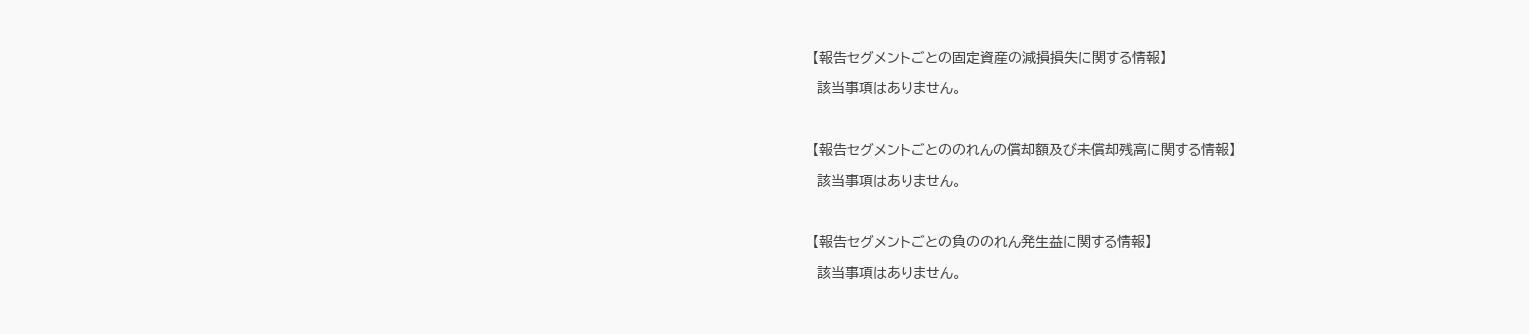【報告セグメントごとの固定資産の減損損失に関する情報】

 該当事項はありません。



【報告セグメントごとののれんの償却額及び未償却残高に関する情報】

 該当事項はありません。



【報告セグメントごとの負ののれん発生益に関する情報】

 該当事項はありません。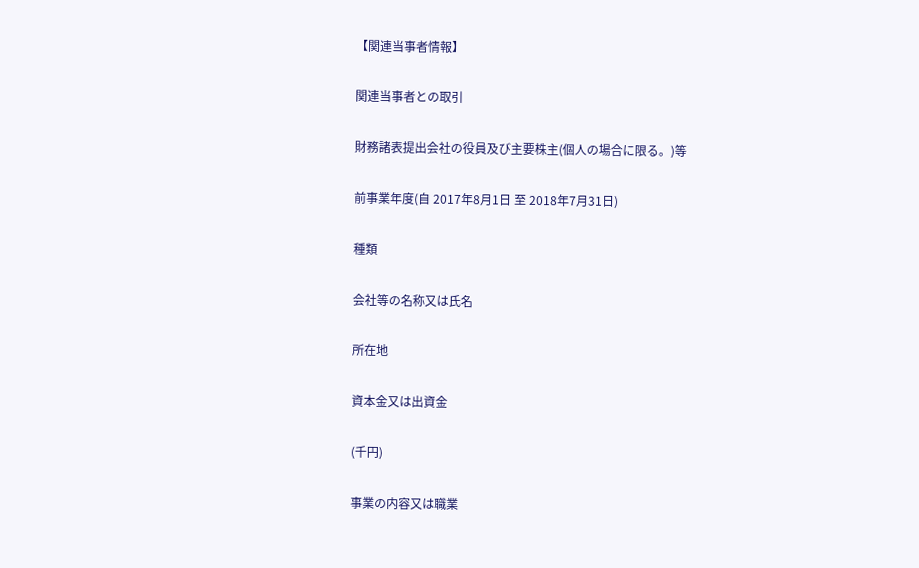【関連当事者情報】

関連当事者との取引

財務諸表提出会社の役員及び主要株主(個人の場合に限る。)等

前事業年度(自 2017年8月1日 至 2018年7月31日)

種類

会社等の名称又は氏名

所在地

資本金又は出資金

(千円)

事業の内容又は職業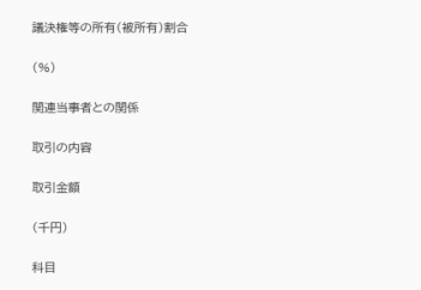議決権等の所有(被所有)割合

(%)

関連当事者との関係

取引の内容

取引金額

(千円)

科目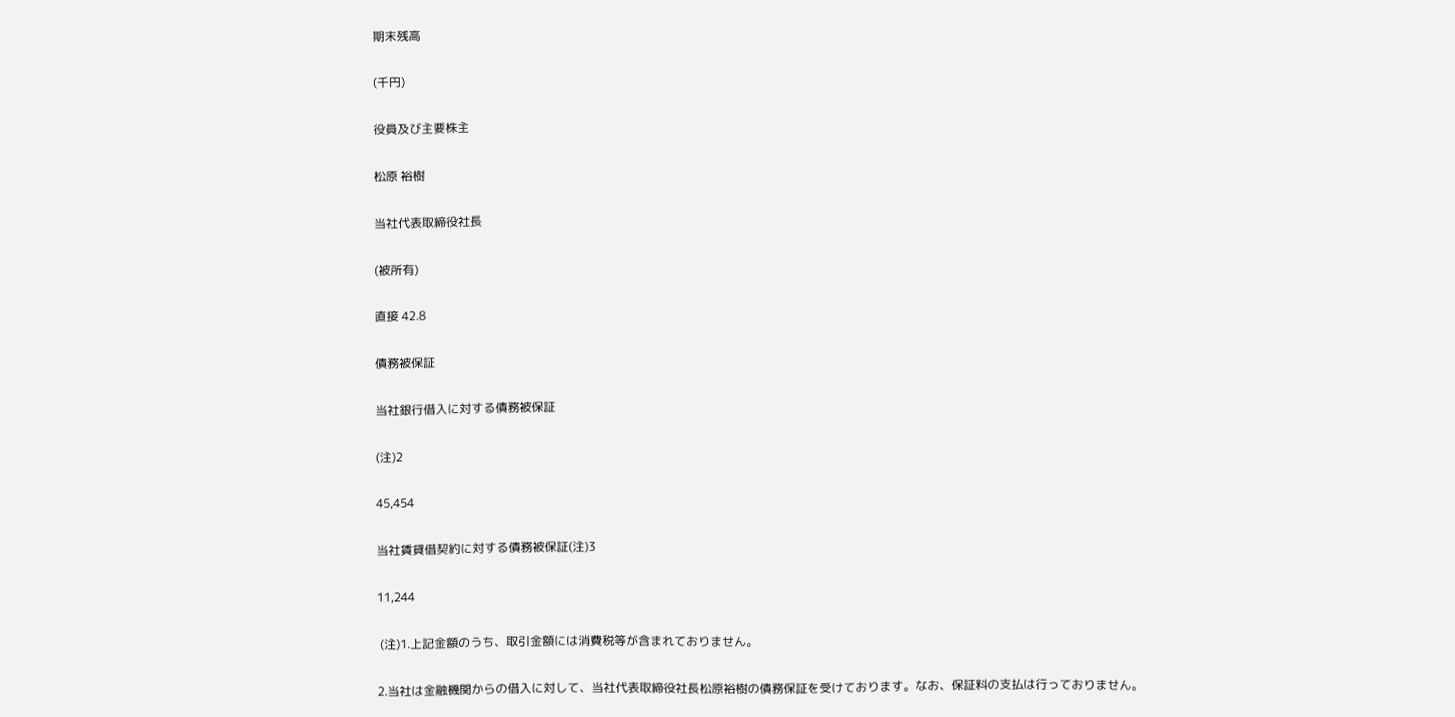期末残高

(千円)

役員及び主要株主

松原 裕樹

当社代表取締役社長

(被所有)

直接 42.8

債務被保証

当社銀行借入に対する債務被保証

(注)2

45,454

当社賃貸借契約に対する債務被保証(注)3

11,244

 (注)1.上記金額のうち、取引金額には消費税等が含まれておりません。

2.当社は金融機関からの借入に対して、当社代表取締役社長松原裕樹の債務保証を受けております。なお、保証料の支払は行っておりません。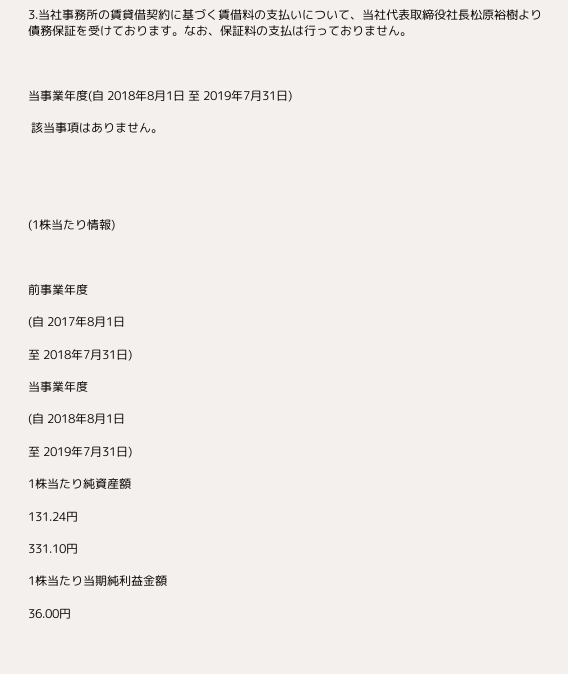3.当社事務所の賃貸借契約に基づく賃借料の支払いについて、当社代表取締役社長松原裕樹より債務保証を受けております。なお、保証料の支払は行っておりません。



当事業年度(自 2018年8月1日 至 2019年7月31日)

 該当事項はありません。





(1株当たり情報)



前事業年度

(自 2017年8月1日

至 2018年7月31日)

当事業年度

(自 2018年8月1日

至 2019年7月31日)

1株当たり純資産額

131.24円

331.10円

1株当たり当期純利益金額

36.00円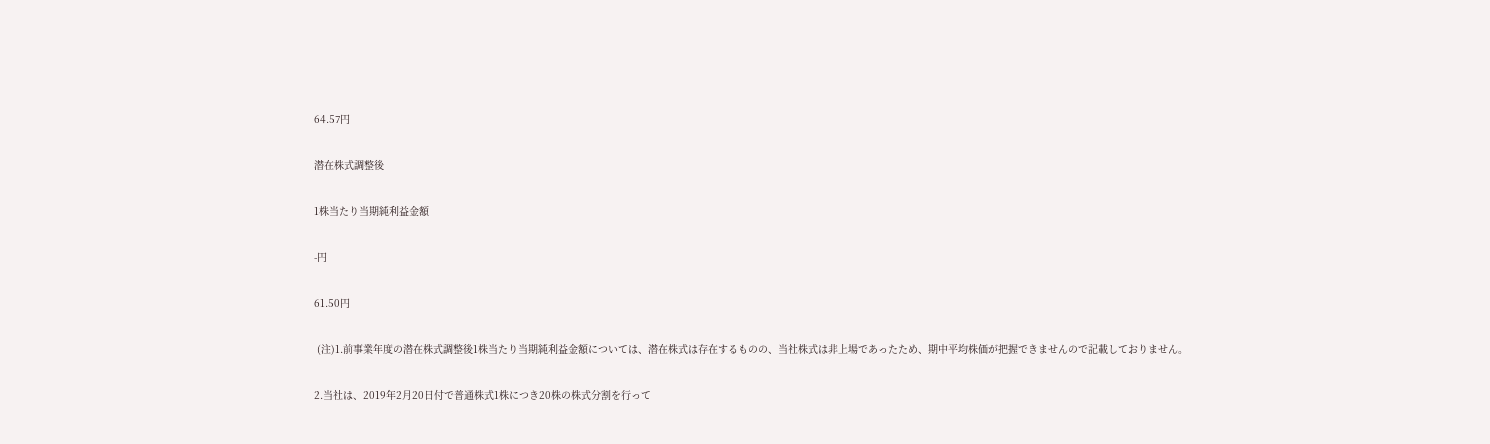64.57円

潜在株式調整後

1株当たり当期純利益金額

-円

61.50円

 (注)1.前事業年度の潜在株式調整後1株当たり当期純利益金額については、潜在株式は存在するものの、当社株式は非上場であったため、期中平均株価が把握できませんので記載しておりません。

2.当社は、2019年2月20日付で普通株式1株につき20株の株式分割を行って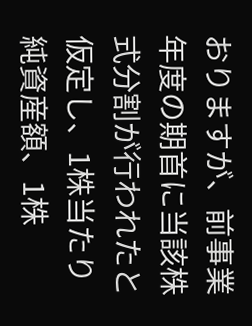おりますが、前事業年度の期首に当該株式分割が行われたと仮定し、1株当たり純資産額、1株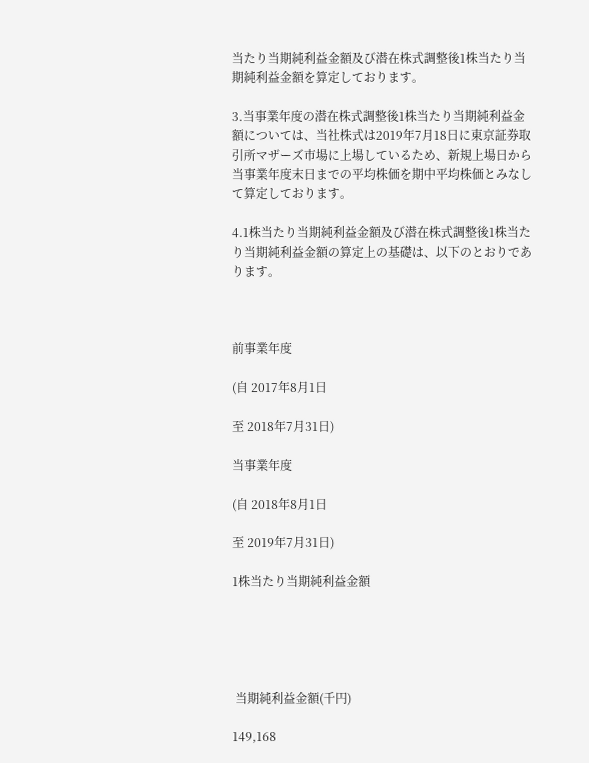当たり当期純利益金額及び潜在株式調整後1株当たり当期純利益金額を算定しております。

3.当事業年度の潜在株式調整後1株当たり当期純利益金額については、当社株式は2019年7月18日に東京証券取引所マザーズ市場に上場しているため、新規上場日から当事業年度末日までの平均株価を期中平均株価とみなして算定しております。

4.1株当たり当期純利益金額及び潜在株式調整後1株当たり当期純利益金額の算定上の基礎は、以下のとおりであります。



前事業年度

(自 2017年8月1日

至 2018年7月31日)

当事業年度

(自 2018年8月1日

至 2019年7月31日)

1株当たり当期純利益金額





 当期純利益金額(千円)

149,168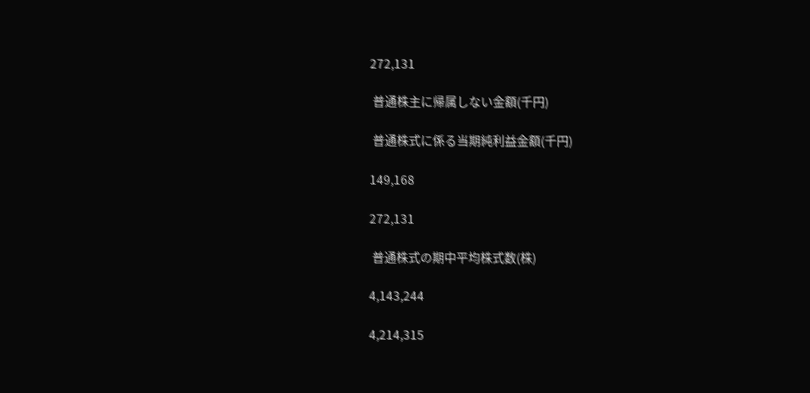272,131

 普通株主に帰属しない金額(千円)

 普通株式に係る当期純利益金額(千円)

149,168

272,131

 普通株式の期中平均株式数(株)

4,143,244

4,214,315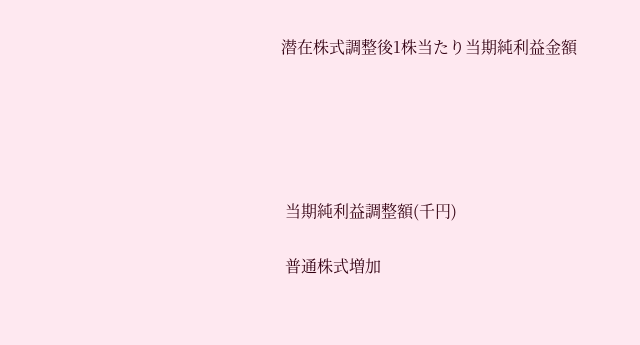潜在株式調整後1株当たり当期純利益金額





 当期純利益調整額(千円)

 普通株式増加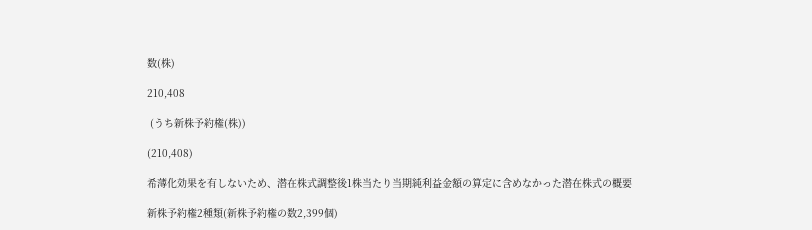数(株)

210,408

 (うち新株予約権(株))

(210,408)

希薄化効果を有しないため、潜在株式調整後1株当たり当期純利益金額の算定に含めなかった潜在株式の概要

新株予約権2種類(新株予約権の数2,399個)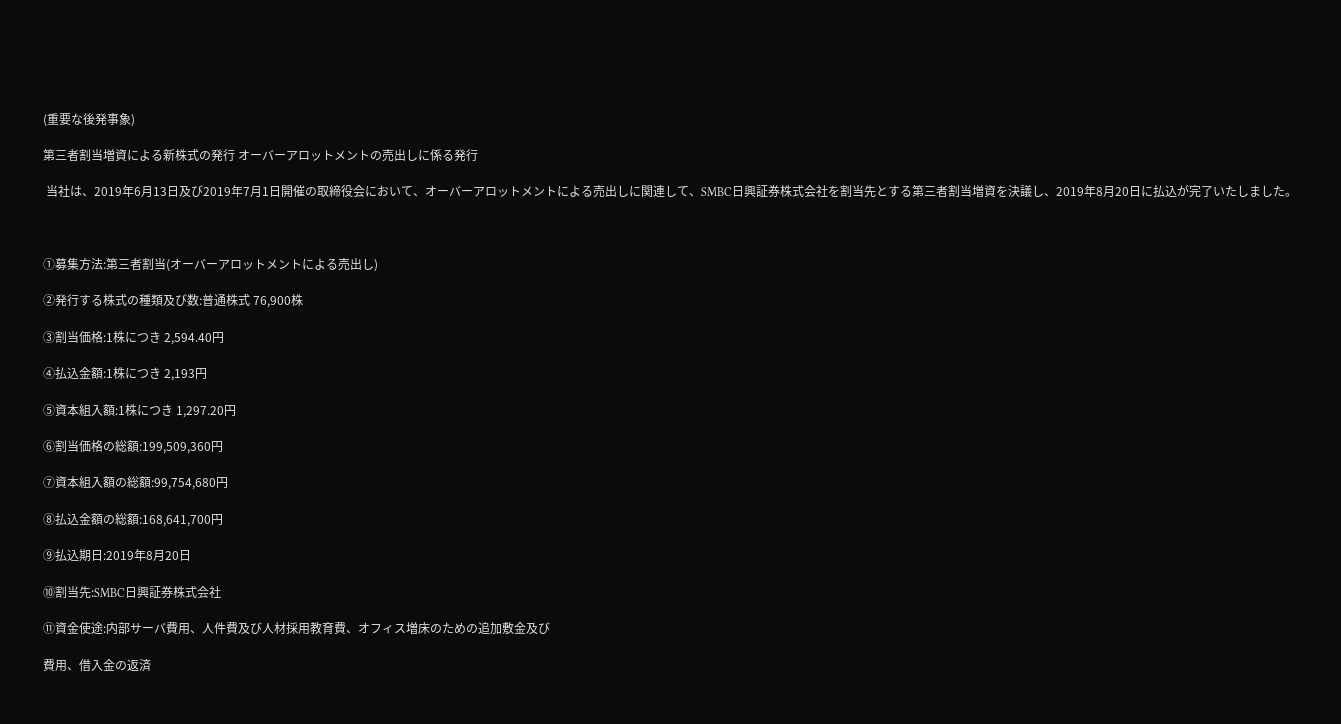(重要な後発事象)

第三者割当増資による新株式の発行 オーバーアロットメントの売出しに係る発行

 当社は、2019年6月13日及び2019年7月1日開催の取締役会において、オーバーアロットメントによる売出しに関連して、SMBC日興証券株式会社を割当先とする第三者割当増資を決議し、2019年8月20日に払込が完了いたしました。



①募集方法:第三者割当(オーバーアロットメントによる売出し)

②発行する株式の種類及び数:普通株式 76,900株

③割当価格:1株につき 2,594.40円

④払込金額:1株につき 2,193円

⑤資本組入額:1株につき 1,297.20円

⑥割当価格の総額:199,509,360円

⑦資本組入額の総額:99,754,680円

⑧払込金額の総額:168,641,700円

⑨払込期日:2019年8月20日

⑩割当先:SMBC日興証券株式会社

⑪資金使途:内部サーバ費用、人件費及び人材採用教育費、オフィス増床のための追加敷金及び

費用、借入金の返済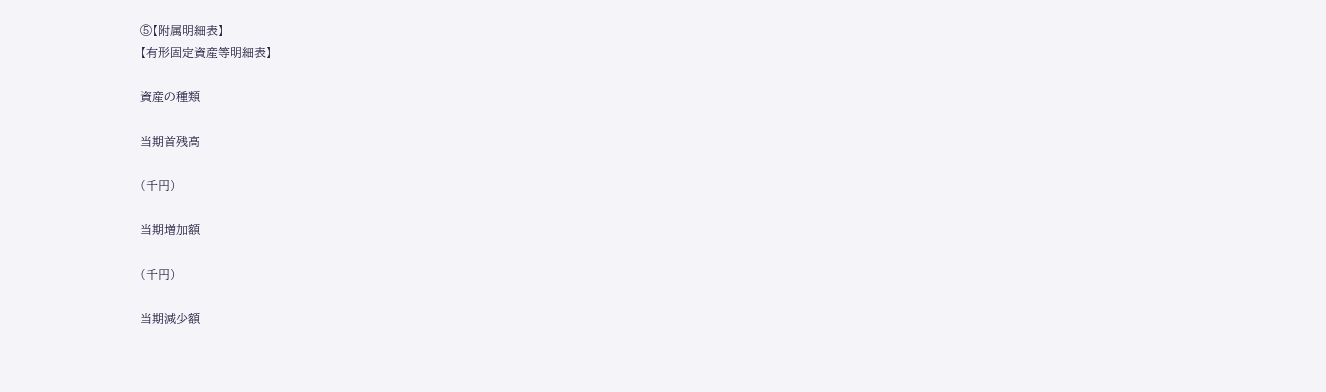⑤【附属明細表】
【有形固定資産等明細表】

資産の種類

当期首残高

(千円)

当期増加額

(千円)

当期減少額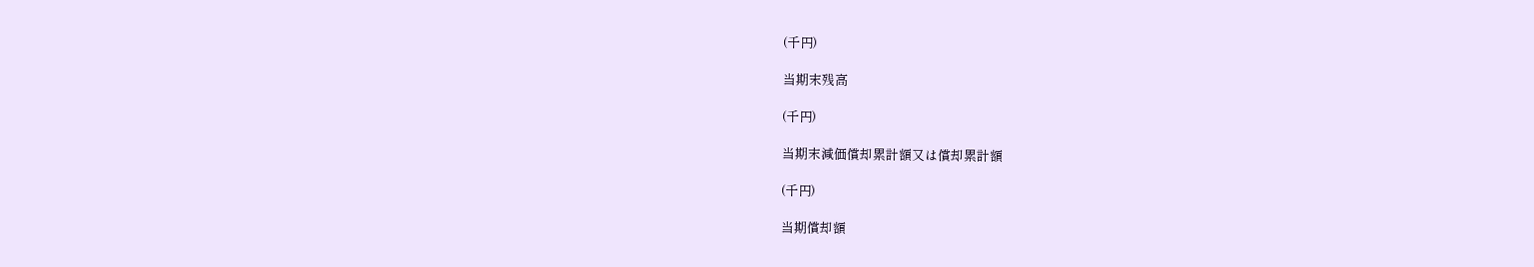(千円)

当期末残高

(千円)

当期末減価償却累計額又は償却累計額

(千円)

当期償却額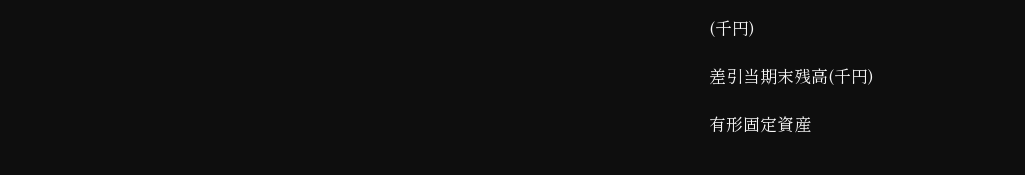(千円)

差引当期末残高(千円)

有形固定資産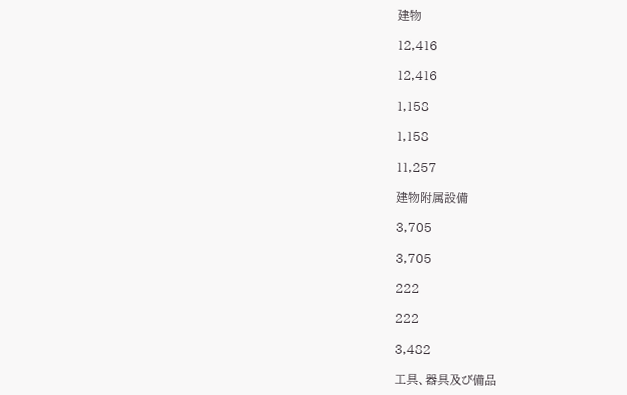建物

12,416

12,416

1,158

1,158

11,257

建物附属設備

3,705

3,705

222

222

3,482

工具、器具及び備品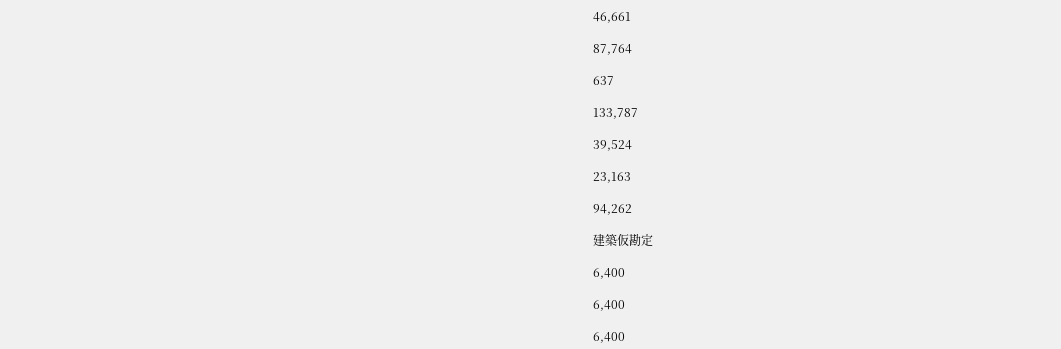46,661

87,764

637

133,787

39,524

23,163

94,262

建築仮勘定

6,400

6,400

6,400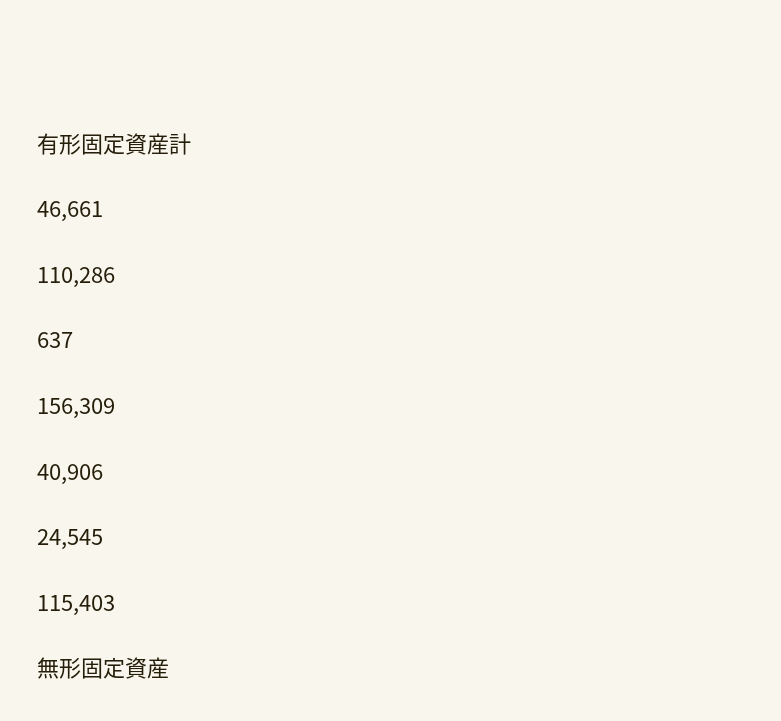有形固定資産計

46,661

110,286

637

156,309

40,906

24,545

115,403

無形固定資産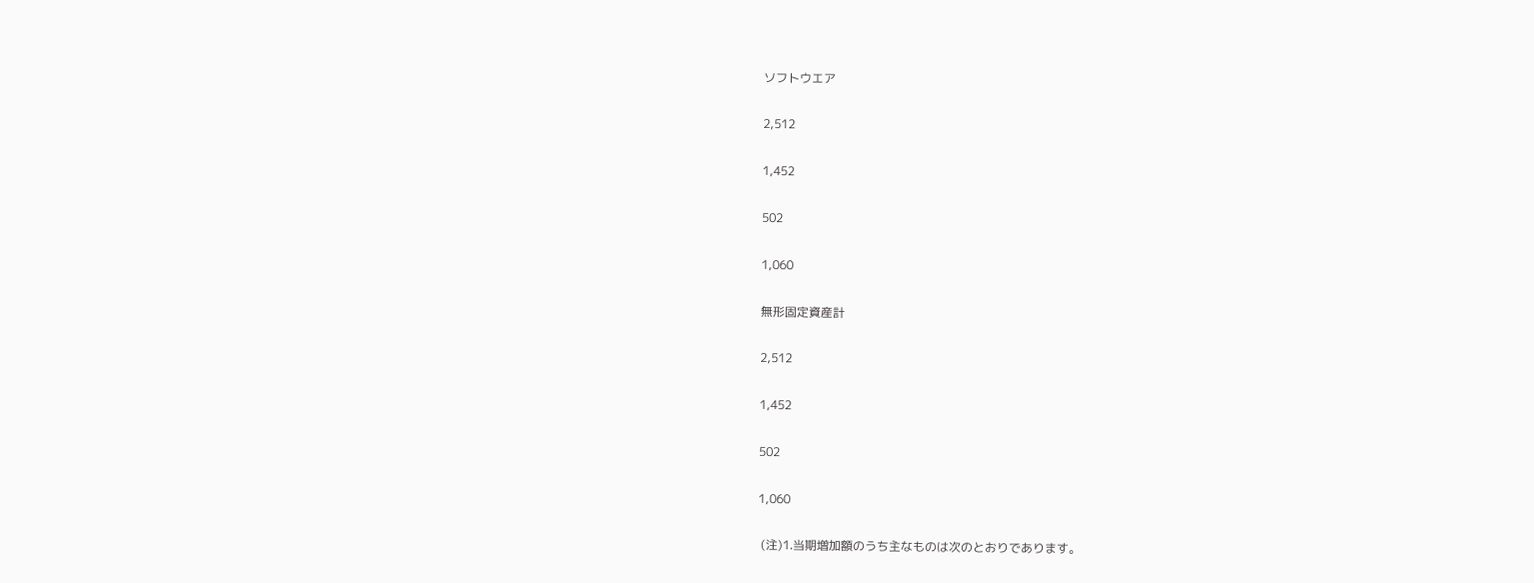ソフトウエア

2,512

1,452

502

1,060

無形固定資産計

2,512

1,452

502

1,060

 (注)1.当期増加額のうち主なものは次のとおりであります。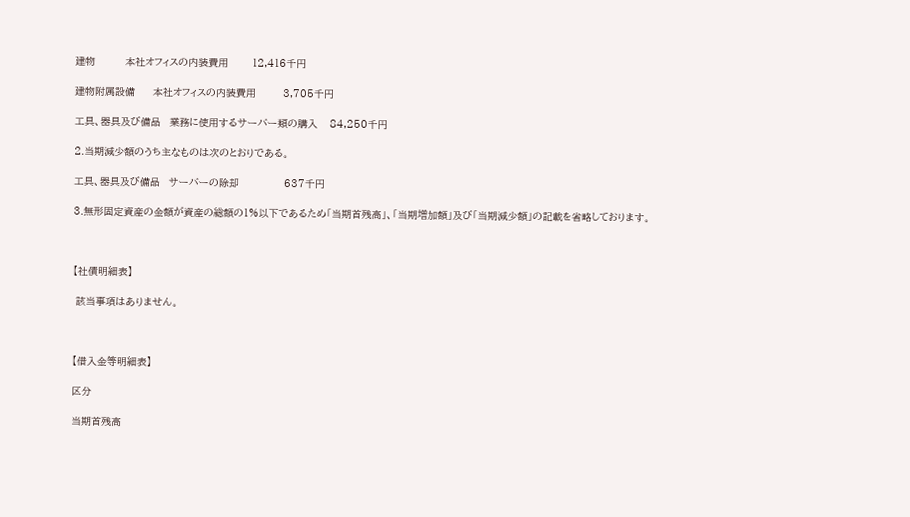建物          本社オフィスの内装費用        12,416千円

建物附属設備      本社オフィスの内装費用         3,705千円

工具、器具及び備品   業務に使用するサーバー類の購入    84,250千円

2.当期減少額のうち主なものは次のとおりである。

工具、器具及び備品   サーバーの除却               637千円

3.無形固定資産の金額が資産の総額の1%以下であるため「当期首残高」、「当期増加額」及び「当期減少額」の記載を省略しております。



【社債明細表】

 該当事項はありません。



【借入金等明細表】

区分

当期首残高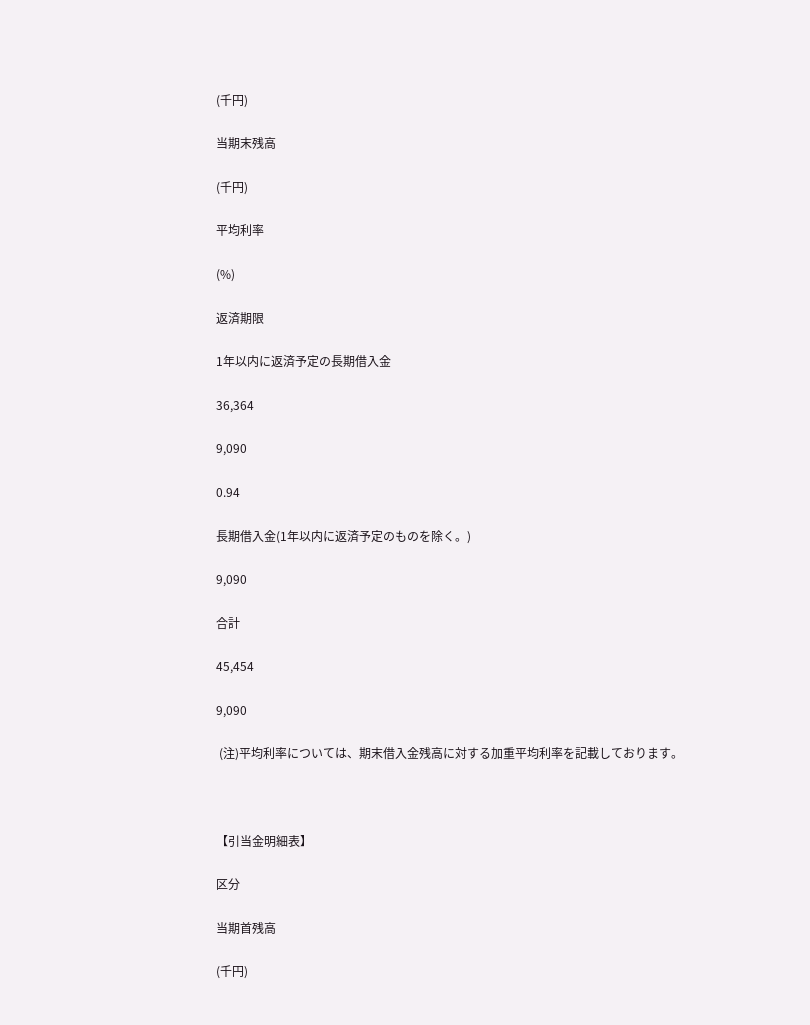(千円)

当期末残高

(千円)

平均利率

(%)

返済期限

1年以内に返済予定の長期借入金

36,364

9,090

0.94

長期借入金(1年以内に返済予定のものを除く。)

9,090

合計

45,454

9,090

 (注)平均利率については、期末借入金残高に対する加重平均利率を記載しております。



【引当金明細表】

区分

当期首残高

(千円)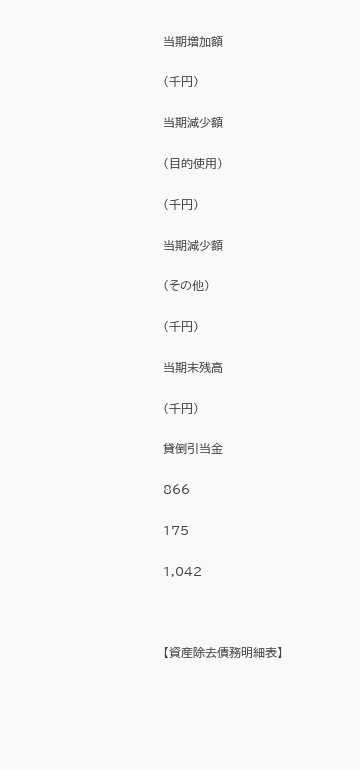当期増加額

(千円)

当期減少額

(目的使用)

(千円)

当期減少額

(その他)

(千円)

当期末残高

(千円)

貸倒引当金

866

175

1,042



【資産除去債務明細表】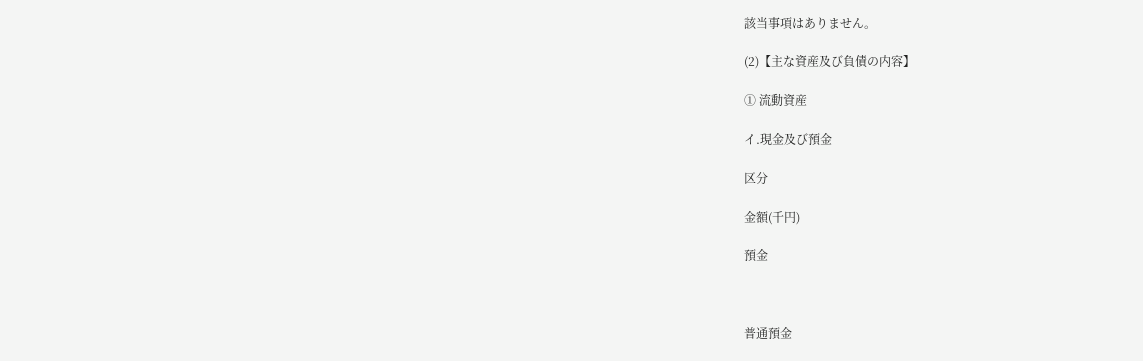該当事項はありません。

(2)【主な資産及び負債の内容】

① 流動資産

イ.現金及び預金

区分

金額(千円)

預金



普通預金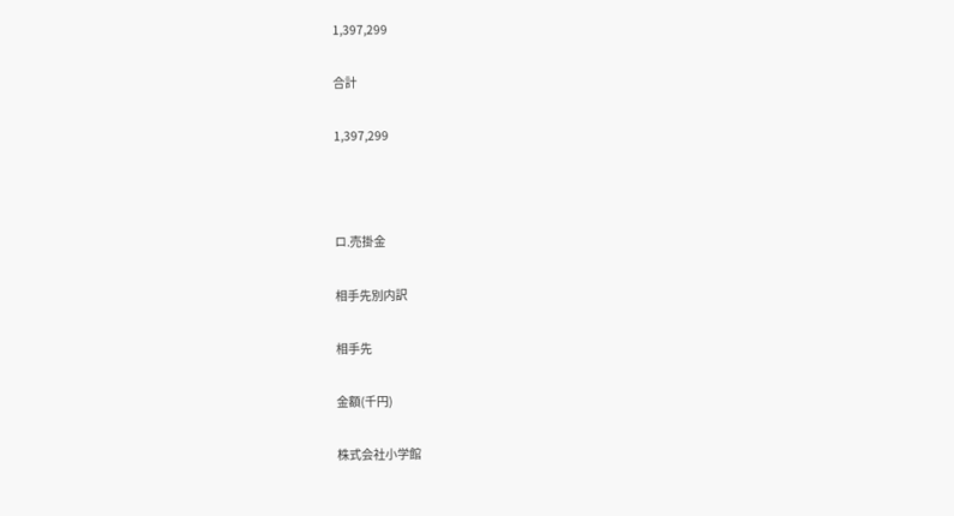1,397,299

合計

1,397,299



ロ.売掛金

相手先別内訳

相手先

金額(千円)

株式会社小学館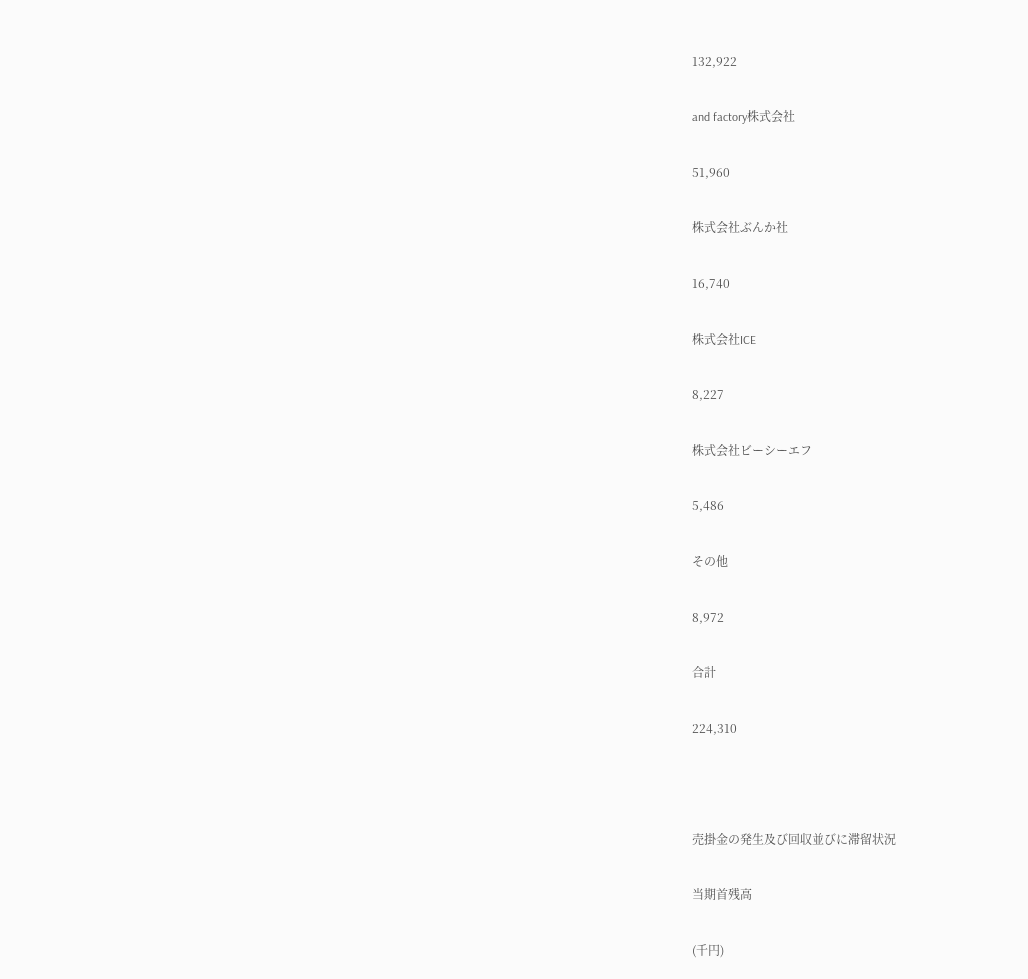132,922

and factory株式会社

51,960

株式会社ぶんか社

16,740

株式会社ICE

8,227

株式会社ビーシーエフ

5,486

その他

8,972

合計

224,310



売掛金の発生及び回収並びに滞留状況

当期首残高

(千円)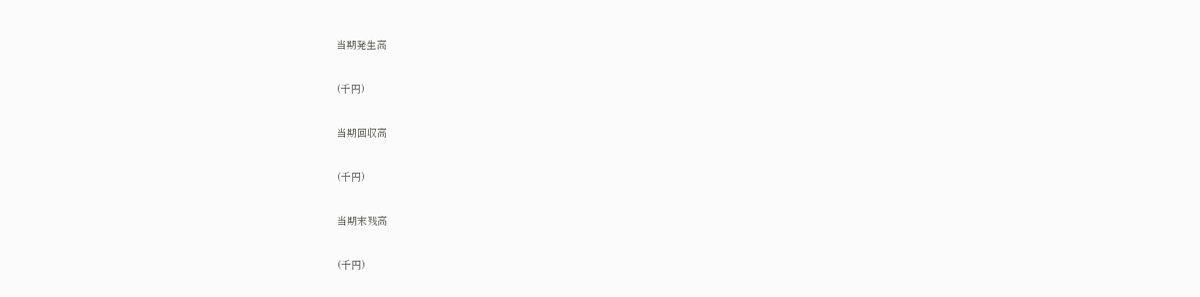当期発生高

(千円)

当期回収高

(千円)

当期末残高

(千円)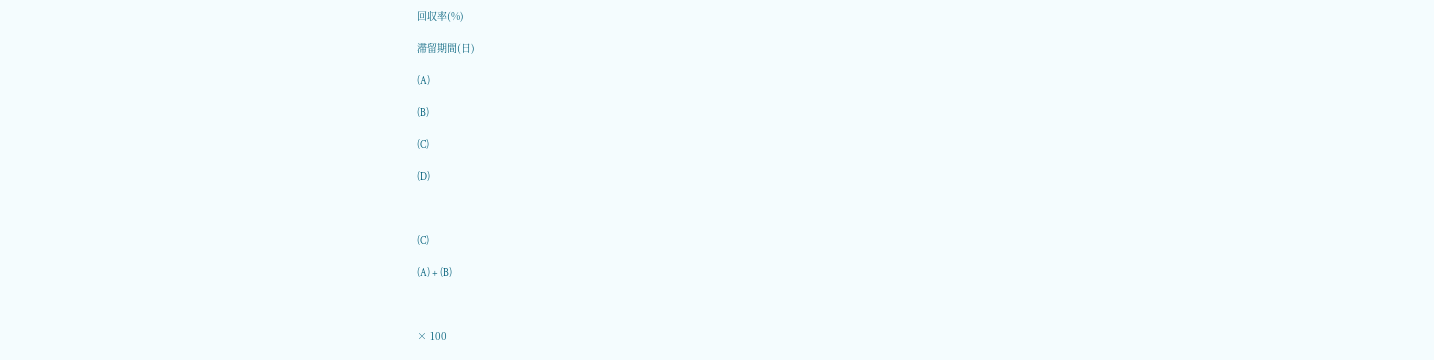回収率(%)

滞留期間(日)

(A)

(B)

(C)

(D)



(C)

(A) + (B)



× 100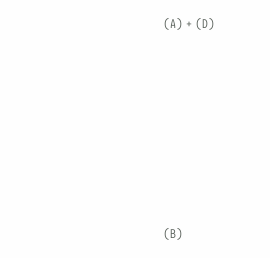(A) + (D)









(B)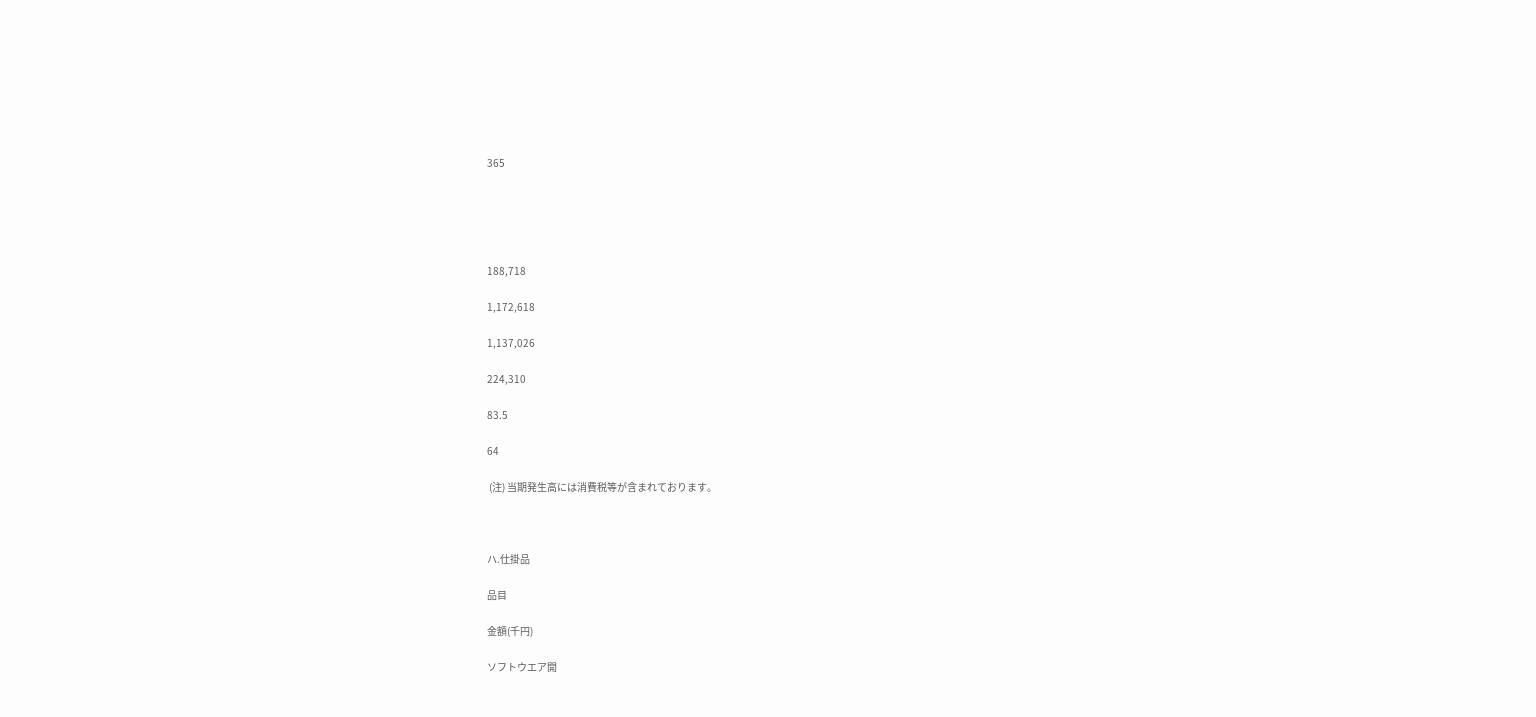365





188,718

1,172,618

1,137,026

224,310

83.5

64

 (注) 当期発生高には消費税等が含まれております。



ハ.仕掛品

品目

金額(千円)

ソフトウエア開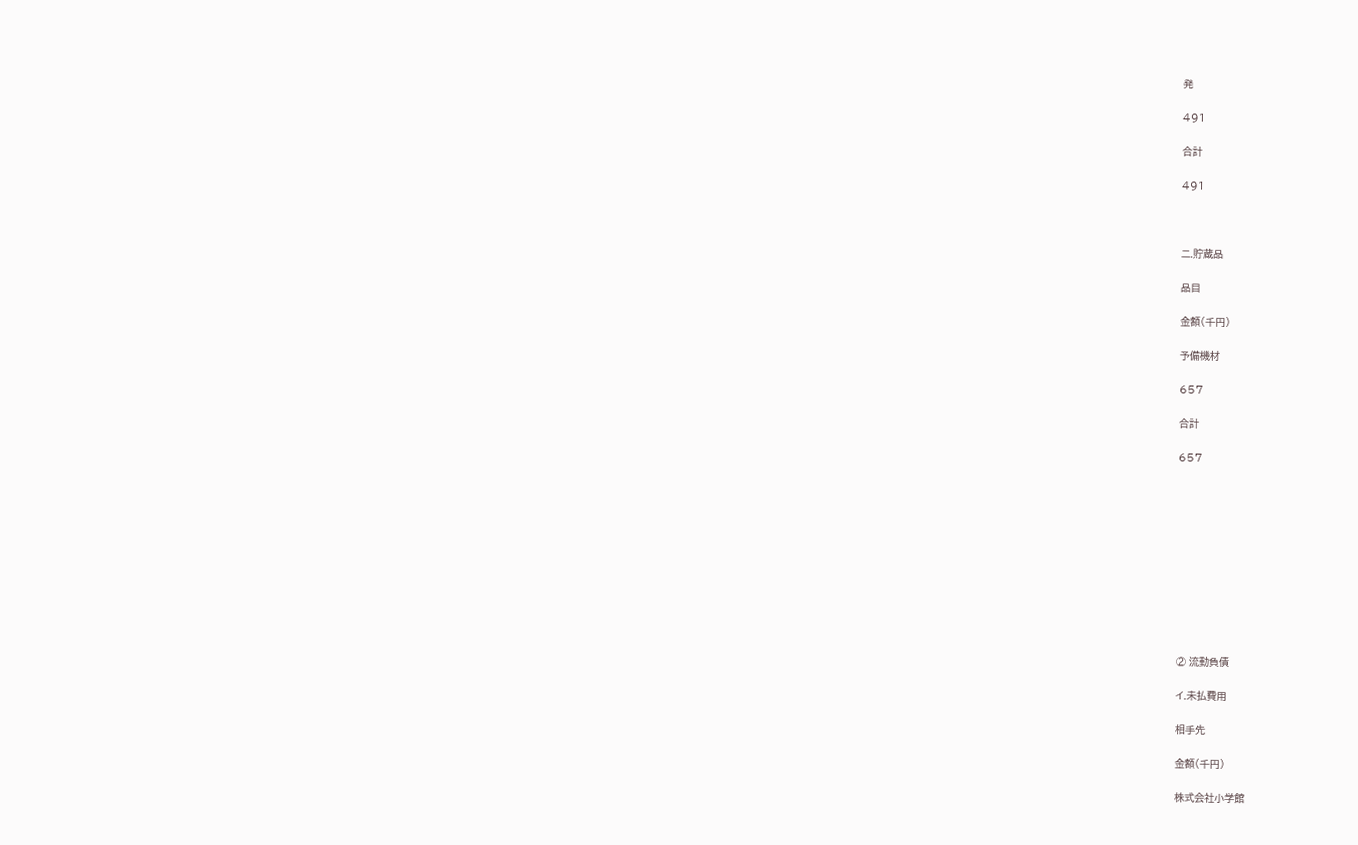発

491

合計

491



ニ.貯蔵品

品目

金額(千円)

予備機材

657

合計

657











② 流動負債

イ.未払費用

相手先

金額(千円)

株式会社小学館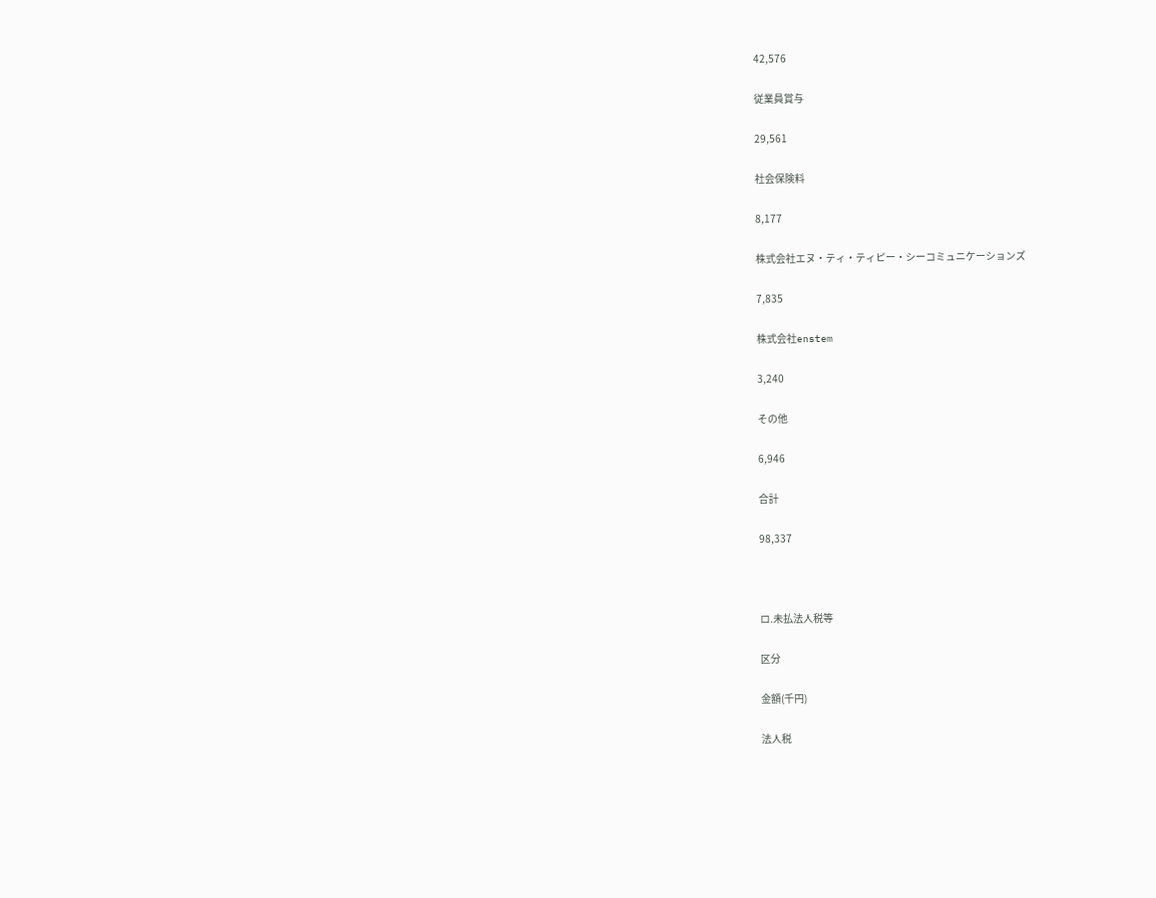42,576

従業員賞与

29,561

社会保険料

8,177

株式会社エヌ・ティ・ティピー・シーコミュニケーションズ

7,835

株式会社enstem

3,240

その他

6,946

合計

98,337



ロ.未払法人税等

区分

金額(千円)

法人税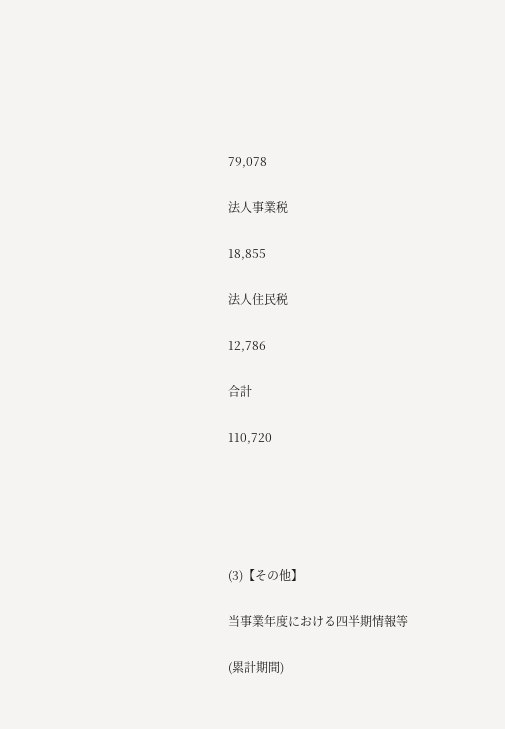79,078

法人事業税

18,855

法人住民税

12,786

合計

110,720





(3)【その他】

当事業年度における四半期情報等

(累計期間)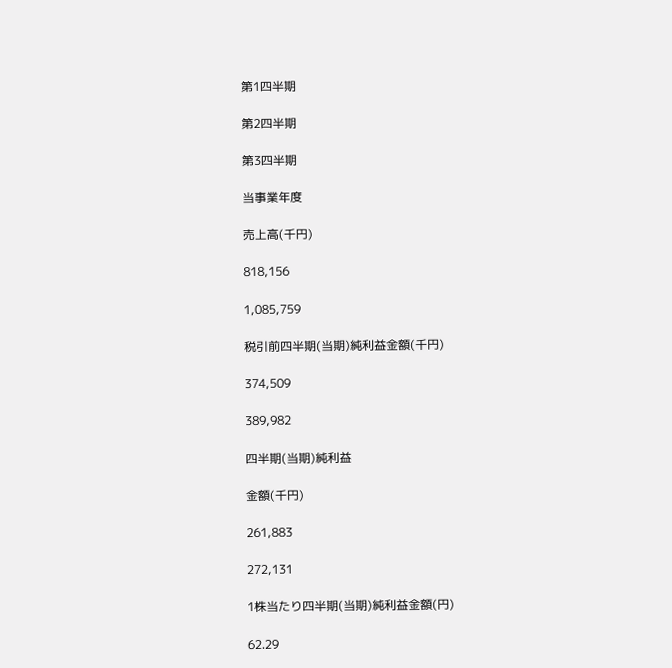第1四半期

第2四半期

第3四半期

当事業年度

売上高(千円)

818,156

1,085,759

税引前四半期(当期)純利益金額(千円)

374,509

389,982

四半期(当期)純利益

金額(千円)

261,883

272,131

1株当たり四半期(当期)純利益金額(円)

62.29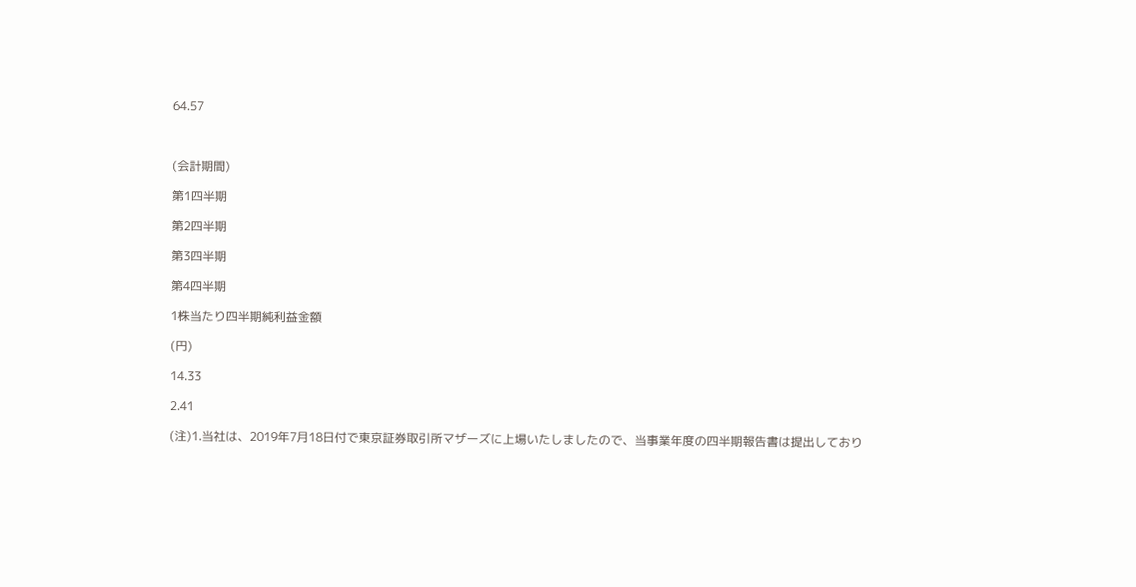64.57



(会計期間)

第1四半期

第2四半期

第3四半期

第4四半期

1株当たり四半期純利益金額

(円)

14.33

2.41

(注)1.当社は、2019年7月18日付で東京証券取引所マザーズに上場いたしましたので、当事業年度の四半期報告書は提出しており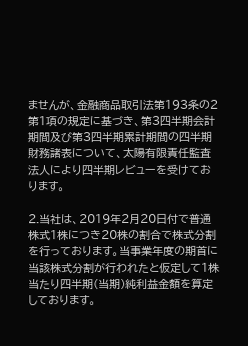ませんが、金融商品取引法第193条の2第1項の規定に基づき、第3四半期会計期間及び第3四半期累計期間の四半期財務諸表について、太陽有限責任監査法人により四半期レビューを受けております。

2.当社は、2019年2月20日付で普通株式1株につき20株の割合で株式分割を行っております。当事業年度の期首に当該株式分割が行われたと仮定して1株当たり四半期(当期)純利益金額を算定しております。